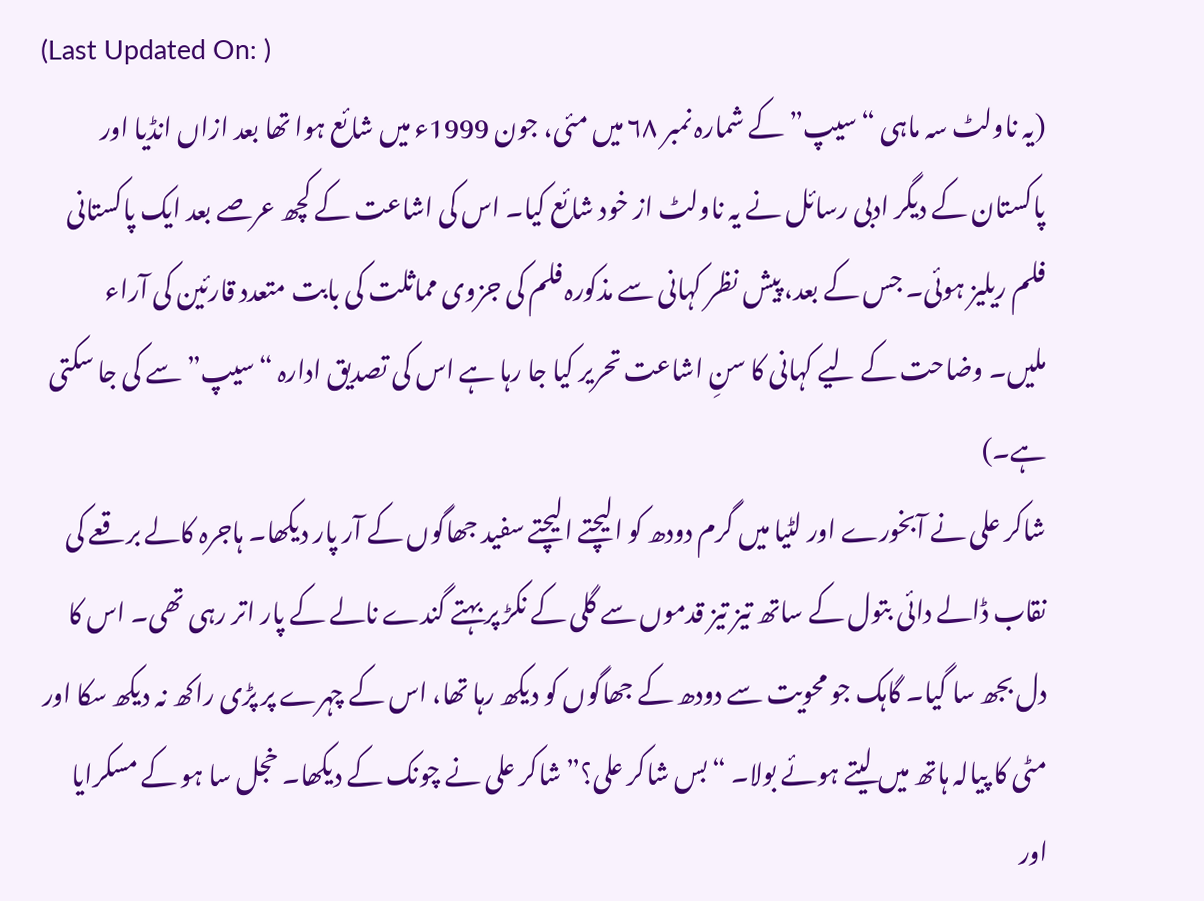(Last Updated On: )
(یہ ناولٹ سہ ماہی “سیپ” کے شمارہ نمبر ۶۸ میں مئی، جون 1999ء میں شائع ہوا تھا بعد ازاں انڈیا اور پاکستان کے دیگر ادبی رسائل نے یہ ناولٹ از خود شائع کیا۔ اس کی اشاعت کے کچھ عرصے بعد ایک پاکستانی فلم ریلیز ہوئی۔ جس کے بعد، پیش نظر کہانی سے مذکورہ فلم کی جزوی مماثلت کی بابت متعدد قارئین کی آراء ملیں۔ وضاحت کے لیے کہانی کا سنِ اشاعت تحریر کیا جا رہا ہے اس کی تصدیق ادارہ “سیپ” سے کی جا سکتی ہے۔)
شاکر علی نے آبخورے اور لٹیا میں گرم دودھ کو الیچتے الیچتے سفید جھاگوں کے آر پار دیکھا۔ ہاجرہ کالے برقعے کی نقاب ڈالے دائی بتول کے ساتھ تیز تیز قدموں سے گلی کے نکڑ پر بہتے گندے نالے کے پار اتر رہی تھی۔ اس کا دل بجھ سا گیا۔ گاہک جو محویت سے دودھ کے جھاگوں کو دیکھ رہا تھا، اس کے چہرے پر پڑی راکھ نہ دیکھ سکا اور مٹی کا پیالہ ہاتھ میں لیتے ہوئے بولا۔ “بس شاکر علی؟” شاکر علی نے چونک کے دیکھا۔ خجل سا ہو کے مسکرایا اور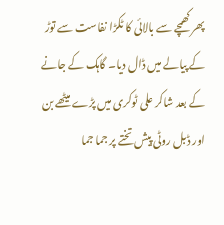پھر کھمچے سے بالائی کا ٹکڑا نفاست سے توڑ کے پیالے میں ڈال دیا۔ گاہک کے جانے کے بعد شاکر علی ٹوکری میں پڑے میٹھے بن اور ڈبل روٹی پیش تختے پر جما جما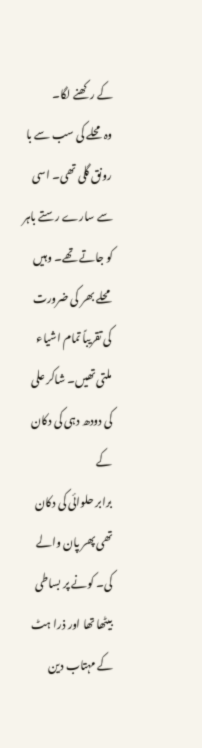کے رکھنے لگا۔
وہ محلے کی سب سے با رونق گلی تھی۔ اسی سے سارے رستے باہر کو جاتے تھے۔ وہیں محلے بھر کی ضرورت کی تقریباً تمام اشیاء ملتی تھیں۔ شاکر علی کی دودھ دہی کی دکان کے
برابر حلوائی کی دکان تھی پھر پان والے کی۔ کونے پر بساطی بیٹھا تھا اور ذرا ہٹ کے مہتاب دین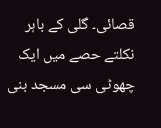قصائی۔ گلی کے باہر نکلتے حصے میں ایک چھوٹی سی مسجد بنی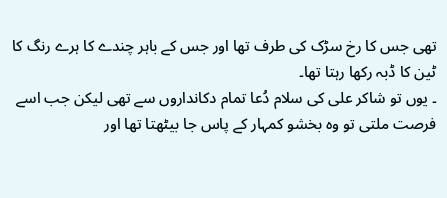تھی جس کا رخ سڑک کی طرف تھا اور جس کے باہر چندے کا ہرے رنگ کا ٹین کا ڈبہ رکھا رہتا تھا۔
۔ یوں تو شاکر علی کی سلام دُعا تمام دکانداروں سے تھی لیکن جب اسے فرصت ملتی تو وہ بخشو کمہار کے پاس جا بیٹھتا تھا اور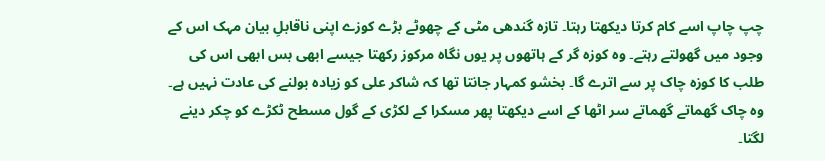چپ چاپ اسے کام کرتا دیکھتا رہتا۔ تازہ گندھی مٹی کے چھوٹے بڑے کوزے اپنی ناقابلِ بیان مہک اس کے وجود میں گھولتے رہتے۔ وہ کوزہ گر کے ہاتھوں پر یوں نگاہ مرکوز رکھتا جیسے ابھی بس ابھی اس کی طلب کا کوزہ چاک پر سے اترے گا۔ بخشو کمہار جانتا تھا کہ شاکر علی کو زیادہ بولنے کی عادت نہیں ہے۔ وہ چاک گھماتے گھماتے سر اٹھا کے اسے دیکھتا پھر مسکرا کے لکڑی کے گول مسطح ٹکڑے کو چکر دینے لگتا۔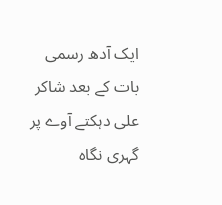ایک آدھ رسمی بات کے بعد شاکر علی دہکتے آوے پر گہری نگاہ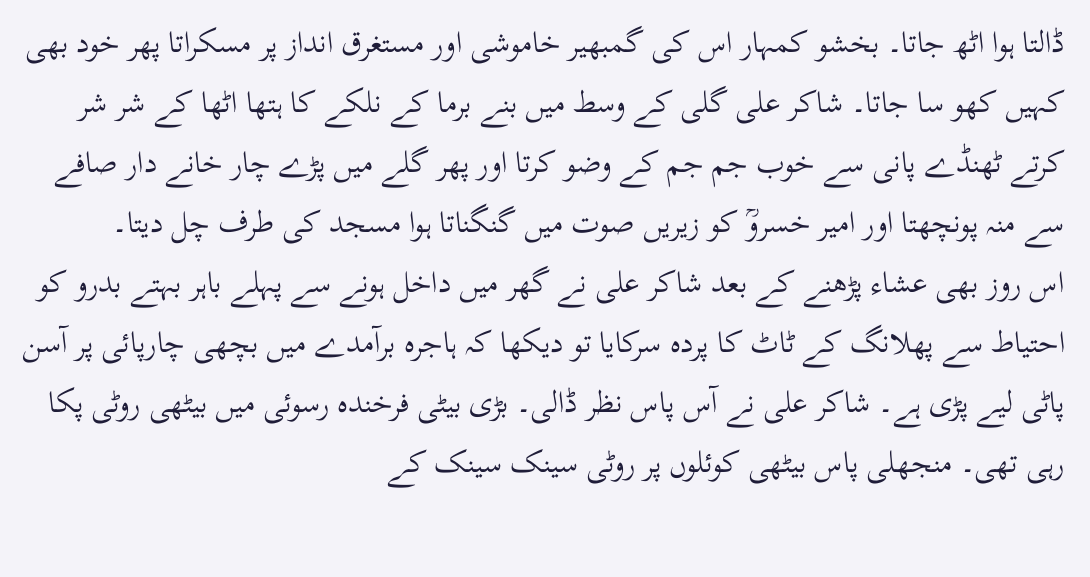ڈالتا ہوا اٹھ جاتا۔ بخشو کمہار اس کی گمبھیر خاموشی اور مستغرق انداز پر مسکراتا پھر خود بھی کہیں کھو سا جاتا۔ شاکر علی گلی کے وسط میں بنے برما کے نلکے کا ہتھا اٹھا کے شر شر کرتے ٹھنڈے پانی سے خوب جم جم کے وضو کرتا اور پھر گلے میں پڑے چار خانے دار صافے سے منہ پونچھتا اور امیر خسروؒ کو زیریں صوت میں گنگناتا ہوا مسجد کی طرف چل دیتا۔
اس روز بھی عشاء پڑھنے کے بعد شاکر علی نے گھر میں داخل ہونے سے پہلے باہر بہتے بدرو کو احتیاط سے پھلانگ کے ٹاٹ کا پردہ سرکایا تو دیکھا کہ ہاجرہ برآمدے میں بچھی چارپائی پر آسن پاٹی لیے پڑی ہے۔ شاکر علی نے آس پاس نظر ڈالی۔ بڑی بیٹی فرخندہ رسوئی میں بیٹھی روٹی پکا رہی تھی۔ منجھلی پاس بیٹھی کوئلوں پر روٹی سینک سینک کے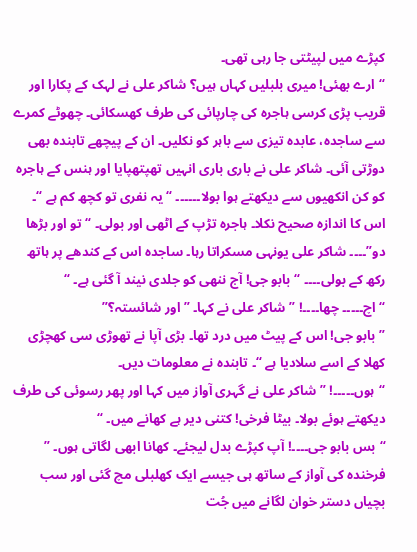کپڑے میں لپیٹتی جا رہی تھی۔
“ارے بھئی! میری بلبلیں کہاں ہیں؟ شاکر علی نے لہک کے پکارا اور قریب پڑی کرسی ہاجرہ کی چارپائی کی طرف کھسکائی۔ چھوٹے کمرے سے ساجدہ، عابدہ تیزی سے باہر کو نکلیں۔ ان کے پیچھے تابندہ بھی دوڑتی آئی۔ شاکر علی نے باری باری انہیں تھپتھپایا اور ہنس کے ہاجرہ کو کن انکھیوں سے دیکھتے ہوا بولا۔۔۔۔۔۔ “یہ نفری تو کچھ کم ہے “۔
اس کا اندازہ صحیح نکلا۔ ہاجرہ تڑپ کے اٹھی اور بولی۔ “تو اور بڑھا دو”۔۔۔۔ شاکر علی یونہی مسکراتا رہا۔ ساجدہ اس کے کندھے پر ہاتھ رکھ کے بولی۔۔۔۔ “بابو جی! آج ننھی کو جلدی نیند آ گئی ہے۔ “
“اچ۔۔۔۔۔ چھا۔۔۔۔! ” شاکر علی نے کہا۔ ” اور شائستہ؟”
” بابو جی! اس کے پیٹ میں درد تھا۔ بڑی آپا نے تھوڑی سی کھچڑی کھلا کے اسے سلادیا ہے “۔ تابندہ نے معلومات دیں۔
“ہوں۔۔۔۔۔! ” شاکر علی نے گہری آواز میں کہا اور پھر رسوئی کی طرف دیکھتے ہوئے بولا۔ بیٹا فرخی! کتنی دیر ہے کھانے میں۔ “
“بس بابو جی۔۔۔۔! آپ کپڑے بدل لیجئے۔ کھانا ابھی لگاتی ہوں۔ ” فرخندہ کی آواز کے ساتھ ہی جیسے ایک کھلبلی مچ گئی اور سب بچیاں دستر خوان لگانے میں جُت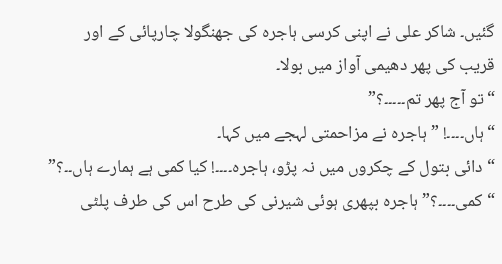گئیں۔ شاکر علی نے اپنی کرسی ہاجرہ کی جھنگولا چارپائی کے اور قریب کی پھر دھیمی آواز میں بولا۔
“تو آج پھر تم۔۔۔۔۔؟”
“ہاں۔۔۔۔! ” ہاجرہ نے مزاحمتی لہجے میں کہا۔
“دائی بتول کے چکروں میں نہ پڑو، ہاجرہ۔۔۔۔! کیا کمی ہے ہمارے ہاں۔۔؟”
“کمی۔۔۔۔؟” ہاجرہ بپھری ہوئی شیرنی کی طرح اس کی طرف پلٹی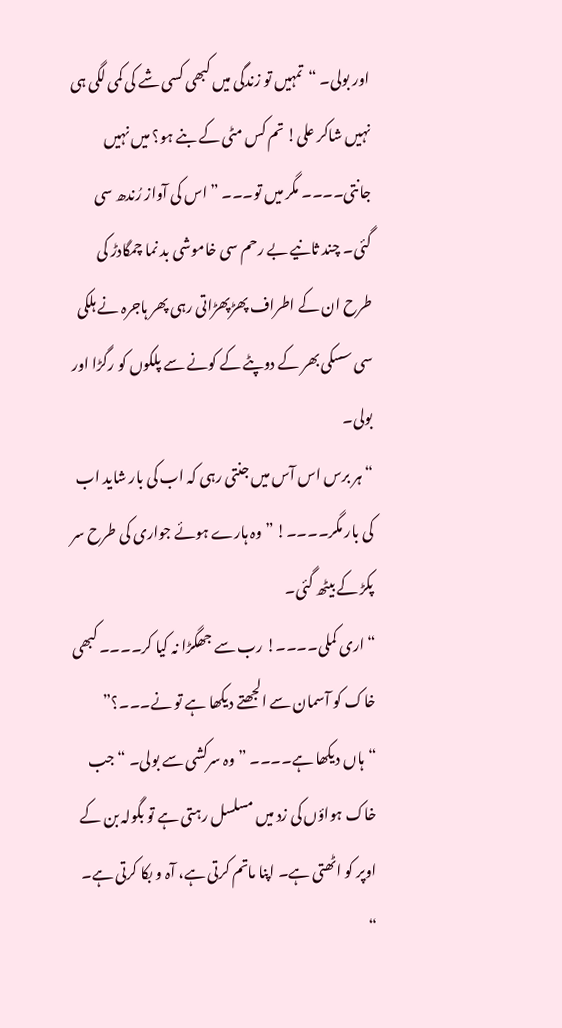اور بولی۔ “تمہیں تو زندگی میں کبھی کسی شے کی کمی لگی ہی نہیں شاکر علی! تم کس مٹی کے بنے ہو؟ میں نہیں جانتی۔۔۔۔ مگر میں تو۔۔۔ ” اس کی آواز رُندھ سی گئی۔ چند ثانیے بے رحم سی خاموشی بد نما چمگادڑ کی طرح ان کے اطراف پھڑپھڑاتی رہی پھر ہاجرہ نے ہلکی سی سسکی بھر کے دوپٹے کے کونے سے پلکوں کو رگڑا اور بولی۔
“ہر برس اس آس میں جنتی رہی کہ اب کی بار شاید اب کی بار مگر۔۔۔۔! ” وہ ہارے ہوئے جواری کی طرح سر پکڑ کے بیٹھ گئی۔
“اری کملی۔۔۔۔! رب سے جھگڑا نہ کیا کر۔۔۔۔ کبھی خاک کو آسمان سے الجھتے دیکھا ہے تو نے۔۔۔؟”
“ہاں دیکھا ہے۔۔۔۔ ” وہ سرکشی سے بولی۔ “جب خاک ہواؤں کی زد میں مسلسل رہتی ہے تو بگولہ بن کے اوپر کو اٹھتی ہے۔ اپنا ماتم کرتی ہے، آہ و بکا کرتی ہے۔ “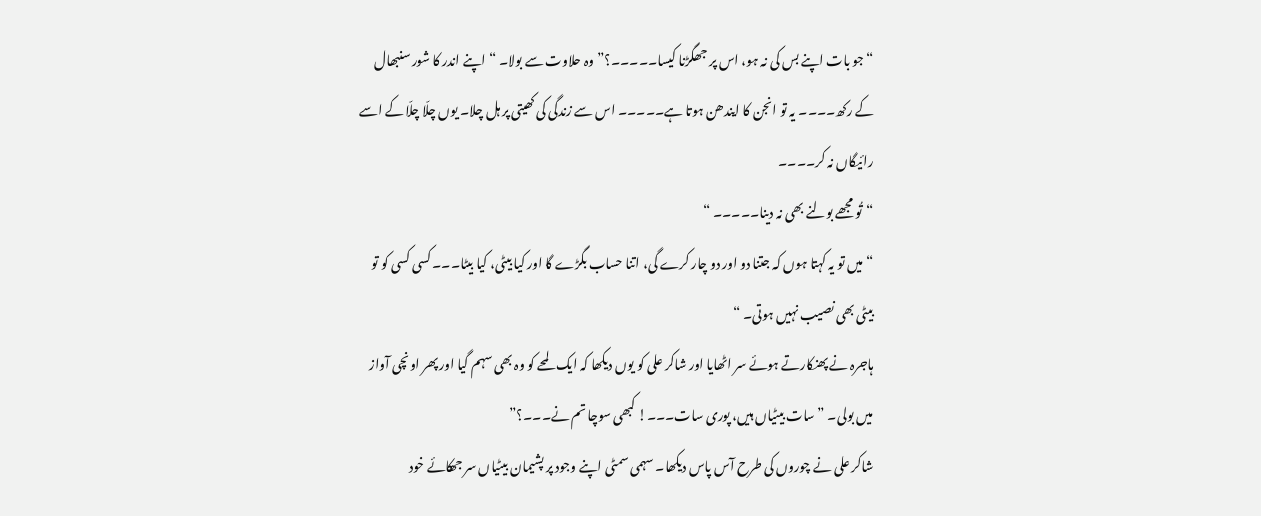“جو بات اپنے بس کی نہ ہو، اس پر جھگڑنا کیسا۔۔۔۔۔؟” وہ حلاوت سے بولا۔ “اپنے اندر کا شور سنبھال کے رکھ۔۔۔۔ یہ تو انجن کا ایندھن ہوتا ہے۔۔۔۔۔ اس سے زندگی کی کھیتی پر ہل چلا۔ یوں چلّا چلّا کے اسے رائیگاں نہ کر۔۔۔۔
“تُو مجھے بولنے بھی نہ دینا۔۔۔۔۔ “
“میں تو یہ کہتا ہوں کہ جتنا دو اور دو چار کرے گی، اتنا حساب بگڑے گا اور کیا بیٹی، کیا بیٹا۔۔۔ کسی کسی کو تو بیٹی بھی نصیب نہیں ہوتی۔ “
ہاجرہ نے پھنکارتے ہوئے سر اٹھایا اور شاکر علی کو یوں دیکھا کہ ایک لمحے کو وہ بھی سہم گیا اور پھر اونچی آواز میں بولی۔ ” سات بیٹیاں ہیں، پوری سات۔۔۔! کبھی سوچا تم نے۔۔۔؟”
شاکر علی نے چوروں کی طرح آس پاس دیکھا۔ سہمی سمٹی اپنے وجود پر پشیمان بیٹیاں سر جھکائے خود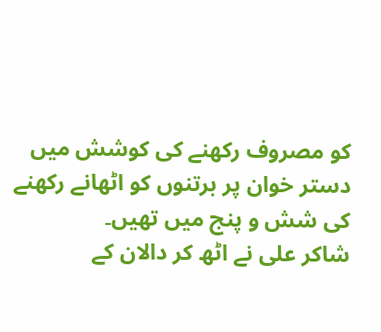کو مصروف رکھنے کی کوشش میں دستر خوان پر برتنوں کو اٹھانے رکھنے کی شش و پنج میں تھیں۔
شاکر علی نے اٹھ کر دالان کے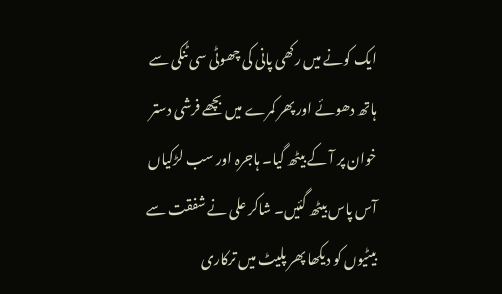ایک کونے میں رکھی پانی کی چھوٹی سی ٹنکی سے ہاتھ دھوئے اور پھر کمرے میں بچھے فرشی دستر خوان پر آ کے بیٹھ گیا۔ ہاجرہ اور سب لڑکیاں آس پاس بیٹھ گئیں۔ شاکر علی نے شفقت سے بیٹیوں کو دیکھا پھر پلیٹ میں ترکاری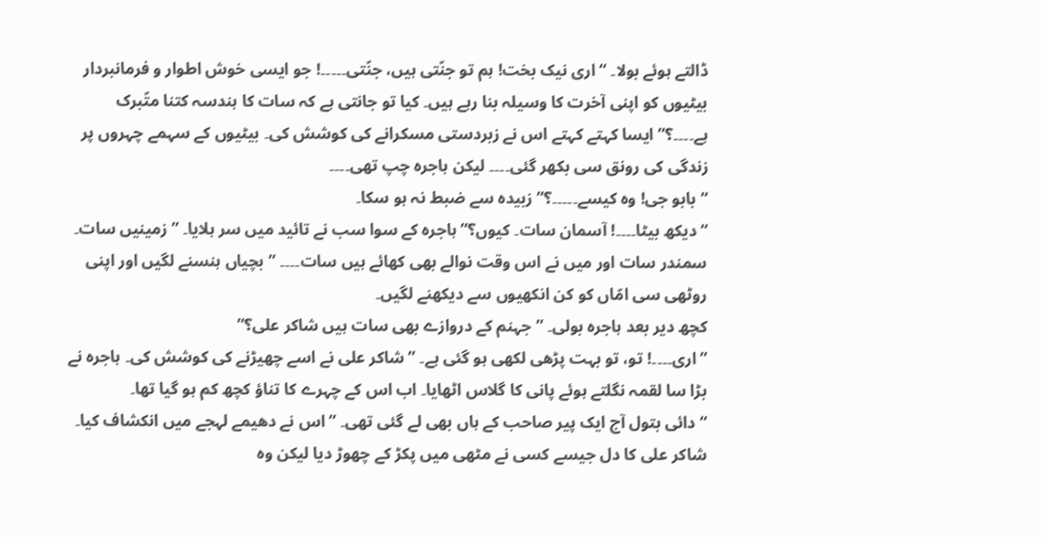ڈالتے ہوئے بولا۔ “اری نیک بخت! ہم تو جنّتی ہیں، جنّتی۔۔۔۔۔! جو ایسی خوش اطوار و فرمانبردار بیٹیوں کو اپنی آخرت کا وسیلہ بنا رہے ہیں۔ کیا تو جانتی ہے کہ سات کا ہندسہ کتنا متّبرک ہے۔۔۔۔؟”ایسا کہتے کہتے اس نے زبردستی مسکرانے کی کوشش کی۔ بیٹیوں کے سہمے چہروں پر زندگی کی رونق سی بکھر گئی۔۔۔۔ لیکن ہاجرہ چپ تھی۔۔۔۔
“بابو جی! وہ کیسے۔۔۔۔۔؟” زبیدہ سے ضبط نہ ہو سکا۔
“دیکھ بیٹا۔۔۔۔! آسمان سات۔ کیوں؟” ہاجرہ کے سوا سب نے تائید میں سر ہلایا۔ ” زمینیں سات۔ سمندر سات اور میں نے اس وقت نوالے بھی کھائے ہیں سات۔۔۔۔ ” بچیاں ہنسنے لگیں اور اپنی روٹھی سی امّاں کو کن انکھیوں سے دیکھنے لگیں۔
کچھ دیر بعد ہاجرہ بولی۔ ” جہنم کے دروازے بھی سات ہیں شاکر علی؟”
” اری۔۔۔۔! تو، تو بہت پڑھی لکھی ہو گئی ہے۔ ” شاکر علی نے اسے چھیڑنے کی کوشش کی۔ ہاجرہ نے بڑا سا لقمہ نگلتے ہوئے پانی کا گلاس اٹھایا۔ اب اس کے چہرے کا تناؤ کچھ کم ہو گیا تھا۔
“دائی بتول آج ایک پیر صاحب کے ہاں بھی لے گئی تھی۔ ” اس نے دھیمے لہجے میں انکشاف کیا۔ شاکر علی کا دل جیسے کسی نے مٹھی میں پکڑ کے چھوڑ دیا لیکن وہ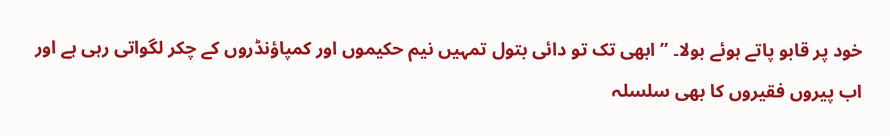خود پر قابو پاتے ہوئے بولا۔ ” ابھی تک تو دائی بتول تمہیں نیم حکیموں اور کمپاؤنڈروں کے چکر لگواتی رہی ہے اور اب پیروں فقیروں کا بھی سلسلہ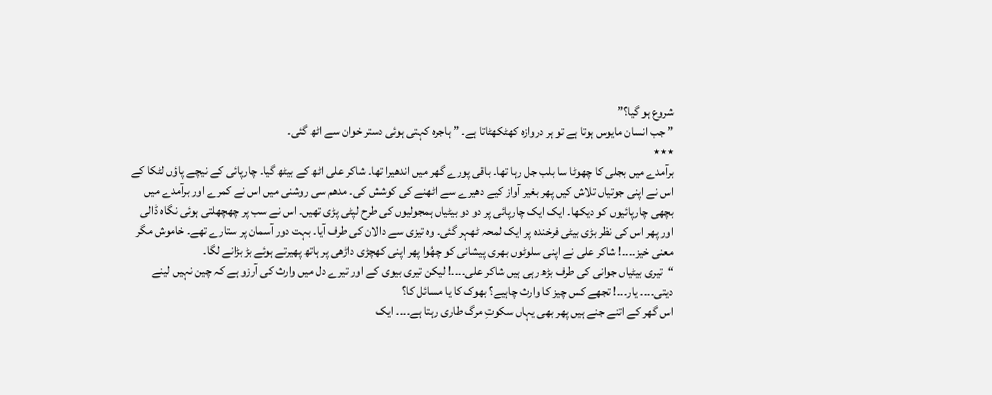شروع ہو گیا؟”
” جب انسان مایوس ہوتا ہے تو ہر دروازہ کھٹکھٹاتا ہے۔ ” ہاجرہ کہتی ہوئی دستر خوان سے اٹھ گئی۔
٭٭٭
برآمدے میں بجلی کا چھوٹا سا بلب جل رہا تھا۔ باقی پورے گھر میں اندھیرا تھا۔ شاکر علی اٹھ کے بیٹھ گیا۔ چارپائی کے نیچے پاؤں لٹکا کے اس نے اپنی جوتیاں تلاش کیں پھر بغیر آواز کیے دھیرے سے اٹھنے کی کوشش کی۔ مدھم سی روشنی میں اس نے کمرے اور برآمدے میں بچھی چارپائیوں کو دیکھا۔ ایک ایک چارپائی پر دو دو بیٹیاں ہمجولیوں کی طرح لپٹی پڑی تھیں۔ اس نے سب پر چھچھلتی ہوئی نگاہ ڈالی اور پھر اس کی نظر بڑی بیٹی فرخندہ پر ایک لمحہ ٹھہر گئی۔ وہ تیزی سے دالان کی طرف آیا۔ بہت دور آسمان پر ستارے تھے۔ خاموش مگر معنی خیز۔۔۔۔! شاکر علی نے اپنی سلوٹوں بھری پیشانی کو چھُوا پھر اپنی کھچڑی داڑھی پر ہاتھ پھیرتے ہوئے بڑ بڑانے لگا۔
“تیری بیٹیاں جوانی کی طرف بڑھ رہی ہیں شاکر علی۔۔۔۔! لیکن تیری بیوی کے اور تیرے دل میں وارث کی آرزو ہے کہ چین نہیں لینے دیتی۔۔۔۔ یار۔۔۔! تجھے کس چیز کا وارث چاہیے؟ بھوک کا یا مسائل کا؟
اس گھر کے اتنے جنے ہیں پھر بھی یہاں سکوتِ مرگ طاری رہتا ہے۔۔۔۔ ایک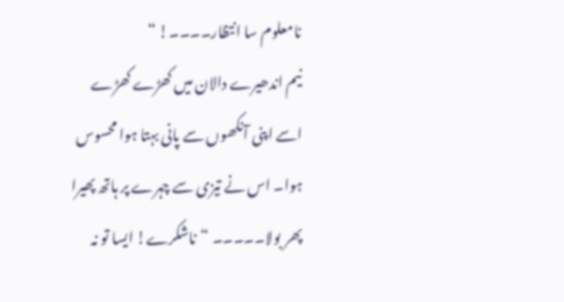نامعلوم سا انتظار۔۔۔۔! “
نیم اندھیرے دالان میں کھڑے کھڑے اسے اپنی آنکھوں سے پانی بہتا ہوا محسوس ہوا۔ اس نے تیزی سے چہرے پر ہاتھ پھیرا پھر بولا۔۔۔۔۔ “ناشکرے! ایسا تو نہ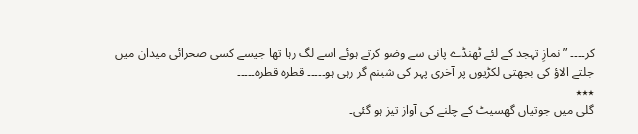کر۔۔۔۔ ” نمازِ تہجد کے لئے ٹھنڈے پانی سے وضو کرتے ہوئے اسے لگ رہا تھا جیسے کسی صحرائی میدان میں جلتے الاؤ کی بجھتی لکڑیوں پر آخری پہر کی شبنم گر رہی ہو۔۔۔۔۔ قطرہ قطرہ۔۔۔۔۔
٭٭٭
گلی میں جوتیاں گھسیٹ کے چلنے کی آواز تیز ہو گئی۔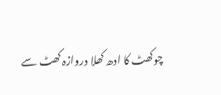چوکھٹ کا ادھ کھلا دروازہ کھٹ سے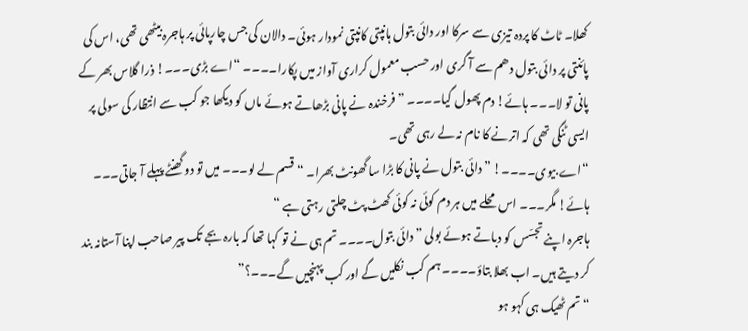کھلا۔ ٹاٹ کا پردہ تیزی سے سرکا اور دائی بتول ہانپتی کانپتی نمودار ہوئی۔ دالان کی جس چارپائی پر ہاجرہ بیٹھی تھی، اس کی پائنتی پر دائی بتول دھم سے آ گری اور حسب معمول کراری آواز میں پکارا۔۔۔۔ “اے بڑی۔۔۔! ذرا گلاس بھر کے پانی تو لا۔۔۔ ہائے! دم پھول گیا۔۔۔۔ ” فرخندہ نے پانی بڑھاتے ہوئے ماں کو دیکھا جو کب سے انتظار کی سولی پر ایسی ٹنگی تھی کہ اترنے کا نام نہ لے رہی تھی۔
“اے بیوی۔۔۔۔! ” دائی بتول نے پانی کا بڑا سا گھونٹ بھرا۔ “قسم لے لو۔۔۔ میں تو دو گھنٹے پہلے آ جاتی۔۔۔ ہائے! مگر۔۔۔ اس محلے میں ہر دم کوئی نہ کوئی کھٹ پٹ چلتی رہتی ہے “
ہاجرہ اپنے تجسّس کو دباتے ہوئے بولی ” دائی بتول۔۔۔۔ تم ہی نے تو کہا تھا کہ بارہ بجے تک پیر صاحب اپنا آستانہ بند کر دیتے ہیں۔ اب بھلا بتاؤ۔۔۔۔ ہم کب نکلیں گے اور کب پہنچیں گے۔۔۔؟”
“تم ٹھیک ہی کہو ہو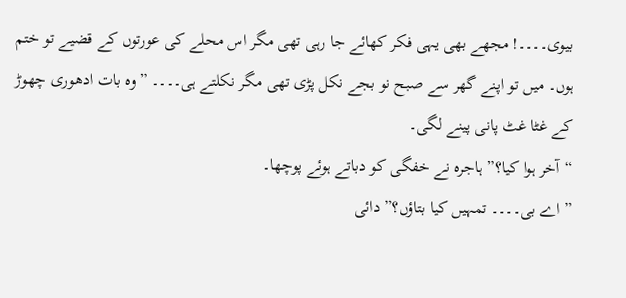بیوی۔۔۔۔! مجھے بھی یہی فکر کھائے جا رہی تھی مگر اس محلے کی عورتوں کے قضیے تو ختم ہوں۔ میں تو اپنے گھر سے صبح نو بجے نکل پڑی تھی مگر نکلتے ہی۔۔۔۔ ” وہ بات ادھوری چھوڑ کے غٹا غٹ پانی پینے لگی۔
“آخر ہوا کیا؟” ہاجرہ نے خفگی کو دباتے ہوئے پوچھا۔
” اے بی۔۔۔۔ تمہیں کیا بتاؤں؟” دائی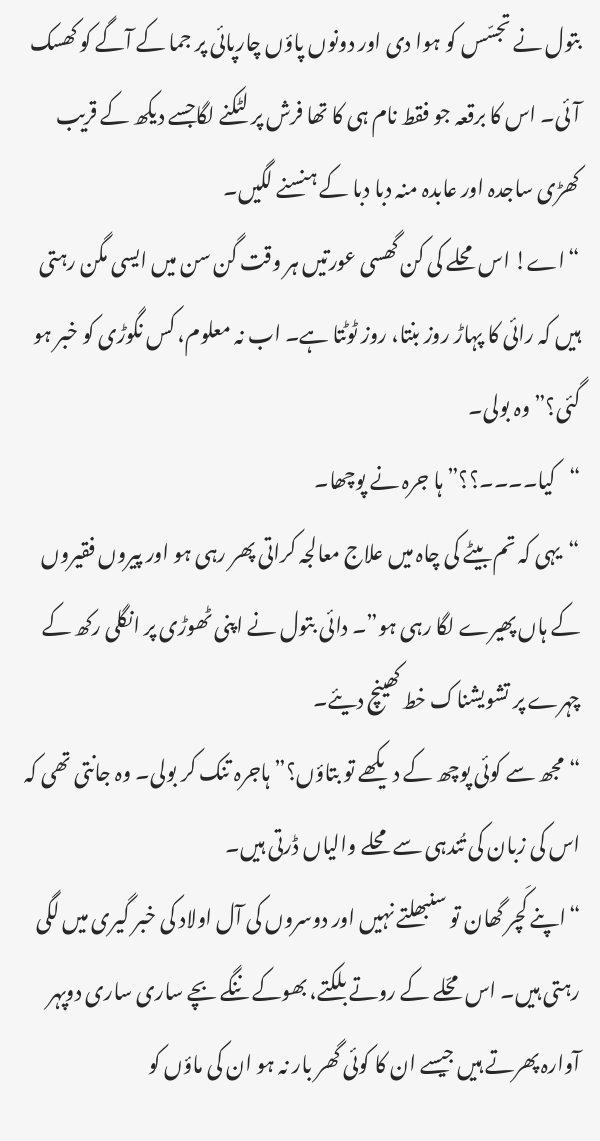بتول نے تجسّس کو ہوا دی اور دونوں پاؤں چارپائی پر جما کے آگے کو کھسک آئی۔ اس کا برقعہ جو فقط نام ہی کا تھا فرش پر لٹکنے لگاجسے دیکھ کے قریب کھڑی ساجدہ اور عابدہ منہ دبا دبا کے ہنسنے لگیں۔
“اے! اس محلے کی کن گھسی عورتیں ہر وقت گن سن میں ایسی مگن رہتی ہیں کہ رائی کا پہاڑ روز بنتا، روز ٹوٹتا ہے۔ اب نہ معلوم، کس نگوڑی کو خبر ہو گئی؟” وہ بولی۔
“کیا۔۔۔۔؟؟” ہا جرہ نے پوچھا۔
“یہی کہ تم بیٹے کی چاہ میں علاج معالجہ کراتی پھر رہی ہو اور پیروں فقیروں کے ہاں پھیرے لگا رہی ہو”۔ دائی بتول نے اپنی ٹھوڑی پر انگلی رکھ کے چہرے پر تشویشناک خط کھینچ دیئے۔
“مجھ سے کوئی پوچھ کے دیکھے تو بتاؤں؟” ہاجرہ تنک کر بولی۔ وہ جانتی تھی کہ اس کی زبان کی تُندہی سے محلے والیاں ڈرتی ہیں۔
“اپنے کَچر گھان تو سنبھلتے نہیں اور دوسروں کی آل اولاد کی خبر گیری میں لگی رہتی ہیں۔ اس محّلے کے روتے بلکتے، بھوکے ننگے بچے ساری ساری دوپہر آوارہ پھرتے ہیں جیسے ان کا کوئی گھر بار نہ ہو ان کی ماؤں کو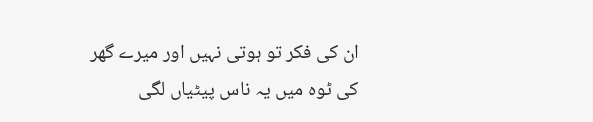ان کی فکر تو ہوتی نہیں اور میرے گھر کی ٹوہ میں یہ ناس پیٹیاں لگی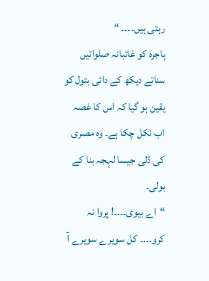رہتی ہیں۔۔۔۔ “
ہاجرہ کو غائبانہ صلواتیں سناتے دیکھ کے دائی بتول کو یقین ہو گیا کہ اس کا غصہ اب نکل چکا ہے۔ وہ مصری کی ڈلی جیسا لہجہ بنا کے بولی۔
“اے بیوی۔۔۔۔! پروا نہ کرو۔۔۔۔ کل سویرے سویرے آ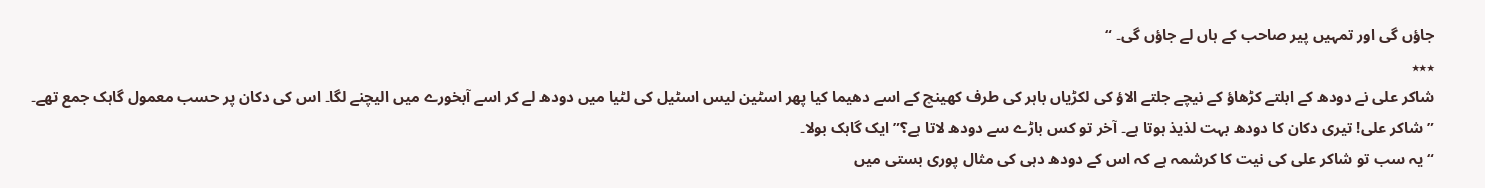جاؤں گی اور تمہیں پیر صاحب کے ہاں لے جاؤں گی۔ “
٭٭٭
شاکر علی نے دودھ کے ابلتے کڑھاؤ کے نیچے جلتے الاؤ کی لکڑیاں باہر کی طرف کھینچ کے اسے دھیما کیا پھر اسٹین لیس اسٹیل کی لٹیا میں دودھ لے کر اسے آبخورے میں الیچنے لگا۔ اس کی دکان پر حسب معمول گاہک جمع تھے۔
” شاکر علی! تیری دکان کا دودھ بہت لذیذ ہوتا ہے۔ آخر تو کس باڑے سے دودھ لاتا ہے؟” ایک گاہک بولا۔
“یہ سب تو شاکر علی کی نیت کا کرشمہ ہے کہ اس کے دودھ دہی کی مثال پوری بستی میں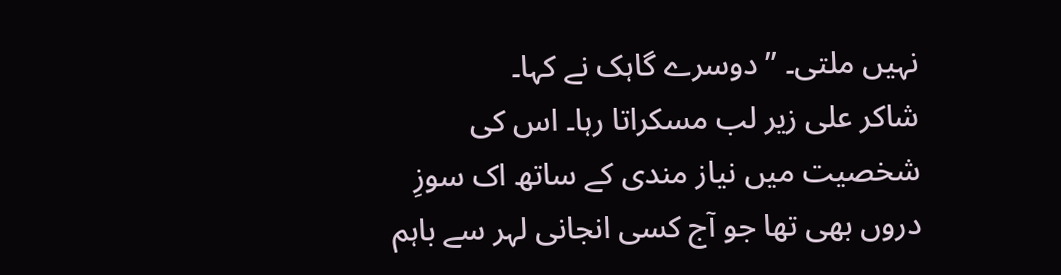نہیں ملتی۔ ” دوسرے گاہک نے کہا۔
شاکر علی زیر لب مسکراتا رہا۔ اس کی شخصیت میں نیاز مندی کے ساتھ اک سوزِ دروں بھی تھا جو آج کسی انجانی لہر سے باہم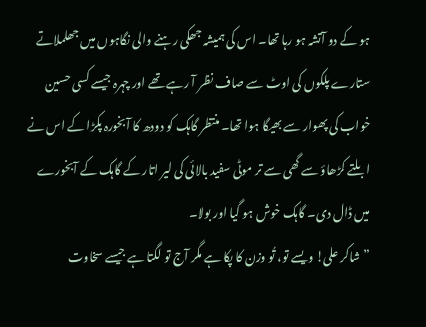ہو کے دو آتشہ ہو رہا تھا۔ اس کی ہمیشہ جھکی رہنے والی نگاہوں میں جھلملاتے ستارے پلکوں کی اوٹ سے صاف نظر آ رہے تھے اور چہرہ جیسے کسی حسین خواب کی پھوار سے بھیگا ہوا تھا۔ منتظر گاہک کو دودھ کا آبخورہ پکڑا کے اس نے ابلتے کڑھاؤ سے گھی سے تر موٹی سفید بالائی کی لیر اتار کے گاہک کے آبخورے میں ڈال دی۔ گاہک خوش ہو گیا اور بولا۔
” شاکر علی! ویسے تو، تُو وزن کا پکا ہے مگر آج تو لگتا ہے جیسے سخاوت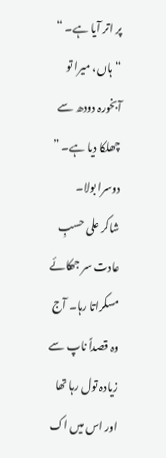پر اتر آیا ہے۔ “
“ہاں، میرا تو آبخورہ دودھ سے چھلکا دیا ہے۔ ” دوسرا بولا۔
شاکر علی حسبِ عادت سر جھکائے مسکراتا رہا۔ آج وہ قصداً ناپ سے زیادہ تول رہا تھا اور اس میں اک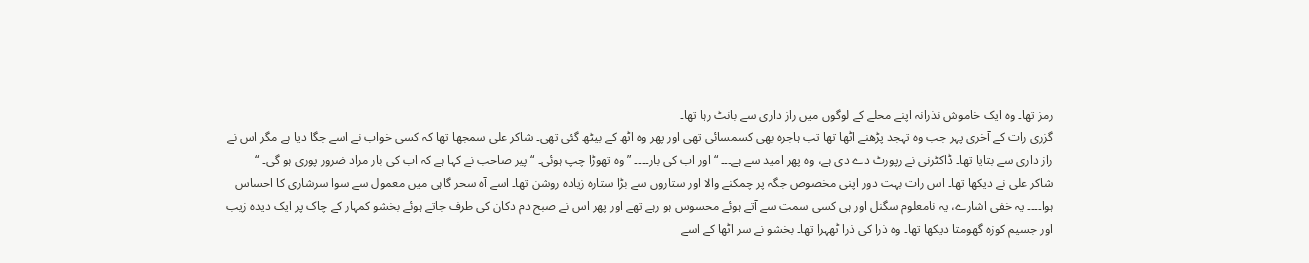رمز تھا۔ وہ ایک خاموش نذرانہ اپنے محلے کے لوگوں میں راز داری سے بانٹ رہا تھا۔
گزری رات کے آخری پہر جب وہ تہجد پڑھنے اٹھا تھا تب ہاجرہ بھی کسمسائی تھی اور پھر وہ اٹھ کے بیٹھ گئی تھی۔ شاکر علی سمجھا تھا کہ کسی خواب نے اسے جگا دیا ہے مگر اس نے راز داری سے بتایا تھا۔ ڈاکٹرنی نے رپورٹ دے دی ہے، وہ پھر امید سے ہے۔۔۔ “اور اب کی بار۔۔۔۔ ” وہ تھوڑا چپ ہوئی۔ “پیر صاحب نے کہا ہے کہ اب کی بار مراد ضرور پوری ہو گی۔ “
شاکر علی نے دیکھا تھا۔ اس رات بہت دور اپنی مخصوص جگہ پر چمکنے والا اور ستاروں سے بڑا ستارہ زیادہ روشن تھا۔ اسے آہ سحر گاہی میں معمول سے سوا سرشاری کا احساس ہوا۔۔۔۔ یہ خفی اشارے، یہ نامعلوم سگنل اور ہی کسی سمت سے آتے ہوئے محسوس ہو رہے تھے اور پھر اس نے صبح دم دکان کی طرف جاتے ہوئے بخشو کمہار کے چاک پر ایک دیدہ زیب اور جسیم کوزہ گھومتا دیکھا تھا۔ وہ ذرا کی ذرا ٹھہرا تھا۔ بخشو نے سر اٹھا کے اسے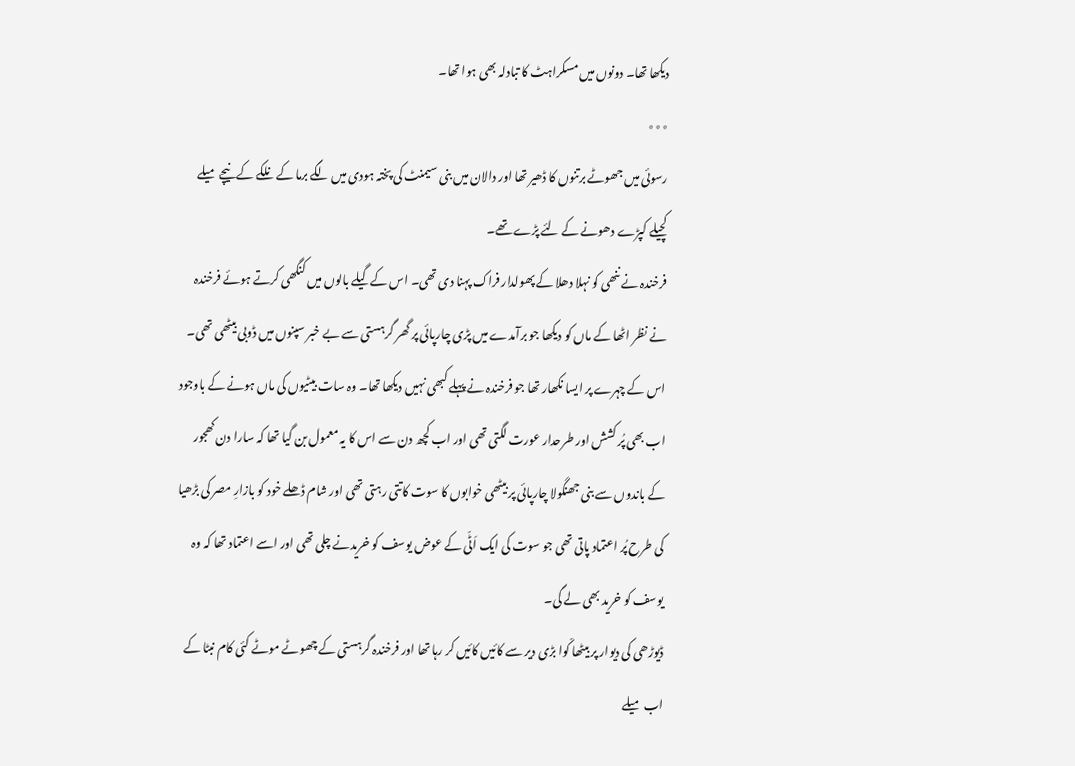دیکھا تھا۔ دونوں میں مسکراہٹ کا تبادلہ بھی ہوا تھا۔
٭٭٭
رسوئی میں جھوٹے برتنوں کا ڈھیر تھا اور دالان میں بنی سیمنٹ کی پختہ ہودی میں لگے برما کے نلکے کے نیچے میلے کچیلے کپڑے دھونے کے لئے پڑے تھے۔
فرخندہ نے ننھی کو نہلا دھلا کے پھولدار فراک پہنا دی تھی۔ اس کے گیلے بالوں میں کنگھی کرتے ہوئے فرخندہ نے نظر اٹھا کے ماں کو دیکھا جو برآمدے میں پڑی چارپائی پر گھر گرہستی سے بے خبر سپنوں میں ڈوبی بیٹھی تھی۔ اس کے چہرے پر ایسا نکھار تھا جو فرخندہ نے پہلے کبھی نہیں دیکھا تھا۔ وہ سات بیٹیوں کی ماں ہونے کے باوجود اب بھی پُر کشش اور طرحدار عورت لگتی تھی اور اب کچھ دن سے اس کا یہ معمول بن گیا تھا کہ سارا دن کھجور کے باندوں سے بنی جھنگولا چارپائی پر بیٹھی خوابوں کا سوت کاتتی رہتی تھی اور شام ڈھلے خود کو بازارِ مصر کی بڑھیا کی طرح پُر اعتماد پاتی تھی جو سوت کی ایک اَٹّی کے عوض یوسف کو خریدنے چلی تھی اور اسے اعتماد تھا کہ وہ یوسف کو خرید بھی لے گی۔
ڈیوڑھی کی دیوار پر بیٹھا کّوا بڑی دیر سے کائیں کائیں کر رہا تھا اور فرخندہ گرہستی کے چھوٹے موٹے کئی کام نبٹا کے اب میلے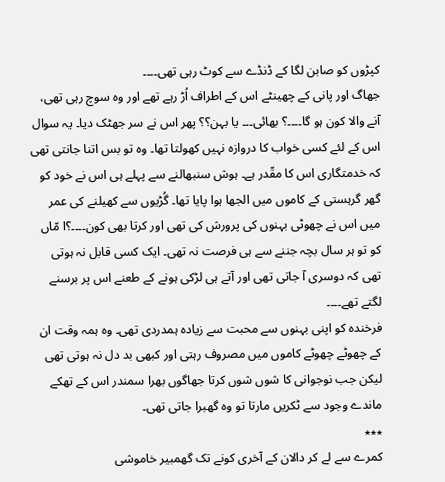کپڑوں کو صابن لگا کے ڈنڈے سے کوٹ رہی تھی۔۔۔۔
جھاگ اور پانی کے چھینٹے اس کے اطراف اُڑ رہے تھے اور وہ سوچ رہی تھی، آنے والا کون ہو گا۔۔۔۔؟ بھائی۔۔۔ یا بہن؟؟ پھر اس نے سر جھٹک دیا۔ یہ سوال اس کے لئے کسی خواب کا دروازہ نہیں کھولتا تھا۔ وہ تو بس اتنا جانتی تھی کہ خدمتگاری اس کا مقّدر ہے۔ ہوش سنبھالنے سے پہلے ہی اس نے خود کو گھر گرہستی کے کاموں میں الجھا ہوا پایا تھا۔ گُڑیوں سے کھیلنے کی عمر میں اس نے چھوٹی بہنوں کی پرورش کی تھی اور کرتا بھی کون۔۔۔۔؟ا مّاں کو تو ہر سال بچہ جننے سے ہی فرصت نہ تھی۔ ایک کسی قابل نہ ہوتی تھی کہ دوسری آ جاتی تھی اور آتے ہی لڑکی ہونے کے طعنے اس پر برسنے لگتے تھے۔۔۔۔
فرخندہ کو اپنی بہنوں سے محبت سے زیادہ ہمدردی تھی۔ وہ ہمہ وقت ان کے چھوٹے چھوٹے کاموں میں مصروف رہتی اور کبھی بد دل نہ ہوتی تھی لیکن جب نوجوانی کا شوں شوں کرتا جھاگوں بھرا سمندر اس کے تھکے ماندے وجود سے ٹکریں مارتا تو وہ گھبرا جاتی تھی۔
٭٭٭
کمرے سے لے کر دالان کے آخری کونے تک گھمبیر خاموشی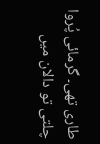طاری تھی۔ گرمائی پُروا چلتی تو دالان میں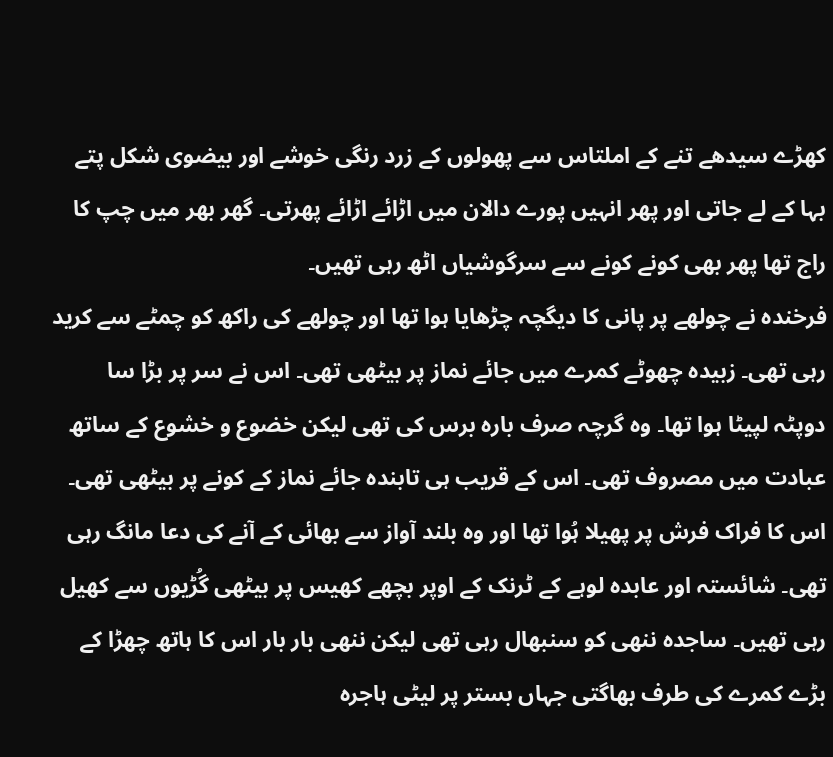کھڑے سیدھے تنے کے املتاس سے پھولوں کے زرد رنگی خوشے اور بیضوی شکل پتے بہا کے لے جاتی اور پھر انہیں پورے دالان میں اڑائے اڑائے پھرتی۔ گھر بھر میں چپ کا راج تھا پھر بھی کونے کونے سے سرگوشیاں اٹھ رہی تھیں۔
فرخندہ نے چولھے پر پانی کا دیگچہ چڑھایا ہوا تھا اور چولھے کی راکھ کو چمٹے سے کرید رہی تھی۔ زبیدہ چھوٹے کمرے میں جائے نماز پر بیٹھی تھی۔ اس نے سر پر بڑا سا دوپٹہ لپیٹا ہوا تھا۔ وہ گرچہ صرف بارہ برس کی تھی لیکن خضوع و خشوع کے ساتھ عبادت میں مصروف تھی۔ اس کے قریب ہی تابندہ جائے نماز کے کونے پر بیٹھی تھی۔ اس کا فراک فرش پر پھیلا ہُوا تھا اور وہ بلند آواز سے بھائی کے آنے کی دعا مانگ رہی تھی۔ شائستہ اور عابدہ لوہے کے ٹرنک کے اوپر بچھے کھیس پر بیٹھی گُڑیوں سے کھیل رہی تھیں۔ ساجدہ ننھی کو سنبھال رہی تھی لیکن ننھی بار بار اس کا ہاتھ چھڑا کے بڑے کمرے کی طرف بھاگتی جہاں بستر پر لیٹی ہاجرہ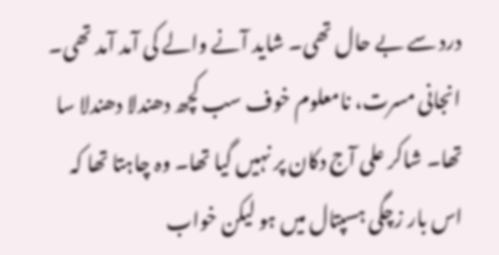درد سے بے حال تھی۔ شاید آنے والے کی آمد آمد تھی۔ انجانی مسرت، نامعلوم خوف سب کچھ دھندلا دھندلا سا تھا۔ شاکر علی آج دکان پر نہیں گیا تھا۔ وہ چاہتا تھا کہ اس بار زچگی ہسپتال میں ہو لیکن خواب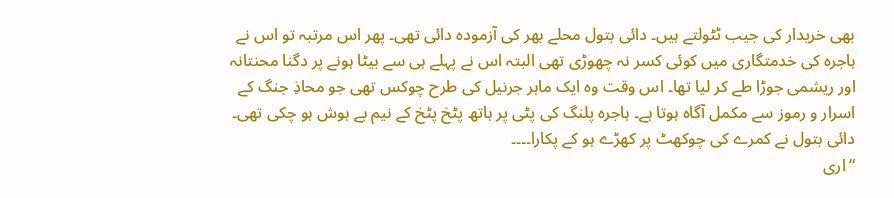بھی خریدار کی جیب ٹٹولتے ہیں۔ دائی بتول محلے بھر کی آزمودہ دائی تھی۔ پھر اس مرتبہ تو اس نے ہاجرہ کی خدمتگاری میں کوئی کسر نہ چھوڑی تھی البتہ اس نے پہلے ہی سے بیٹا ہونے پر دگنا محنتانہ اور ریشمی جوڑا طے کر لیا تھا۔ اس وقت وہ ایک ماہر جرنیل کی طرح چوکس تھی جو محاذِ جنگ کے اسرار و رموز سے مکمل آگاہ ہوتا ہے۔ ہاجرہ پلنگ کی پٹی پر ہاتھ پٹخ پٹخ کے نیم بے ہوش ہو چکی تھی۔ دائی بتول نے کمرے کی چوکھٹ پر کھڑے ہو کے پکارا۔۔۔۔
“اری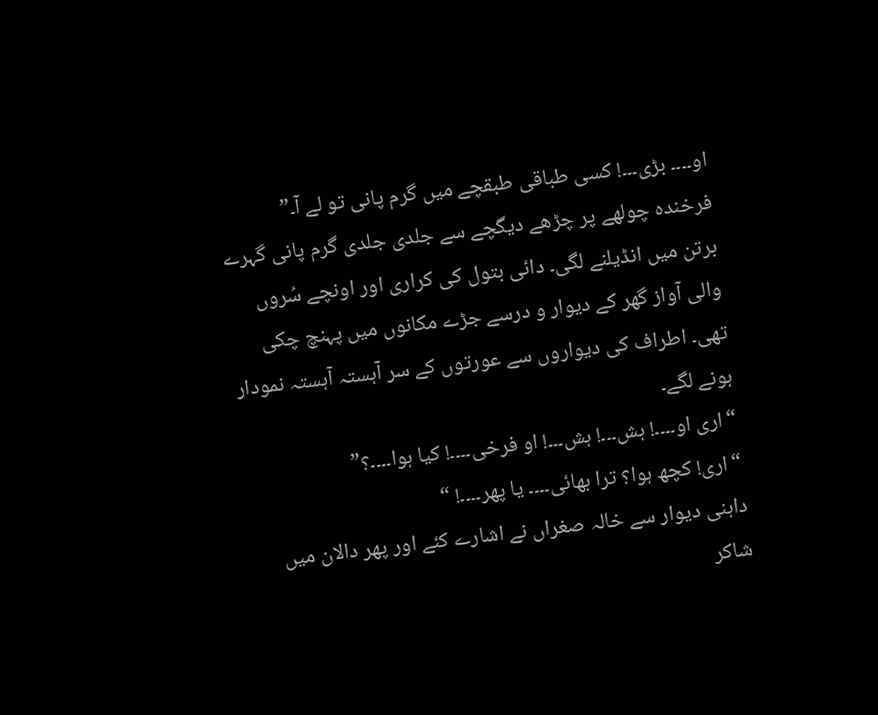او۔۔۔۔ بڑی۔۔۔! کسی طباقی طبقچے میں گرم پانی تو لے آ۔”
فرخندہ چولھے پر چڑھے دیگچے سے جلدی جلدی گرم پانی گہرے برتن میں انڈیلنے لگی۔ دائی بتول کی کراری اور اونچے سُروں والی آواز گھر کے دیوار و درسے جڑے مکانوں میں پہنچ چکی تھی۔ اطراف کی دیواروں سے عورتوں کے سر آہستہ آہستہ نمودار ہونے لگے۔
“اری او۔۔۔۔! ہش۔۔۔! ہش۔۔۔! او فرخی۔۔۔۔! کیا ہوا۔۔۔۔؟”
“اری! کچھ ہوا؟ ترا بھائی۔۔۔۔ یا پھر۔۔۔۔! “
داہنی دیوار سے خالہ صغراں نے اشارے کئے اور پھر دالان میں شاکر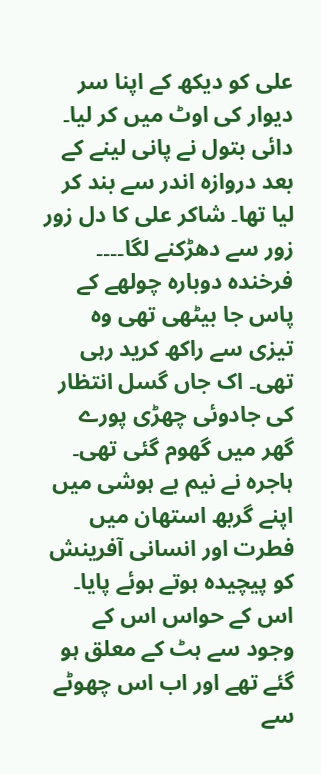علی کو دیکھ کے اپنا سر دیوار کی اوٹ میں کر لیا۔ دائی بتول نے پانی لینے کے بعد دروازہ اندر سے بند کر لیا تھا۔ شاکر علی کا دل زور زور سے دھڑکنے لگا۔۔۔۔ فرخندہ دوبارہ چولھے کے پاس جا بیٹھی تھی وہ تیزی سے راکھ کرید رہی تھی۔ اک جاں گسل انتظار کی جادوئی چھڑی پورے گھر میں گھوم گئی تھی۔
ہاجرہ نے نیم بے ہوشی میں اپنے گربھ استھان میں فطرت اور انسانی آفرینش کو پیچیدہ ہوتے ہوئے پایا۔ اس کے حواس اس کے وجود سے ہٹ کے معلق ہو گئے تھے اور اب اس چھوٹے سے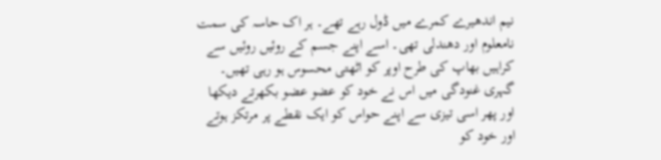نیم اندھیرے کمرے میں ڈول رہے تھے۔ ہر اک حاسہ کی سمت نامعلوم اور دھندلی تھی۔ اسے اپنے جسم کے روئیں روئیں سے کراہیں بھاپ کی طرح اوپر کو اٹھتی محسوس ہو رہی تھیں۔ گہری غنودگی میں اس نے خود کو عضو عضو بکھرتے دیکھا اور پھر اسی تیزی سے اپنے حواس کو ایک نقطے پر مرتکز ہوتے اور خود کو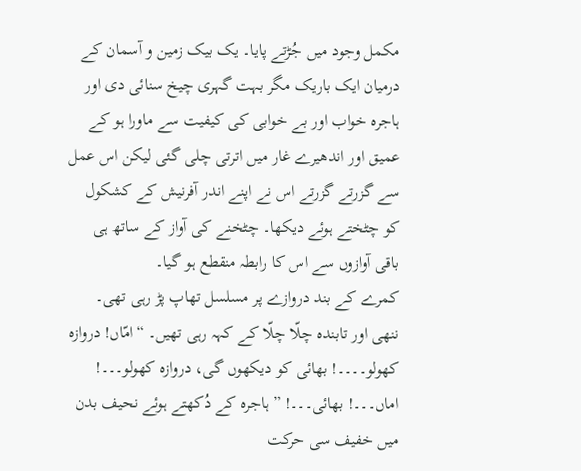مکمل وجود میں جُڑتے پایا۔ یک بیک زمین و آسمان کے درمیان ایک باریک مگر بہت گہری چیخ سنائی دی اور ہاجرہ خواب اور بے خوابی کی کیفیت سے ماورا ہو کے عمیق اور اندھیرے غار میں اترتی چلی گئی لیکن اس عمل سے گزرتے گزرتے اس نے اپنے اندر آفرنیش کے کشکول کو چٹختے ہوئے دیکھا۔ چٹخنے کی آواز کے ساتھ ہی باقی آوازوں سے اس کا رابطہ منقطع ہو گیا۔
کمرے کے بند دروازے پر مسلسل تھاپ پڑ رہی تھی۔ ننھی اور تابندہ چلّا چلّا کے کہہ رہی تھیں۔ “امّاں! دروازہ کھولو۔۔۔۔! بھائی کو دیکھوں گی، دروازہ کھولو۔۔۔! اماں۔۔۔! بھائی۔۔۔! ” ہاجرہ کے دُکھتے ہوئے نحیف بدن میں خفیف سی حرکت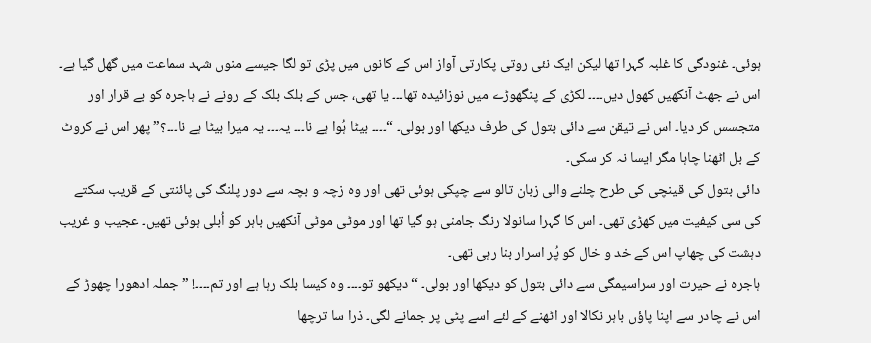ہوئی۔ غنودگی کا غلبہ گہرا تھا لیکن ایک نئی روتی پکارتی آواز اس کے کانوں میں پڑی تو لگا جیسے منوں شہد سماعت میں گھل گیا ہے۔ اس نے جھٹ آنکھیں کھول دیں۔۔۔۔ لکڑی کے پنگھوڑے میں نوزائیدہ تھا۔۔۔ یا تھی، جس کے بلک بلک کے رونے نے ہاجرہ کو بے قرار اور متجسس کر دیا۔ اس نے تیقن سے دائی بتول کی طرف دیکھا اور بولی۔ “۔۔۔۔ بیٹا ہُوا ہے نا۔۔۔ یہ۔۔۔ یہ میرا بیٹا ہے نا۔۔۔؟” پھر اس نے کروٹ کے بل اٹھنا چاہا مگر ایسا نہ کر سکی۔
دائی بتول کی قینچی کی طرح چلنے والی زبان تالو سے چپکی ہوئی تھی اور وہ زچہ و بچہ سے دور پلنگ کی پائنتی کے قریب سکتے کی سی کیفیت میں کھڑی تھی۔ اس کا گہرا سانولا رنگ جامنی ہو گیا تھا اور موٹی موٹی آنکھیں باہر کو اُبلی ہوئی تھیں۔ عجیب و غریب دہشت کی چھاپ اس کے خد و خال کو پُر اسرار بنا رہی تھی۔
ہاجرہ نے حیرت اور سراسیمگی سے دائی بتول کو دیکھا اور بولی۔ “دیکھو تو۔۔۔۔ وہ کیسا بلک رہا ہے اور تم۔۔۔۔! ” جملہ ادھورا چھوڑ کے اس نے چادر سے اپنا پاؤں باہر نکالا اور اٹھنے کے لئے اسے پٹی پر جمانے لگی۔ ذرا سا ترچھا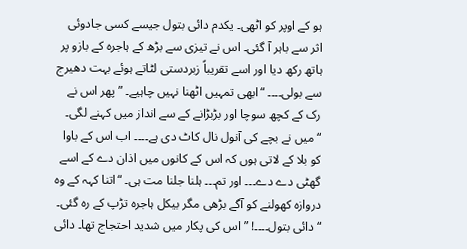ہو کے اوپر کو اٹھی۔ یکدم دائی بتول جیسے کسی جادوئی اثر سے باہر آ گئی۔ اس نے تیزی سے بڑھ کے ہاجرہ کے بازو پر ہاتھ رکھ دیا اور اسے تقریباً زبردستی لٹاتے ہوئے بہت دھیرج سے بولی۔۔۔۔ “ابھی تمہیں اٹھنا نہیں چاہیے۔ ” پھر اس نے رک کے کچھ سوچا اور بڑبڑانے کے سے انداز میں کہنے لگی۔ “میں نے بچے کی آنول نال کاٹ دی ہے۔۔۔۔ اب اس کے باوا کو بلا کے لاتی ہوں کہ اس کے کانوں میں اذان دے کے اسے گھٹی دے دے۔۔۔ اور تم۔۔۔ ہلنا جلنا مت ہی۔ “اتنا کہہ کے وہ دروازہ کھولنے کو آگے بڑھی مگر بیکل ہاجرہ تڑپ کے رہ گئی۔ “دائی بتول۔۔۔۔! ” اس کی پکار میں شدید احتجاج تھا۔ دائی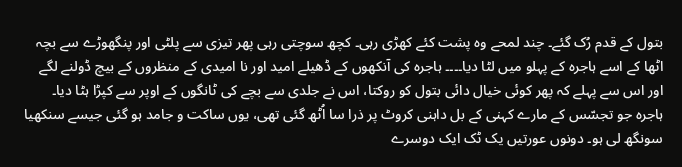بتول کے قدم رُک گئے۔ چند لمحے وہ پشت کئے کھڑی رہی۔ کچھ سوچتی رہی پھر تیزی سے پلٹی اور پنگھوڑے سے بچہ اٹھا کے اسے ہاجرہ کے پہلو میں لٹا دیا۔۔۔۔ ہاجرہ کی آنکھوں کے ڈھیلے امید اور نا امیدی کے منظروں کے بیچ ڈولنے لگے اور اس سے پہلے کہ پھر کوئی خیال دائی بتول کو روکتا، اس نے جلدی سے بچے کی ٹانگوں کے اوپر سے کپڑا ہٹا دیا۔ ہاجرہ جو تجسّس کے مارے کہنی کے بل داہنی کروٹ پر ذرا سا اُٹھ گئی تھی، یوں ساکت و جامد ہو گئی جیسے سنکھیا سونگھ لی ہو۔ دونوں عورتیں یک ٹک ایک دوسرے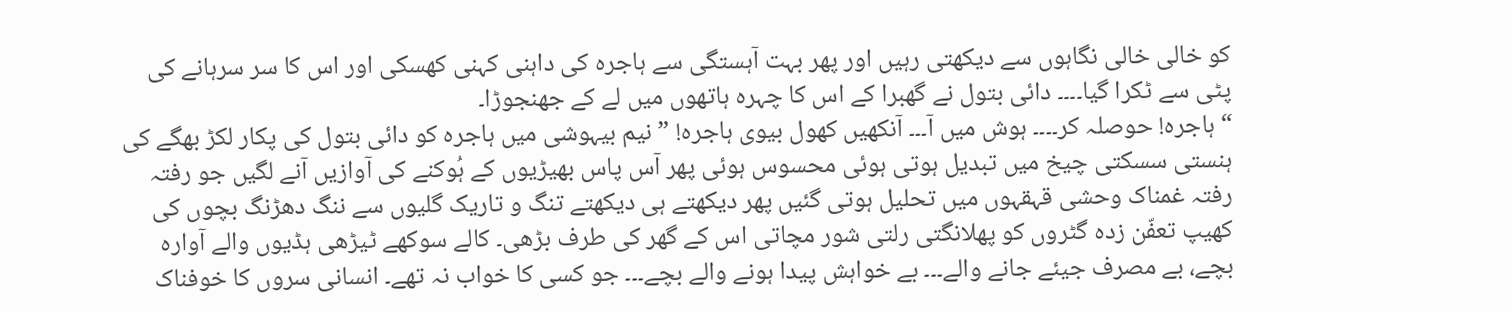کو خالی خالی نگاہوں سے دیکھتی رہیں اور پھر بہت آہستگی سے ہاجرہ کی داہنی کہنی کھسکی اور اس کا سر سرہانے کی پٹی سے ٹکرا گیا۔۔۔۔ دائی بتول نے گھبرا کے اس کا چہرہ ہاتھوں میں لے کے جھنجوڑا۔
“ہاجرہ! حوصلہ کر۔۔۔۔ ہوش میں آ۔۔۔ آنکھیں کھول بیوی ہاجرہ! ” نیم بیہوشی میں ہاجرہ کو دائی بتول کی پکار لکڑ بھگے کی ہنستی سسکتی چیخ میں تبدیل ہوتی ہوئی محسوس ہوئی پھر آس پاس بھیڑیوں کے ہُوکنے کی آوازیں آنے لگیں جو رفتہ رفتہ غمناک وحشی قہقہوں میں تحلیل ہوتی گئیں پھر دیکھتے ہی دیکھتے تنگ و تاریک گلیوں سے ننگ دھڑنگ بچوں کی کھیپ تعفّن زدہ گٹروں کو پھلانگتی رلتی شور مچاتی اس کے گھر کی طرف بڑھی۔ کالے سوکھے ٹیڑھی ہڈیوں والے آوارہ بچے، بے مصرف جیئے جانے والے۔۔۔ بے خواہش پیدا ہونے والے بچے۔۔۔ جو کسی کا خواب نہ تھے۔ انسانی سروں کا خوفناک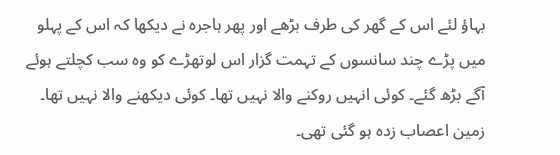بہاؤ لئے اس کے گھر کی طرف بڑھے اور پھر ہاجرہ نے دیکھا کہ اس کے پہلو میں پڑے چند سانسوں کے تہمت گزار اس لوتھڑے کو وہ سب کچلتے ہوئے آگے بڑھ گئے۔ کوئی انہیں روکنے والا نہیں تھا۔ کوئی دیکھنے والا نہیں تھا۔ زمین اعصاب زدہ ہو گئی تھی۔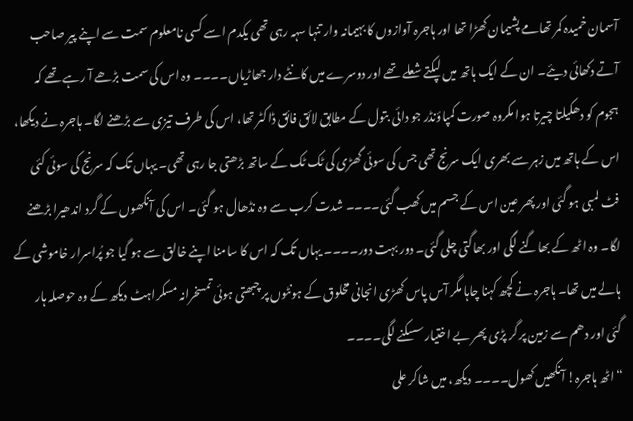آسمان خمیدہ کمر تھامے پشیمان کھڑا تھا اور ہاجرہ آوازوں کا بہیمانہ وار تنہا سہہ رہی تھی یکدم اسے کسی نامعلوم سمت سے اپنے پیر صاحب آتے دکھائی دیئے۔ ان کے ایک ہاتھ میں لپکتے شعلے تھے اور دوسرے میں کانٹے دار جھاڑیاں۔۔۔۔ وہ اس کی سمت بڑھے آ رہے تھے کہ ہجوم کو دھکیلتا چیرتا ہوا مکروہ صورت کمپاؤنڈر جو دائی بتول کے مطابق لائق فائق ڈاکٹر تھا، اس کی طرف تیزی سے بڑھنے لگا۔ ہاجرہ نے دیکھا، اس کے ہاتھ میں زہر سے بھری ایک سرنج تھی جس کی سوئی گھڑی کی ٹک ٹک کے ساتھ بڑھتی جا رہی تھی۔ یہاں تک کہ سرنج کی سوئی کئی فٹ لمبی ہو گئی اور پھر عین اس کے جسم میں کھب گئی۔۔۔۔ شدت کرب سے وہ نڈھال ہو گئی۔ اس کی آنکھوں کے گرد اندھیرا بڑھنے لگا۔ وہ اٹھ کے بھاگنے لگی اور بھاگتی چلی گئی۔ دور بہت دور۔۔۔۔ یہاں تک کہ اس کا سامنا اپنے خالق سے ہو گیا جو پُراسرار خاموشی کے ہالے میں تھا۔ ہاجرہ نے کچھ کہنا چاہا مگر آس پاس کھڑی انجانی مخلوق کے ہونٹوں پر چبھتی ہوئی تمسخرانہ مسکراہٹ دیکھ کے وہ حوصلہ ہار گئی اور دھم سے زمین پر گر پڑی پھر بے اختیار سسکنے لگی۔۔۔۔
“اٹھ ہاجرہ! آنکھیں کھول۔۔۔۔ دیکھ، میں شاکر علی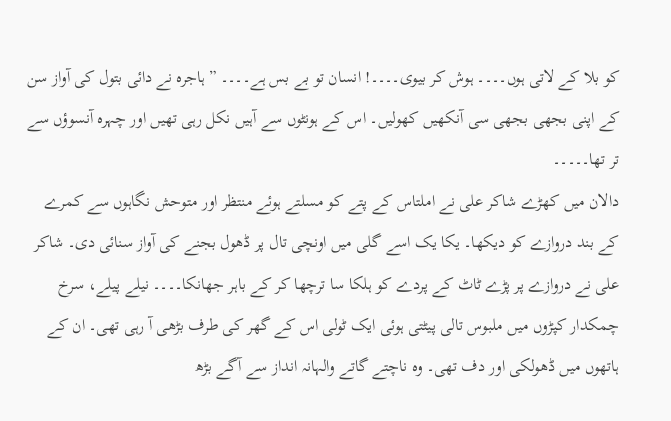کو بلا کے لاتی ہوں۔۔۔۔ ہوش کر بیوی۔۔۔۔! انسان تو بے بس ہے۔۔۔۔ ” ہاجرہ نے دائی بتول کی آواز سن کے اپنی بجھی بجھی سی آنکھیں کھولیں۔ اس کے ہونٹوں سے آہیں نکل رہی تھیں اور چہرہ آنسوؤں سے تر تھا۔۔۔۔۔
دالان میں کھڑے شاکر علی نے املتاس کے پتے کو مسلتے ہوئے منتظر اور متوحش نگاہوں سے کمرے کے بند دروازے کو دیکھا۔ یکا یک اسے گلی میں اونچی تال پر ڈھول بجنے کی آواز سنائی دی۔ شاکر علی نے دروازے پر پڑے ٹاٹ کے پردے کو ہلکا سا ترچھا کر کے باہر جھانکا۔۔۔۔ نیلے پیلے، سرخ چمکدار کپڑوں میں ملبوس تالی پیٹتی ہوئی ایک ٹولی اس کے گھر کی طرف بڑھی آ رہی تھی۔ ان کے ہاتھوں میں ڈھولکی اور دف تھی۔ وہ ناچتے گاتے والہانہ انداز سے آگے بڑھ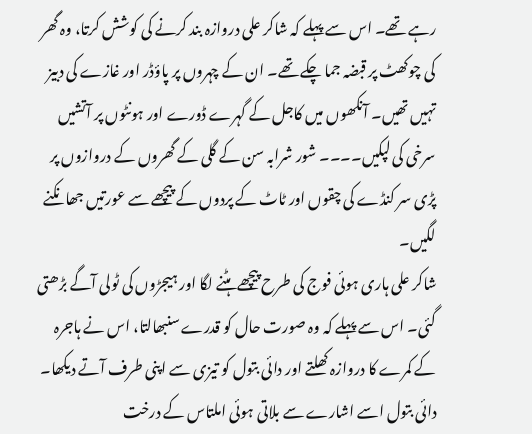رہے تھے۔ اس سے پہلے کہ شاکر علی دروازہ بند کرنے کی کوشش کرتا، وہ گھر کی چوکھٹ پر قبضہ جما چکے تھے۔ ان کے چہروں پر پاؤڈر اور غازے کی دبیز تہیں تھیں۔ آنکھوں میں کاجل کے گہرے ڈورے اور ہونٹوں پر آتشیں سرخی کی لپکیں۔۔۔۔ شور شرابہ سن کے گلی کے گھروں کے دروازوں پر پڑی سر کنڈے کی چقوں اور ٹاٹ کے پردوں کے پیچھے سے عورتیں جھانکنے لگیں۔
شاکر علی ہاری ہوئی فوج کی طرح پیچھے ہٹنے لگا اور ہیجڑوں کی ٹولی آگے بڑھتی گئی۔ اس سے پہلے کہ وہ صورت حال کو قدرے سنبھالتا، اس نے ہاجرہ کے کمرے کا دروازہ کھلتے اور دائی بتول کو تیزی سے اپنی طرف آتے دیکھا۔ دائی بتول اسے اشارے سے بلاتی ہوئی املتاس کے درخت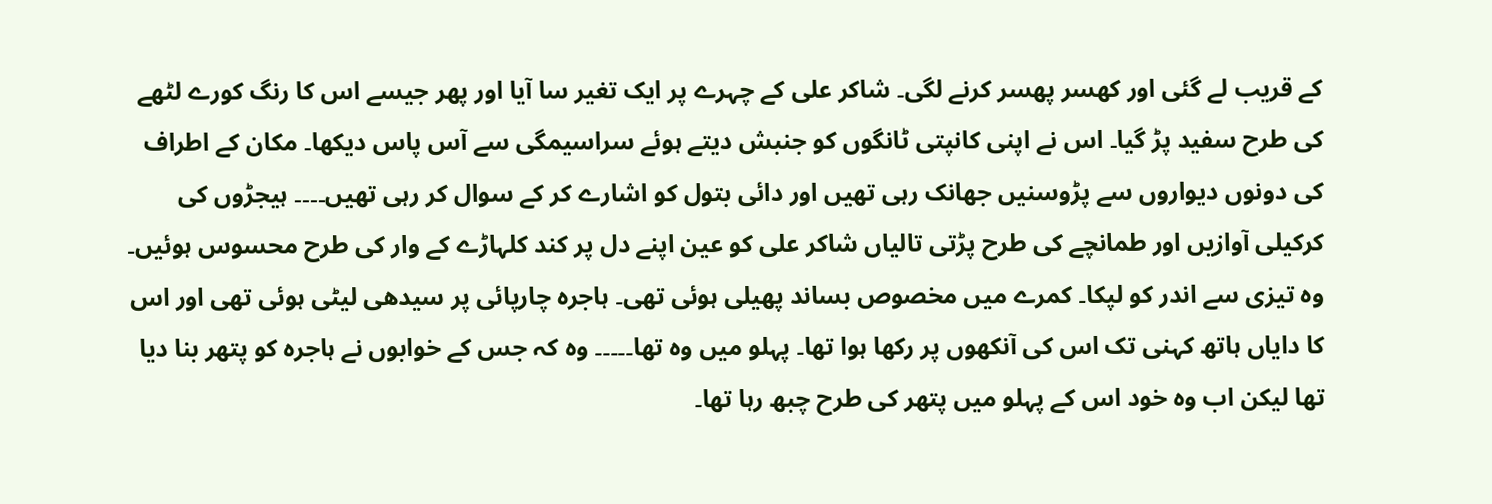کے قریب لے گئی اور کھسر پھسر کرنے لگی۔ شاکر علی کے چہرے پر ایک تغیر سا آیا اور پھر جیسے اس کا رنگ کورے لٹھے کی طرح سفید پڑ گیا۔ اس نے اپنی کانپتی ٹانگوں کو جنبش دیتے ہوئے سراسیمگی سے آس پاس دیکھا۔ مکان کے اطراف کی دونوں دیواروں سے پڑوسنیں جھانک رہی تھیں اور دائی بتول کو اشارے کر کے سوال کر رہی تھیں۔۔۔۔ ہیجڑوں کی کرکیلی آوازیں اور طمانچے کی طرح پڑتی تالیاں شاکر علی کو عین اپنے دل پر کند کلہاڑے کے وار کی طرح محسوس ہوئیں۔ وہ تیزی سے اندر کو لپکا۔ کمرے میں مخصوص بساند پھیلی ہوئی تھی۔ ہاجرہ چارپائی پر سیدھی لیٹی ہوئی تھی اور اس کا دایاں ہاتھ کہنی تک اس کی آنکھوں پر رکھا ہوا تھا۔ پہلو میں وہ تھا۔۔۔۔۔ وہ کہ جس کے خوابوں نے ہاجرہ کو پتھر بنا دیا تھا لیکن اب وہ خود اس کے پہلو میں پتھر کی طرح چبھ رہا تھا۔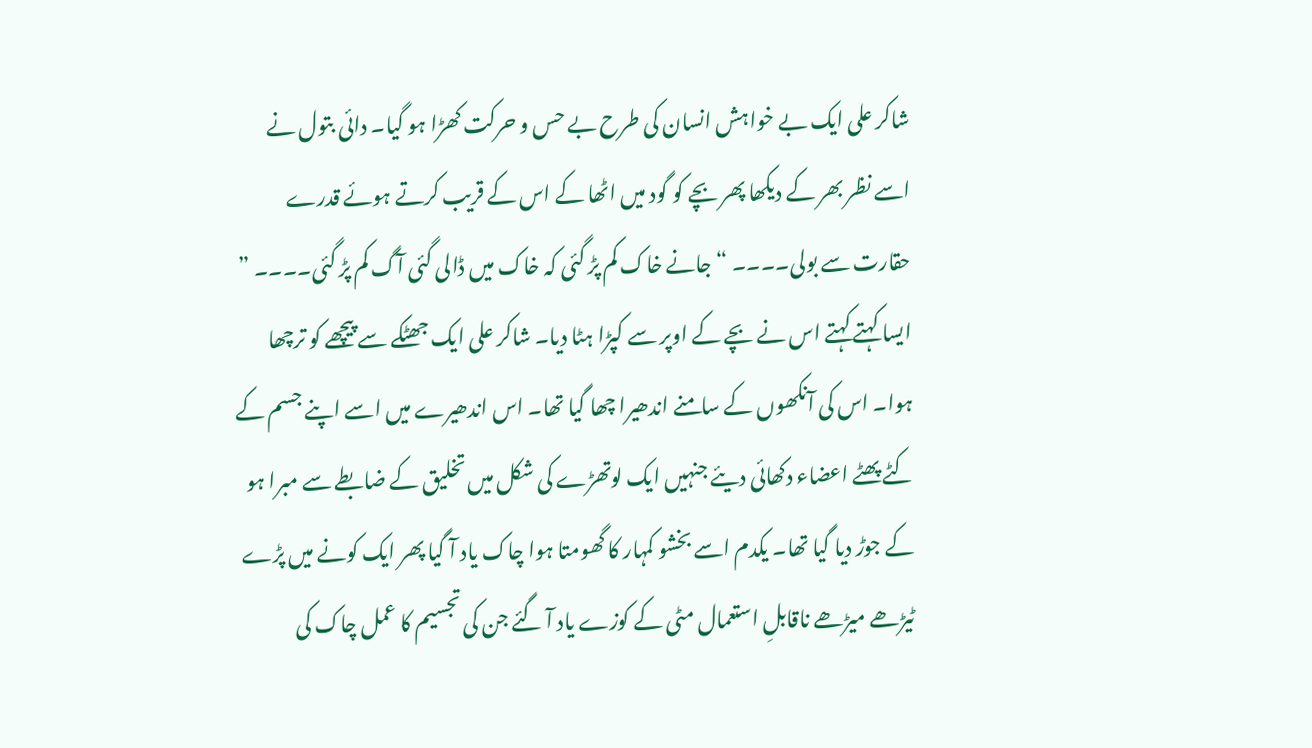شاکر علی ایک بے خواہش انسان کی طرح بے حس و حرکت کھڑا ہو گیا۔ دائی بتول نے اسے نظر بھر کے دیکھا پھر بچے کو گود میں اٹھا کے اس کے قریب کرتے ہوئے قدرے حقارت سے بولی۔۔۔۔ “جانے خاک کم پڑ گئی کہ خاک میں ڈالی گئی آگ کم پڑ گئی۔۔۔۔ ” ایسا کہتے کہتے اس نے بچے کے اوپر سے کپڑا ہٹا دیا۔ شاکر علی ایک جھٹکے سے پیچھے کو ترچھا ہوا۔ اس کی آنکھوں کے سامنے اندھیرا چھا گیا تھا۔ اس اندھیرے میں اسے اپنے جسم کے کٹے پھٹے اعضاء دکھائی دیئے جنہیں ایک لوتھڑے کی شکل میں تخلیق کے ضابطے سے مبرا ہو کے جوڑ دیا گیا تھا۔ یکدم اسے بخشو کمہار کا گھومتا ہوا چاک یاد آ گیا پھر ایک کونے میں پڑے ٹیڑھے میڑھے ناقابلِ استعمال مٹی کے کوزے یاد آ گئے جن کی تجسیم کا عمل چاک کی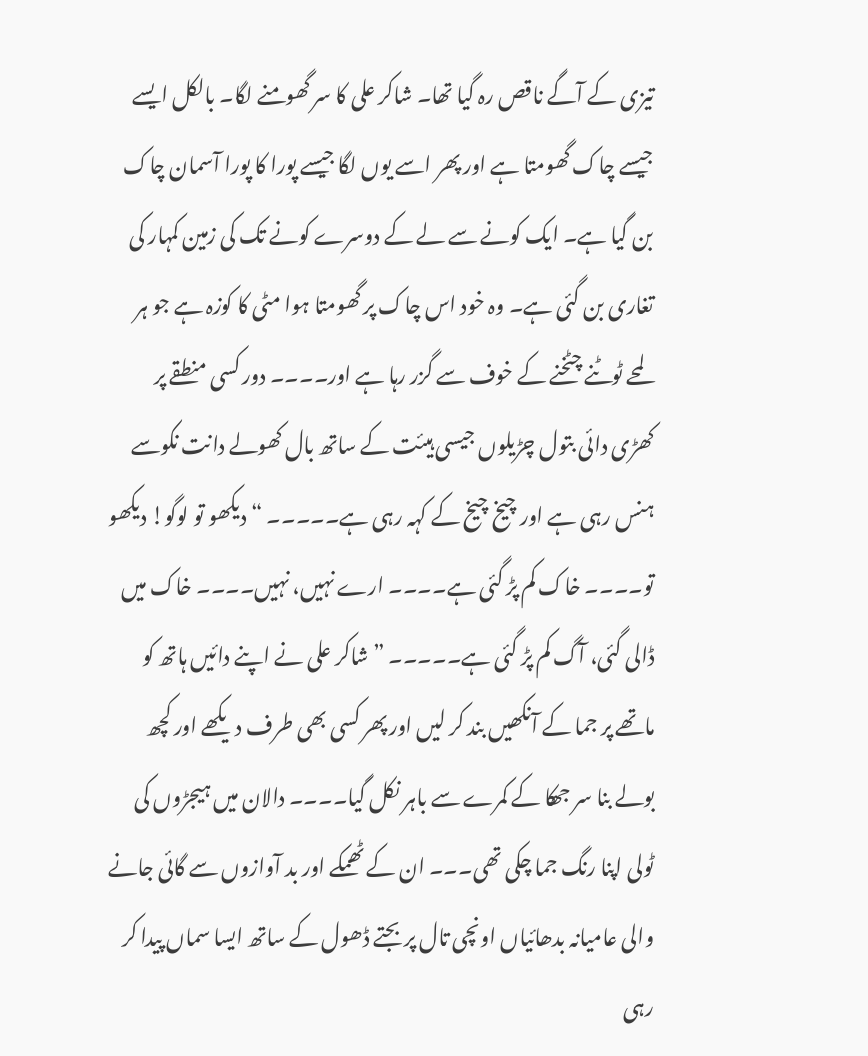تیزی کے آگے ناقص رہ گیا تھا۔ شاکر علی کا سر گھومنے لگا۔ بالکل ایسے جیسے چاک گھومتا ہے اور پھر اسے یوں لگا جیسے پورا کا پورا آسمان چاک بن گیا ہے۔ ایک کونے سے لے کے دوسرے کونے تک کی زمین کمہار کی تغاری بن گئی ہے۔ وہ خود اس چاک پر گھومتا ہوا مٹی کا کوزہ ہے جو ہر لمحے ٹوٹنے چٹخنے کے خوف سے گزر رہا ہے اور۔۔۔۔ دور کسی منطقے پر کھڑی دائی بتول چڑیلوں جیسی ہیئت کے ساتھ بال کھولے دانت نکوسے ہنس رہی ہے اور چیخ چیخ کے کہہ رہی ہے۔۔۔۔۔ “دیکھو تو لوگو! دیکھو تو۔۔۔۔ خاک کم پڑ گئی ہے۔۔۔۔ ارے نہیں، نہیں۔۔۔۔ خاک میں ڈالی گئی، آگ کم پڑ گئی ہے۔۔۔۔۔ ” شاکر علی نے اپنے دائیں ہاتھ کو ماتھے پر جما کے آنکھیں بند کر لیں اور پھر کسی بھی طرف دیکھے اور کچھ بولے بنا سر جھکا کے کمرے سے باہر نکل گیا۔۔۔۔ دالان میں ہیجڑوں کی ٹولی اپنا رنگ جما چکی تھی۔۔۔ ان کے ٹھمکے اور بد آوازوں سے گائی جانے والی عامیانہ بدھائیاں اونچی تال پر بجتے ڈھول کے ساتھ ایسا سماں پیدا کر رہی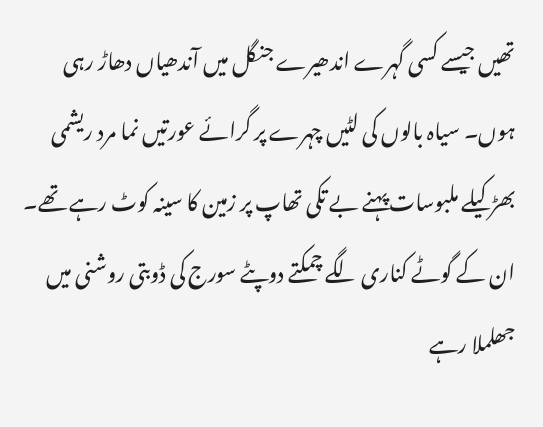تھیں جیسے کسی گہرے اندھیرے جنگل میں آندھیاں دھاڑ رہی ہوں۔ سیاہ بالوں کی لٹیں چہرے پر گرائے عورتیں نما مرد ریشمی بھڑکیلے ملبوسات پہنے بے تکی تھاپ پر زمین کا سینہ کوٹ رہے تھے۔ ان کے گوٹے کناری لگے چمکتے دوپٹے سورج کی ڈوبتی روشنی میں جھلملا رہے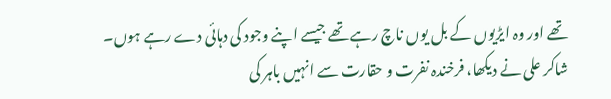تھے اور وہ ایڑیوں کے بل یوں ناچ رہے تھے جیسے اپنے وجود کی دہائی دے رہے ہوں۔
شاکر علی نے دیکھا، فرخندہ نفرت و حقارت سے انہیں باہر کی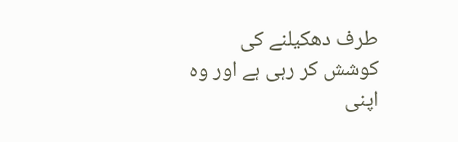طرف دھکیلنے کی کوشش کر رہی ہے اور وہ اپنی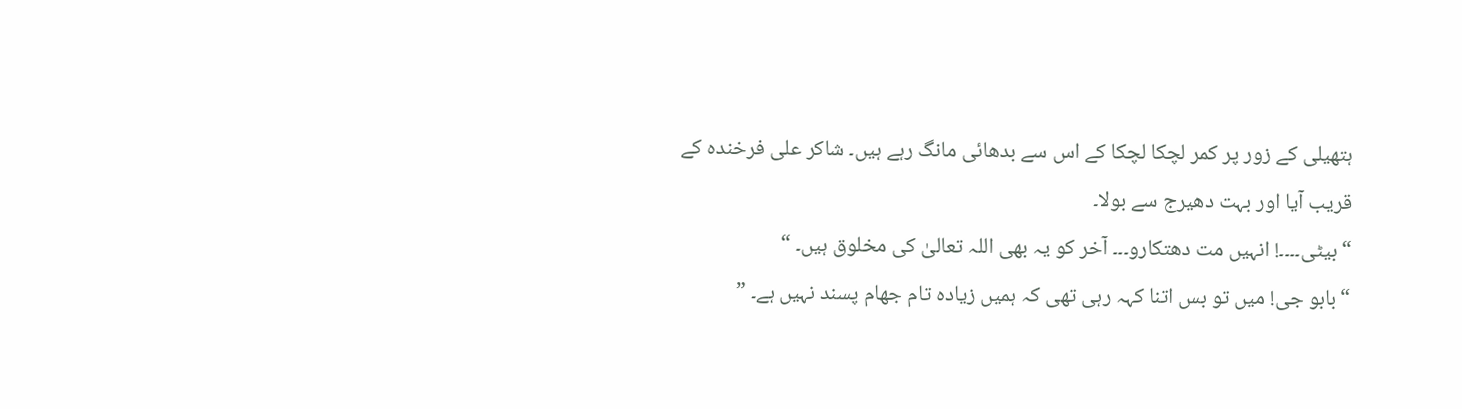ہتھیلی کے زور پر کمر لچکا لچکا کے اس سے بدھائی مانگ رہے ہیں۔ شاکر علی فرخندہ کے قریب آیا اور بہت دھیرج سے بولا۔
“بیٹی۔۔۔۔! انہیں مت دھتکارو۔۔۔ آخر کو یہ بھی اللہ تعالیٰ کی مخلوق ہیں۔ “
“بابو جی! میں تو بس اتنا کہہ رہی تھی کہ ہمیں زیادہ تام جھام پسند نہیں ہے۔ ”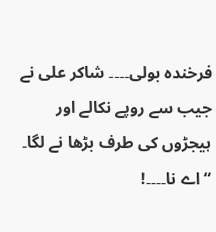فرخندہ بولی۔۔۔۔ شاکر علی نے جیب سے روپے نکالے اور ہیجڑوں کی طرف بڑھا نے لگا۔
“اے نا۔۔۔۔!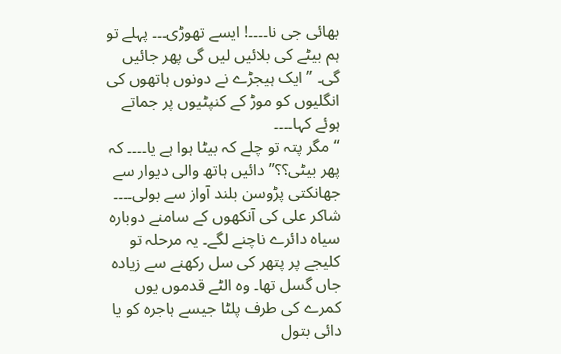بھائی جی نا۔۔۔۔! ایسے تھوڑی۔۔۔ پہلے تو ہم بیٹے کی بلائیں لیں گی پھر جائیں گی۔ ” ایک ہیجڑے نے دونوں ہاتھوں کی انگلیوں کو موڑ کے کنپٹیوں پر جماتے ہوئے کہا۔۔۔۔
“مگر پتہ تو چلے کہ بیٹا ہوا ہے یا۔۔۔۔ کہ پھر بیٹی؟؟” دائیں ہاتھ والی دیوار سے جھانکتی پڑوسن بلند آواز سے بولی۔۔۔۔ شاکر علی کی آنکھوں کے سامنے دوبارہ سیاہ دائرے ناچنے لگے۔ یہ مرحلہ تو کلیجے پر پتھر کی سل رکھنے سے زیادہ جاں گسل تھا۔ وہ الٹے قدموں یوں کمرے کی طرف پلٹا جیسے ہاجرہ کو یا دائی بتول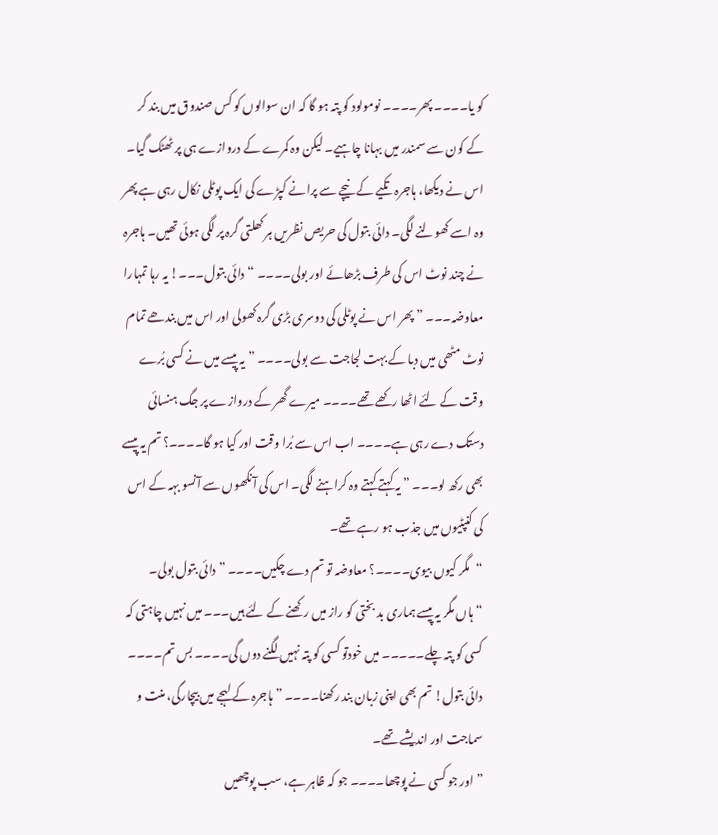کو یا۔۔۔۔ پھر۔۔۔۔ نومولود کو پتہ ہو گا کہ ان سوالوں کو کس صندوق میں بند کر کے کون سے سمندر میں بہانا چاہیے۔ لیکن وہ کمرے کے دروازے ہی پر ٹھٹک گیا۔ اس نے دیکھا، ہاجرہ تکیے کے نیچے سے پرانے کپڑے کی ایک پوٹلی نکال رہی ہے پھر وہ اسے کھولنے لگی۔ دائی بتول کی حریص نظریں ہر کھلتی گرہ پر لگی ہوئی تھیں۔ ہاجرہ نے چند نوٹ اس کی طرف بڑھائے اور بولی۔۔۔۔ “دائی بتول۔۔۔! یہ رہا تمہارا معاوضہ۔۔۔ ” پھر اس نے پوٹلی کی دوسری بڑی گرہ کھولی اور اس میں بندھے تمام نوٹ مٹھی میں دبا کے بہت لجاجت سے بولی۔۔۔۔ ” یہ پیسے میں نے کسی بُرے وقت کے لئے اٹھا رکھے تھے۔۔۔۔ میرے گھر کے دروازے پر جگ ہنسائی دستک دے رہی ہے۔۔۔۔ اب اس سے بُرا وقت اور کیا ہو گا۔۔۔۔؟ تم یہ پیسے بھی رکھ لو۔۔۔ ” یہ کہتے کہتے وہ کراہنے لگی۔ اس کی آنکھوں سے آنسو بہہ کے اس کی کنپٹیوں میں جذب ہو رہے تھے۔
“مگر کیوں بیوی۔۔۔۔؟ معاوضہ تو تم دے چکیں۔۔۔۔ ” دائی بتول بولی۔
“ہاں مگر یہ پیسے ہماری بد بختی کو راز میں رکھنے کے لئے ہیں۔۔۔ میں نہیں چاہتی کہ کسی کو پتہ چلے۔۔۔۔۔ میں خودتو کسی کو پتہ نہیں لگنے دوں گی۔۔۔۔ بس تم۔۔۔۔ دائی بتول! تم بھی اپنی زبان بند رکھنا۔۔۔۔ ” ہاجرہ کے لہجے میں بیچارگی، منت و سماجت اور اندیشے تھے۔
” اور جو کسی نے پوچھا۔۔۔۔ جو کہ ظاہر ہے، سب پوچھیں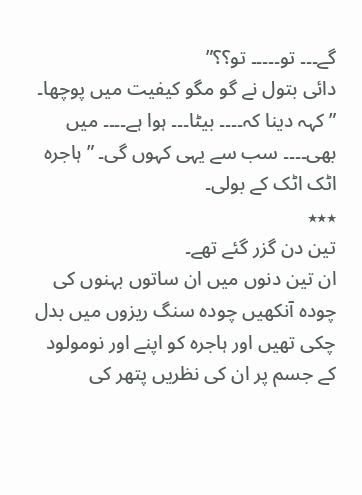گے۔۔۔ تو۔۔۔۔۔ تو؟؟”
دائی بتول نے گو مگو کیفیت میں پوچھا۔
” کہہ دینا کہ۔۔۔۔ بیٹا۔۔۔ ہوا ہے۔۔۔۔ میں بھی۔۔۔۔ سب سے یہی کہوں گی۔ ” ہاجرہ اٹک اٹک کے بولی۔
٭٭٭
تین دن گزر گئے تھے۔
ان تین دنوں میں ان ساتوں بہنوں کی چودہ آنکھیں چودہ سنگ ریزوں میں بدل چکی تھیں اور ہاجرہ کو اپنے اور نومولود کے جسم پر ان کی نظریں پتھر کی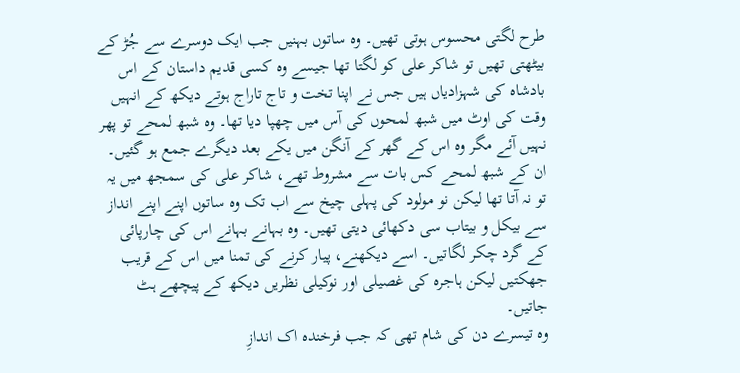طرح لگتی محسوس ہوتی تھیں۔ وہ ساتوں بہنیں جب ایک دوسرے سے جُڑ کے بیٹھتی تھیں تو شاکر علی کو لگتا تھا جیسے وہ کسی قدیم داستان کے اس بادشاہ کی شہزادیاں ہیں جس نے اپنا تخت و تاج تاراج ہوتے دیکھ کے انہیں وقت کی اوٹ میں شبھ لمحوں کی آس میں چھپا دیا تھا۔ وہ شبھ لمحے تو پھر نہیں آئے مگر وہ اس کے گھر کے آنگن میں یکے بعد دیگرے جمع ہو گئیں۔ ان کے شبھ لمحے کس بات سے مشروط تھے، شاکر علی کی سمجھ میں یہ تو نہ آتا تھا لیکن نو مولود کی پہلی چیخ سے اب تک وہ ساتوں اپنے اپنے انداز سے بیکل و بیتاب سی دکھائی دیتی تھیں۔ وہ بہانے بہانے اس کی چارپائی کے گرد چکر لگاتیں۔ اسے دیکھنے، پیار کرنے کی تمنا میں اس کے قریب جھکتیں لیکن ہاجرہ کی غصیلی اور نوکیلی نظریں دیکھ کے پیچھے ہٹ جاتیں۔
وہ تیسرے دن کی شام تھی کہ جب فرخندہ اک اندازِ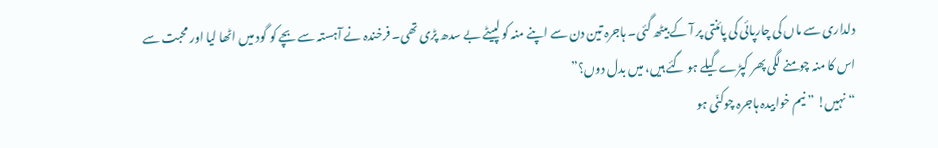دلداری سے ماں کی چارپائی کی پائنتی پر آ کے بیٹھ گئی۔ ہاجرہ تین دن سے اپنے منہ کو لپیٹے بے سدھ پڑی تھی۔ فرخندہ نے آہستہ سے بچے کو گود میں اٹھا لیا اور محبت سے اس کا منہ چومنے لگی پھر کپڑے گیلے ہو گئے ہیں، میں بدل دوں؟”
“نہیں! ” نیم خوابیدہ ہاجرہ چوکنّی ہو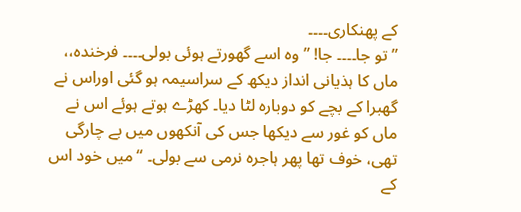کے پھنکاری۔۔۔۔
” تو جا۔۔۔۔ جا! ” وہ اسے گھورتے ہوئی بولی۔۔۔۔ فرخندہ،، ماں کا ہذیانی انداز دیکھ کے سراسیمہ ہو گئی اوراس نے گھبرا کے بچے کو دوبارہ لٹا دیا۔ کھڑے ہوتے ہوئے اس نے ماں کو غور سے دیکھا جس کی آنکھوں میں بے چارگی تھی، خوف تھا پھر ہاجرہ نرمی سے بولی۔ “میں خود اس کے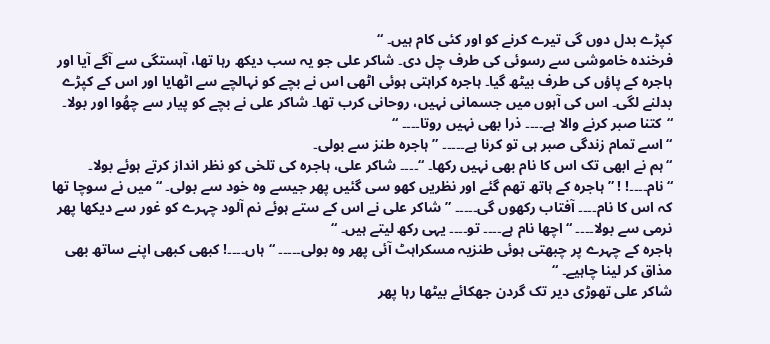کپڑے بدل دوں گی تیرے کرنے کو اور کئی کام ہیں۔ “
فرخندہ خاموشی سے رسوئی کی طرف چل دی۔ شاکر علی جو یہ سب دیکھ رہا تھا، آہستگی سے آگے آیا اور ہاجرہ کے پاؤں کی طرف بیٹھ گیا۔ ہاجرہ کراہتی ہوئی اٹھی اس نے بچے کو نہالچے سے اٹھایا اور اس کے کپڑے بدلنے لگی۔ اس کی آہوں میں جسمانی نہیں، روحانی کرب تھا۔ شاکر علی نے بچے کو پیار سے چھُوا اور بولا۔
“کتنا صبر کرنے والا ہے۔۔۔۔ ذرا بھی نہیں روتا۔۔۔۔ “
“اسے تمام زندگی صبر ہی تو کرنا ہے۔۔۔۔۔ ” ہاجرہ طنز سے بولی۔
“ہم نے ابھی تک اس کا نام بھی نہیں رکھا۔ “۔۔۔۔ شاکر علی، ہاجرہ کی تلخی کو نظر انداز کرتے ہوئے بولا۔
“نام۔۔۔۔! ! ” ہاجرہ کے ہاتھ تھم گئے اور نظریں کھو سی گئیں پھر جیسے وہ خود سے بولی۔ “میں نے سوچا تھا کہ اس کا نام۔۔۔۔ آفتاب رکھوں گی۔۔۔۔۔ ” شاکر علی نے اس کے ستے ہوئے نم آلود چہرے کو غور سے دیکھا پھر نرمی سے بولا۔۔۔۔ “اچھا نام ہے۔۔۔۔ تو۔۔۔۔ یہی رکھ لیتے ہیں۔ “
ہاجرہ کے چہرے پر چبھتی ہوئی طنزیہ مسکراہٹ آئی پھر وہ بولی۔۔۔۔۔ “ہاں۔۔۔۔! کبھی کبھی اپنے ساتھ بھی مذاق کر لینا چاہیے۔ “
شاکر علی تھوڑی دیر تک گردن جھکائے بیٹھا رہا پھر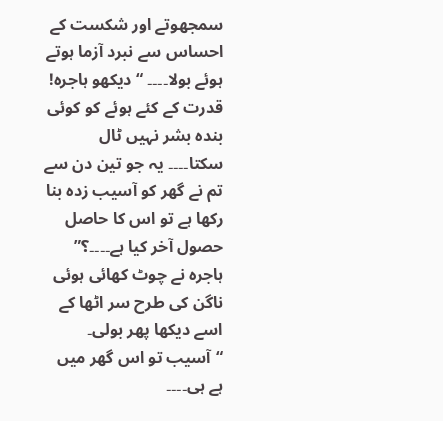سمجھوتے اور شکست کے احساس سے نبرد آزما ہوتے ہوئے بولا۔۔۔۔ “دیکھو ہاجرہ! قدرت کے کئے ہوئے کو کوئی بندہ بشر نہیں ٹال سکتا۔۔۔۔ یہ جو تین دن سے تم نے گھر کو آسیب زدہ بنا رکھا ہے تو اس کا حاصل حصول آخر کیا ہے۔۔۔۔؟” ہاجرہ نے چوٹ کھائی ہوئی ناگن کی طرح سر اٹھا کے اسے دیکھا پھر بولی۔ “آسیب تو اس گھر میں ہے ہی۔۔۔۔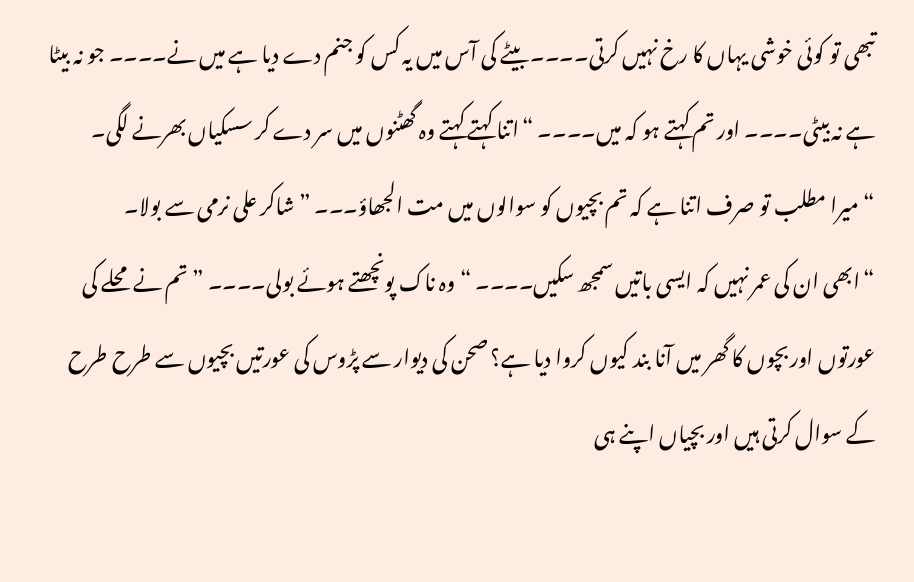تبھی تو کوئی خوشی یہاں کا رخ نہیں کرتی۔۔۔۔ بیٹے کی آس میں یہ کس کو جنم دے دیا ہے میں نے۔۔۔۔ جو نہ بیٹا ہے نہ بیٹی۔۔۔۔ اور تم کہتے ہو کہ میں۔۔۔۔ “اتنا کہتے کہتے وہ گھٹنوں میں سر دے کر سسکیاں بھرنے لگی۔
“میرا مطلب تو صرف اتنا ہے کہ تم بچیوں کو سوالوں میں مت الجھاؤ۔۔۔ ” شاکر علی نرمی سے بولا۔
“ابھی ان کی عمر نہیں کہ ایسی باتیں سمجھ سکیں۔۔۔۔ “وہ ناک پونچھتے ہوئے بولی۔۔۔۔ ” تم نے محلے کی عورتوں اور بچوں کا گھر میں آنا بند کیوں کروا دیا ہے؟ صحن کی دیوار سے پڑوس کی عورتیں بچیوں سے طرح طرح کے سوال کرتی ہیں اور بچیاں اپنے ہی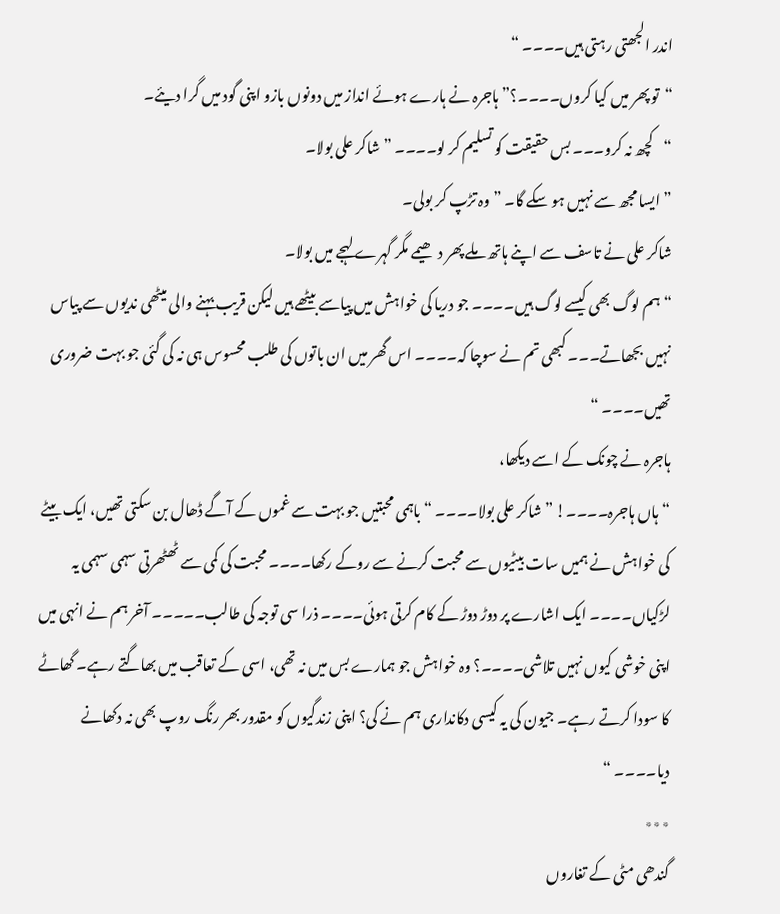اندر الجھتی رہتی ہیں۔۔۔۔ “
“تو پھر میں کیا کروں۔۔۔۔؟” ہاجرہ نے ہارے ہوئے انداز میں دونوں بازو اپنی گود میں گرا دیئے۔
“کچھ نہ کرو۔۔۔ بس حقیقت کو تسلیم کر لو۔۔۔۔ ” شاکر علی بولا۔
” ایسا مجھ سے نہیں ہو سکے گا۔ ” وہ تڑپ کر بولی۔
شاکر علی نے تاسف سے اپنے ہاتھ ملے پھر دھیمے مگر گہرے لہجے میں بولا۔
“ہم لوگ بھی کیسے لوگ ہیں۔۔۔۔ جو دریا کی خواہش میں پیاسے بیٹھے ہیں لیکن قریب بہنے والی میٹھی ندیوں سے پیاس نہیں بجھاتے۔۔۔ کبھی تم نے سوچا کہ۔۔۔۔ اس گھر میں ان باتوں کی طلب محسوس ہی نہ کی گئی جو بہت ضروری تھیں۔۔۔۔ “
ہاجرہ نے چونک کے اسے دیکھا،
“ہاں ہاجرہ۔۔۔۔! ” شاکر علی بولا۔۔۔۔ “باہمی محبتیں جو بہت سے غموں کے آگے ڈھال بن سکتی تھیں، ایک بیٹے کی خواہش نے ہمیں سات بیٹیوں سے محبت کرنے سے روکے رکھا۔۔۔۔ محبت کی کمی سے ٹھٹھرتی سہمی سہمی یہ لڑکیاں۔۔۔۔ ایک اشارے پر دوڑ دوڑ کے کام کرتی ہوئی۔۔۔۔ ذرا سی توجہ کی طالب۔۔۔۔۔ آخر ہم نے انہی میں اپنی خوشی کیوں نہیں تلاشی۔۔۔۔؟ وہ خواہش جو ہمارے بس میں نہ تھی، اسی کے تعاقب میں بھاگتے رہے۔ گھاٹے کا سودا کرتے رہے۔ جیون کی یہ کیسی دکانداری ہم نے کی؟ اپنی زندگیوں کو مقدور بھر رنگ روپ بھی نہ دکھانے دیا۔۔۔۔ “
٭٭٭
گندھی مٹی کے تغاروں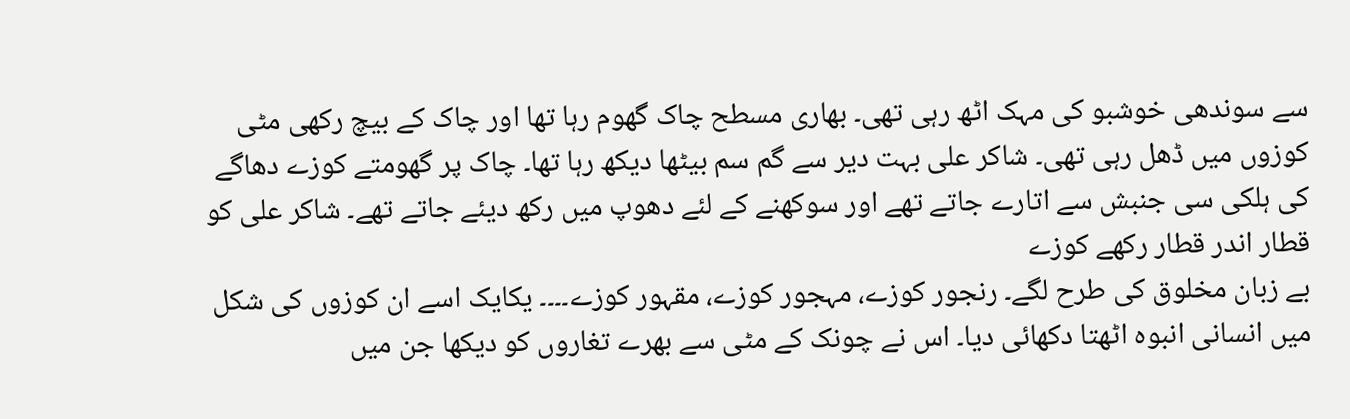سے سوندھی خوشبو کی مہک اٹھ رہی تھی۔ بھاری مسطح چاک گھوم رہا تھا اور چاک کے بیچ رکھی مٹی کوزوں میں ڈھل رہی تھی۔ شاکر علی بہت دیر سے گم سم بیٹھا دیکھ رہا تھا۔ چاک پر گھومتے کوزے دھاگے کی ہلکی سی جنبش سے اتارے جاتے تھے اور سوکھنے کے لئے دھوپ میں رکھ دیئے جاتے تھے۔ شاکر علی کو قطار اندر قطار رکھے کوزے
بے زبان مخلوق کی طرح لگے۔ رنجور کوزے، مہجور کوزے، مقہور کوزے۔۔۔۔ یکایک اسے ان کوزوں کی شکل میں انسانی انبوہ اٹھتا دکھائی دیا۔ اس نے چونک کے مٹی سے بھرے تغاروں کو دیکھا جن میں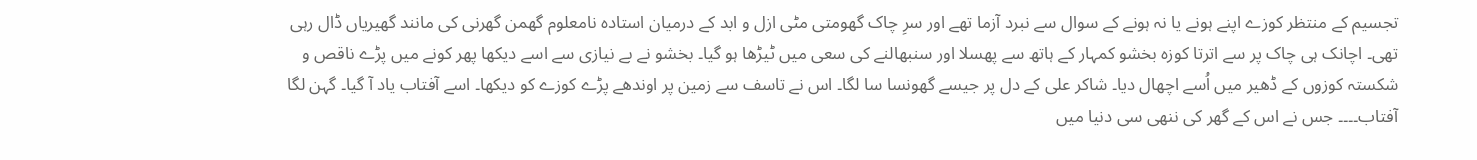تجسیم کے منتظر کوزے اپنے ہونے یا نہ ہونے کے سوال سے نبرد آزما تھے اور سرِ چاک گھومتی مٹی ازل و ابد کے درمیان استادہ نامعلوم گھمن گھرنی کی مانند گھیریاں ڈال رہی تھی۔ اچانک ہی چاک پر سے اترتا کوزہ بخشو کمہار کے ہاتھ سے پھسلا اور سنبھالنے کی سعی میں ٹیڑھا ہو گیا۔ بخشو نے بے نیازی سے اسے دیکھا پھر کونے میں پڑے ناقص و شکستہ کوزوں کے ڈھیر میں اُسے اچھال دیا۔ شاکر علی کے دل پر جیسے گھونسا سا لگا۔ اس نے تاسف سے زمین پر اوندھے پڑے کوزے کو دیکھا۔ اسے آفتاب یاد آ گیا۔ گہن لگا آفتاب۔۔۔۔ جس نے اس کے گھر کی ننھی سی دنیا میں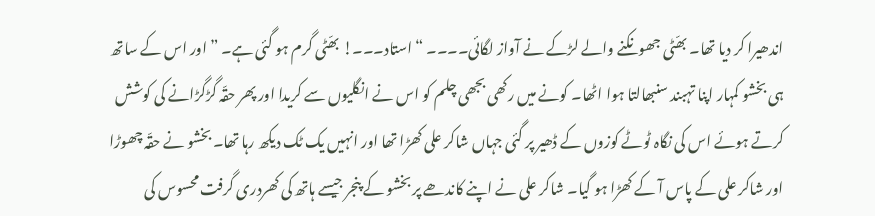اندھیرا کر دیا تھا۔ بھّٹی جھونکنے والے لڑکے نے آواز لگائی۔۔۔۔ “استاد۔۔۔! بھّٹی گرم ہو گئی ہے۔ ” اور اس کے ساتھ ہی بخشو کمہار اپنا تہبند سنبھالتا ہوا اٹھا۔ کونے میں رکھی بجھی چلم کو اس نے انگلیوں سے کریدا اور پھر حقّہ گڑگڑانے کی کوشش کرتے ہوئے اس کی نگاہ ٹوٹے کوزوں کے ڈھیر پر گئی جہاں شاکر علی کھڑا تھا اور انہیں یک ٹک دیکھ رہا تھا۔ بخشو نے حقّہ چھوڑا اور شاکر علی کے پاس آ کے کھڑا ہو گیا۔ شاکر علی نے اپنے کاندھے پر بخشو کے پنجر جیسے ہاتھ کی کھردری گرفت محسوس کی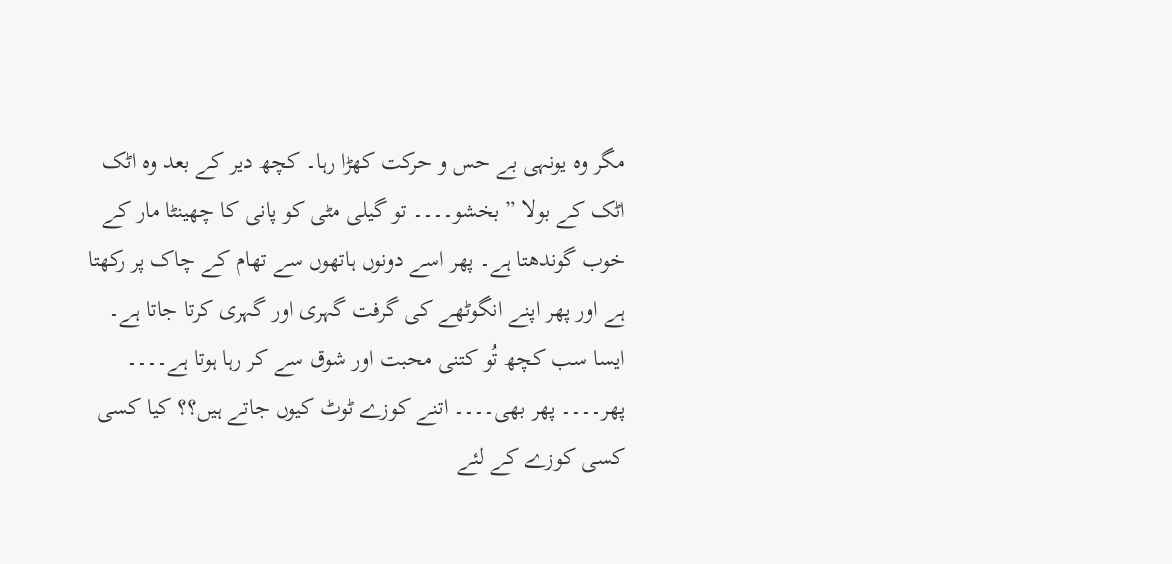مگر وہ یونہی بے حس و حرکت کھڑا رہا۔ کچھ دیر کے بعد وہ اٹک اٹک کے بولا ” بخشو۔۔۔۔ تو گیلی مٹی کو پانی کا چھینٹا مار کے خوب گوندھتا ہے۔ پھر اسے دونوں ہاتھوں سے تھام کے چاک پر رکھتا ہے اور پھر اپنے انگوٹھے کی گرفت گہری اور گہری کرتا جاتا ہے۔ ایسا سب کچھ تُو کتنی محبت اور شوق سے کر رہا ہوتا ہے۔۔۔۔ پھر۔۔۔۔ پھر بھی۔۔۔۔ اتنے کوزے ٹوٹ کیوں جاتے ہیں؟؟ کیا کسی کسی کوزے کے لئے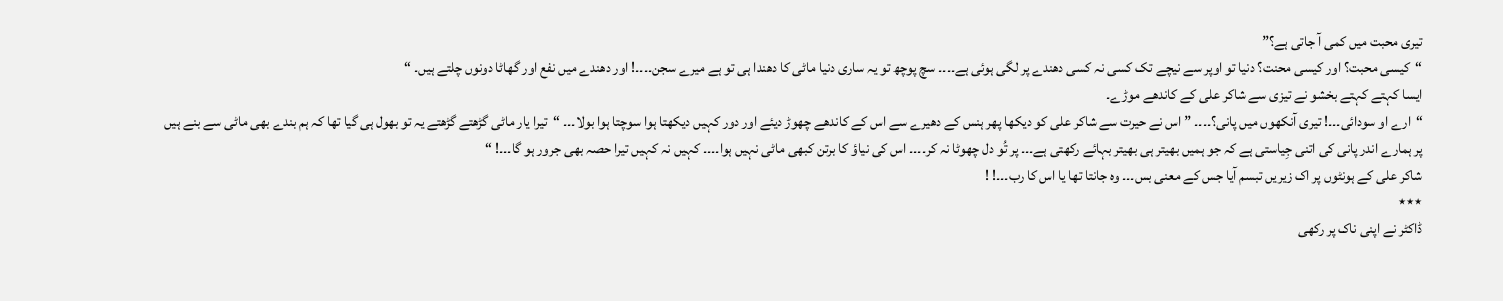تیری محبت میں کمی آ جاتی ہے؟”
“کیسی محبت؟ اور کیسی محنت؟ دنیا تو اوپر سے نیچے تک کسی نہ کسی دھندے پر لگی ہوئی ہے۔۔۔۔ سچ پوچھ تو یہ ساری دنیا ماٹی کا دھندا ہی تو ہے میرے سجن۔۔۔۔! اور دھندے میں نفع اور گھاٹا دونوں چلتے ہیں۔ “
ایسا کہتے کہتے بخشو نے تیزی سے شاکر علی کے کاندھے موڑے۔
“ارے او سودائی۔۔۔! تیری آنکھوں میں پانی؟۔۔۔۔ ” اس نے حیرت سے شاکر علی کو دیکھا پھر ہنس کے دھیرے سے اس کے کاندھے چھوڑ دیئے اور دور کہیں دیکھتا ہوا سوچتا ہوا بولا۔۔۔ “تیرا یار ماٹی گڑھتے گڑھتے یہ تو بھول ہی گیا تھا کہ ہم بندے بھی ماٹی سے بنے ہیں پر ہمارے اندر پانی کی اتنی جِیاستی ہے کہ جو ہمیں بھیتر ہی بھیتر بہائے رکھتی ہے۔۔۔ پر تُو دل چھوٹا نہ کر۔۔۔۔ اس کی نیاؤ کا برتن کبھی ماٹی نہیں ہوا۔۔۔۔ کہیں نہ کہیں تیرا حصہ بھی جرور ہو گا۔۔۔! “
شاکر علی کے ہونٹوں پر اک زیریں تبسم آیا جس کے معنی بس۔۔۔ وہ جانتا تھا یا اس کا رب۔۔۔! !
٭٭٭
ڈاکٹر نے اپنی ناک پر رکھی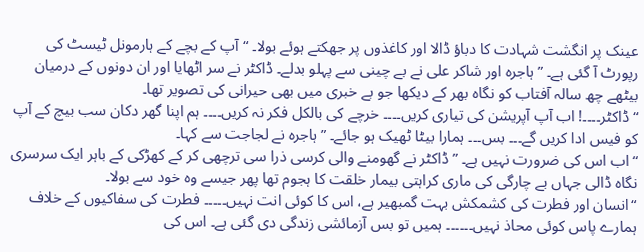عینک پر انگشت شہادت کا دباؤ ڈالا اور کاغذوں پر جھکتے ہوئے بولا۔ “آپ کے بچے کے ہارمونل ٹیسٹ کی رپورٹ آ گئی ہے۔ ” ہاجرہ اور شاکر علی نے بے چینی سے پہلو بدلے۔ ڈاکٹر نے سر اٹھایا اور ان دونوں کے درمیان بیٹھے چھ سالہ آفتاب کو نگاہ بھر کے دیکھا جو بے خبری میں بھی حیرانی کی تصویر تھا۔
“ڈاکٹر۔۔۔۔! اب آپ آپریشن کی تیاری کریں۔۔۔۔ خرچے کی بالکل فکر نہ کریں۔۔۔۔ ہم اپنا گھر دکان سب بیچ کے آپ کو فیس ادا کریں گے۔۔۔ بس۔۔۔ ہمارا بیٹا ٹھیک ہو جائے۔ ” ہاجرہ نے لجاجت سے کہا۔
“اب اس کی ضرورت نہیں ہے۔ ” ڈاکٹر نے گھومنے والی کرسی ذرا سی ترچھی کر کے کھڑکی کے باہر ایک سرسری نگاہ ڈالی جہاں بے چارگی کی ماری کراہتی بیمار خلقت کا ہجوم تھا پھر جیسے وہ خود سے بولا۔
“انسان اور فطرت کی کشمکش بہت گمبھیر ہے، اس کا کوئی انت نہیں۔۔۔۔۔ فطرت کی سفاکیوں کے خلاف ہمارے پاس کوئی محاذ نہیں۔۔۔۔۔۔ ہمیں تو بس آزمائشی زندگی دی گئی ہے۔ اس کی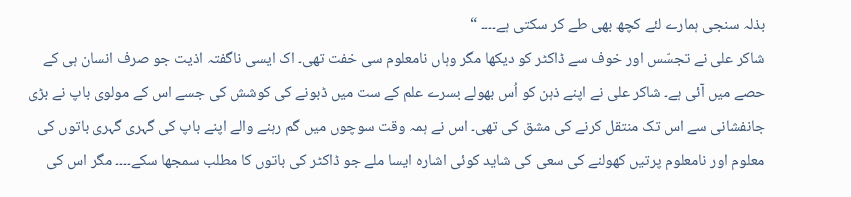بذلہ سنجی ہمارے لئے کچھ بھی طے کر سکتی ہے۔۔۔۔ “
شاکر علی نے تجسّس اور خوف سے ڈاکٹر کو دیکھا مگر وہاں نامعلوم سی خفت تھی۔ اک ایسی ناگفتہ اذیت جو صرف انسان ہی کے حصے میں آئی ہے۔ شاکر علی نے اپنے ذہن کو اُس بھولے بسرے علم کے ست میں ڈبونے کی کوشش کی جسے اس کے مولوی باپ نے بڑی جانفشانی سے اس تک منتقل کرنے کی مشق کی تھی۔ اس نے ہمہ وقت سوچوں میں گم رہنے والے اپنے باپ کی گہری گہری باتوں کی معلوم اور نامعلوم پرتیں کھولنے کی سعی کی شاید کوئی اشارہ ایسا ملے جو ڈاکٹر کی باتوں کا مطلب سمجھا سکے۔۔۔۔ مگر اس کی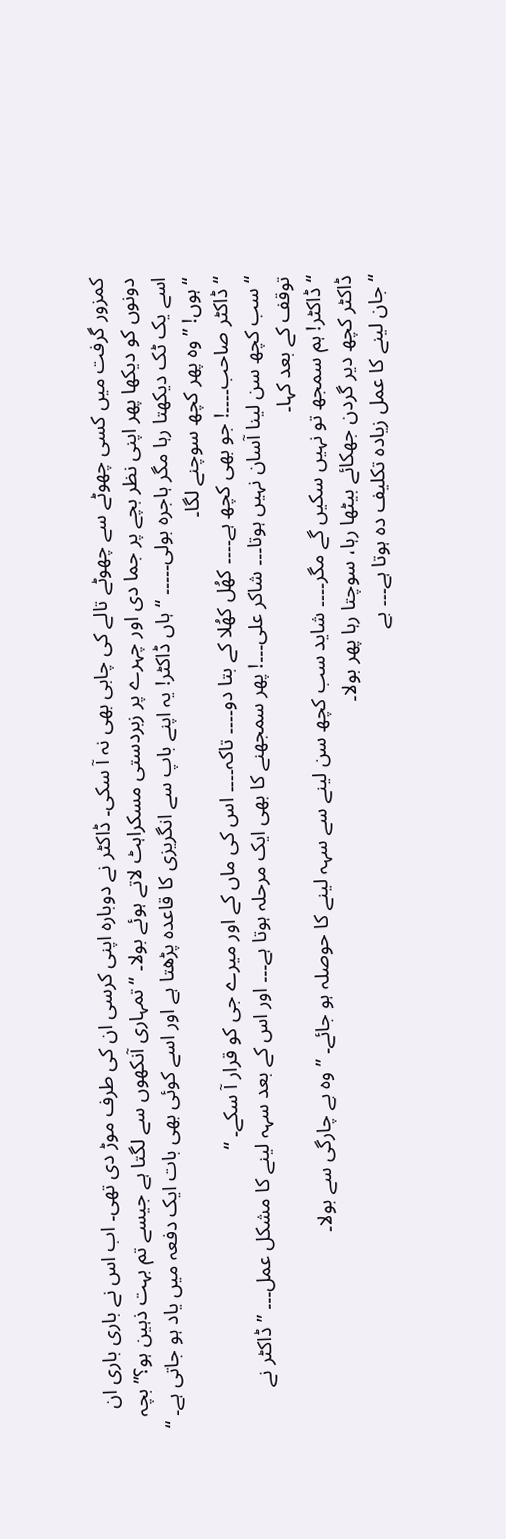کمزور گرفت میں کسی چھوٹے سے چھوٹے تالے کی چابی بھی نہ آ سکی۔ ڈاکٹر نے دوبارہ اپنی کرسی ان کی طرف موڑ دی تھی۔ اب اس نے باری باری ان دونوں کو دیکھا پھر اپنی نظر بچے پر جما دی اور چہرے پر زبردستی مسکراہٹ لاتے ہوئے بولا۔ “تمہاری آنکھوں سے لگتا ہے جیسے تم بہت ذہین ہو؟” بچہ اسے یک ٹک دیکھتا رہا مگر ہاجرہ بولی۔۔۔۔۔ “ہاں ڈاکٹر! یہ اپنے باپ سے انگریزی کا قاعدہ پڑھتا ہے اور اسے کوئی بھی بات ایک دفعہ میں یاد ہو جاتی ہے۔ “
“ہوں! ” وہ پھر کچھ سوچنے لگا۔
“ڈاکٹر صاحب۔۔۔۔! جو بھی کچھ ہے۔۔۔۔ کھُل کھُلا کے بتا دو۔۔۔۔ تاکہ۔۔۔۔ اس کی ماں کے اور میرے جی کو قرار آ سکے۔ “
“سب کچھ سن لینا آسان نہیں ہوتا۔۔۔ شاکر علی۔۔۔! پھر سمجھنے کا بھی ایک مرحلہ ہوتا ہے۔۔۔ اور اس کے بعد سہہ لینے کا مشکل عمل۔۔۔ ” ڈاکٹر نے توقف کے بعد کہا۔
“ڈاکٹر! ہم سمجھ تو نہیں سکیں گے مگر۔۔۔۔ شاید سب کچھ سن لینے سے سہہ لینے کا حوصلہ ہو جائے۔ ” وہ بے چارگی سے بولا۔
ڈاکٹر کچھ دیر گردن جھکائے بیٹھا رہا، سوچتا رہا پھر بولا۔
“جان لینے کا عمل زیادہ تکلیف دہ ہوتا ہے۔۔۔ بے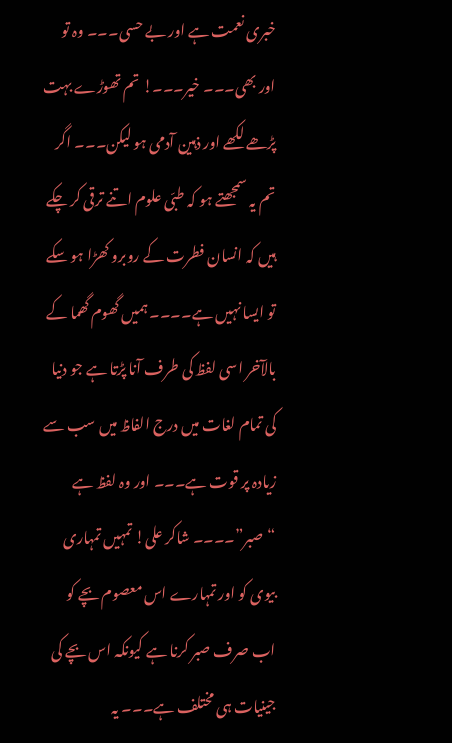خبری نعمت ہے اور بے حسی۔۔۔ وہ تو اور بھی۔۔۔ خیر۔۔۔! تم تھوڑے بہت پڑھے لکھے اور ذہین آدمی ہو لیکن۔۔۔ اگر تم یہ سمجھتے ہو کہ طبّی علوم اتنے ترقی کر چکے ہیں کہ انسان فطرت کے روبرو کھڑا ہو سکے تو ایسا نہیں ہے۔۔۔۔ ہمیں گھوم گھما کے بالآخر اسی لفظ کی طرف آنا پڑتا ہے جو دنیا کی تمام لغات میں درج الفاظ میں سب سے زیادہ پر قوت ہے۔۔۔ اور وہ لفظ ہے “صبر”۔۔۔۔ شاکر علی! تمہیں تمہاری بیوی کو اور تمہارے اس معصوم بچے کو اب صرف صبر کرنا ہے کیونکہ اس بچے کی جینیات ہی مختلف ہے۔۔۔ یہ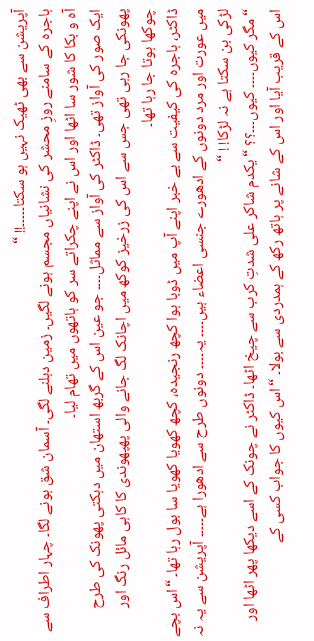آپریشن سے بھی ٹھیک نہیں ہو سکتا۔۔۔۔۔!! “
ہاجرہ کے سامنے روزِ محشر کی نشانیاں مجسم ہونے لگیں۔ زمین دہلنے لگی۔ آسمان شق ہونے لگا۔ چہار اطراف سے آہ و بکا کا شور سا اٹھا اور اس نے اپنے چکراتے سر کو ہاتھوں میں تھام لیا۔
ایک صور کی آواز تھی۔ ڈاکٹر کی آواز سے مماثل۔۔۔۔ جو عین اس کے گربھ استھان میں دہکتی پھونک کی طرح پھونکی جا رہی تھی جس سے اس کی زرخیز کوکھ میں اچانک لگ جانے والی پھپھوندی کا کاہی مائل رنگ اور چوکھا ہوتا جا رہا تھا۔
ڈاکٹر، ہاجرہ کی کیفیت سے بے خبر اپنے آپ میں ڈوبا ہوا کچھ رنجیدہ، کچھ کھویا کھویا سا بول رہا تھا۔ “اس بچے میں عورت اور مرد دونوں کے ادھورے جنسی اعضاء ہیں۔۔۔۔ یہ۔۔۔۔ دونوں طرح سے ادھورا ہے۔۔۔۔۔ آپریشن سے یہ نہ لڑکی بن سکتا ہے نہ لڑکا! ! “
“مگر کیوں۔۔۔۔ کیوں۔۔۔؟؟ “یکدم شاکر علی شدتِ کرب سے چیخ اٹھا۔ ڈاکٹر نے چونک کے اسے دیکھا پھر اٹھا اور اس کے قریب آیا اور اس کے شانے پر ہاتھ رکھ کے ہمدردی سے بولا۔ “اس کیوں کا جواب کسی کے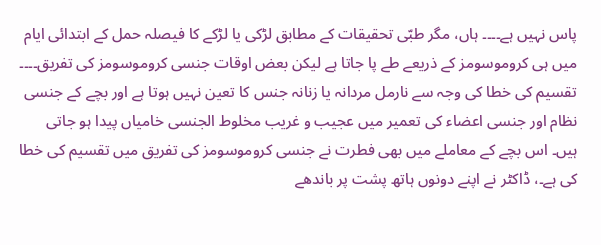پاس نہیں ہے۔۔۔۔ ہاں، مگر طبّی تحقیقات کے مطابق لڑکی یا لڑکے کا فیصلہ حمل کے ابتدائی ایام میں ہی کروموسومز کے ذریعے طے پا جاتا ہے لیکن بعض اوقات جنسی کروموسومز کی تفریق۔۔۔۔ تقسیم کی خطا کی وجہ سے نارمل مردانہ یا زنانہ جنس کا تعین نہیں ہوتا ہے اور بچے کے جنسی نظام اور جنسی اعضاء کی تعمیر میں عجیب و غریب مخلوط الجنسی خامیاں پیدا ہو جاتی ہیں۔ اس بچے کے معاملے میں بھی فطرت نے جنسی کروموسومز کی تفریق میں تقسیم کی خطا کی ہے۔، ڈاکٹر نے اپنے دونوں ہاتھ پشت پر باندھے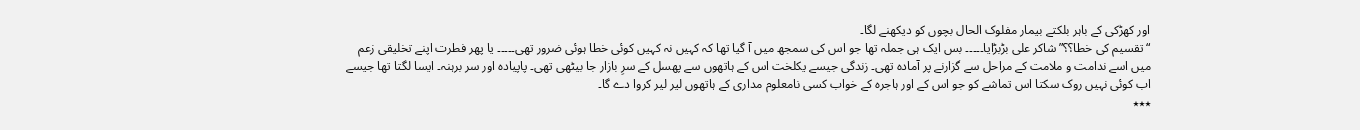اور کھڑکی کے باہر بلکتے بیمار مفلوک الحال بچوں کو دیکھنے لگا۔
“تقسیم کی خطا؟؟”شاکر علی بڑبڑایا۔۔۔۔۔ بس ایک ہی جملہ تھا جو اس کی سمجھ میں آ گیا تھا کہ کہیں نہ کہیں کوئی خطا ہوئی ضرور تھی۔۔۔۔۔ یا پھر فطرت اپنے تخلیقی زعم میں اسے ندامت و ملامت کے مراحل سے گزارنے پر آمادہ تھی۔ زندگی جیسے یکلخت اس کے ہاتھوں سے پھسل کے سرِ بازار جا بیٹھی تھی۔ پاپیادہ اور سر برہنہ۔ ایسا لگتا تھا جیسے اب کوئی نہیں روک سکتا اس تماشے کو جو اس کے اور ہاجرہ کے خواب کسی نامعلوم مداری کے ہاتھوں لیر لیر کروا دے گا۔
٭٭٭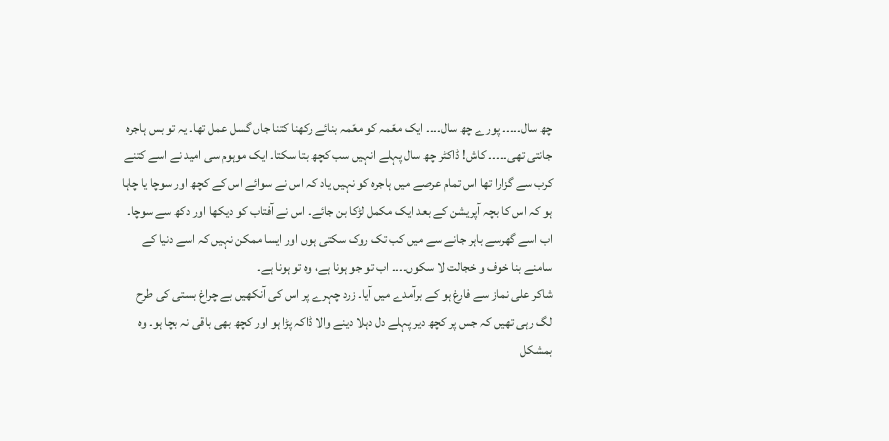چھ سال۔۔۔۔۔ پورے چھ سال۔۔۔۔ ایک معّمہ کو معّمہ بنائے رکھنا کتنا جاں گسل عمل تھا۔ یہ تو بس ہاجرہ جانتی تھی۔۔۔۔۔ کاش! ڈاکٹر چھ سال پہلے انہیں سب کچھ بتا سکتا۔ ایک موہوم سی امید نے اسے کتنے کرب سے گزارا تھا اس تمام عرصے میں ہاجرہ کو نہیں یاد کہ اس نے سوائے اس کے کچھ اور سوچا یا چاہا ہو کہ اس کا بچہ آپریشن کے بعد ایک مکمل لڑکا بن جائے۔ اس نے آفتاب کو دیکھا اور دکھ سے سوچا۔ اب اسے گھرسے باہر جانے سے میں کب تک روک سکتی ہوں اور ایسا ممکن نہیں کہ اسے دنیا کے سامنے بنا خوف و خجالت لا سکوں۔۔۔۔ اب تو جو ہونا ہے، وہ تو ہونا ہے۔
شاکر علی نماز سے فارغ ہو کے برآمدے میں آیا۔ زرد چہرے پر اس کی آنکھیں بے چراغ بستی کی طرح لگ رہی تھیں کہ جس پر کچھ دیر پہلے دل دہلا دینے والا ڈاکہ پڑا ہو اور کچھ بھی باقی نہ بچا ہو۔ وہ بمشکل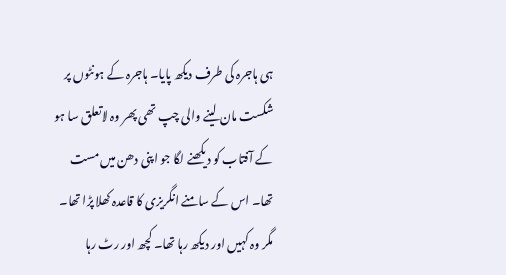ہی ہاجرہ کی طرف دیکھ پایا۔ ہاجرہ کے ہونٹوں پر شکست مان لینے والی چپ تھی پھر وہ لاتعلق سا ہو کے آفتاب کو دیکھنے لگا جو اپنی دھن میں مست تھا۔ اس کے سامنے انگریزی کا قاعدہ کھلا پڑا تھا۔ مگر وہ کہیں اور دیکھ رہا تھا۔ کچھ اور رٹ رہا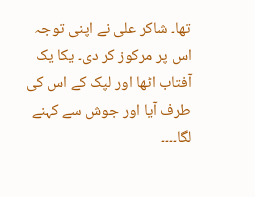تھا۔ شاکر علی نے اپنی توجہ اس پر مرکوز کر دی۔ یکا یک آفتاب اٹھا اور لپک کے اس کی طرف آیا اور جوش سے کہنے لگا۔۔۔۔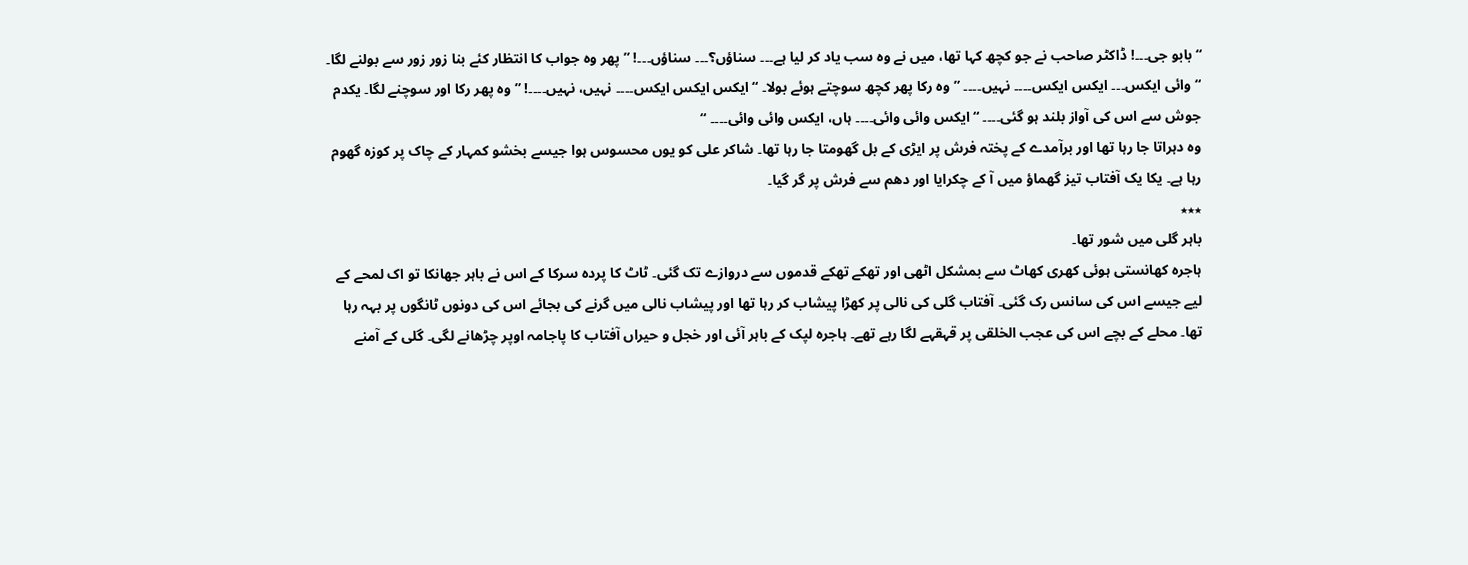“بابو جی۔۔۔! ڈاکٹر صاحب نے جو کچھ کہا تھا، میں نے وہ سب یاد کر لیا ہے۔۔۔ سناؤں؟۔۔۔ سناؤں۔۔۔! ” پھر وہ جواب کا انتظار کئے بنا زور زور سے بولنے لگا۔
“وائی ایکس۔۔۔ ایکس ایکس۔۔۔۔ نہیں۔۔۔۔ ” وہ رکا پھر کچھ سوچتے ہوئے بولا۔ “ایکس ایکس ایکس۔۔۔۔ نہیں، نہیں۔۔۔۔! ” وہ پھر رکا اور سوچنے لگا۔ یکدم جوش سے اس کی آواز بلند ہو گئی۔۔۔۔ “ایکس وائی وائی۔۔۔۔ ہاں، ایکس وائی وائی۔۔۔۔ “
وہ دہراتا جا رہا تھا اور برآمدے کے پختہ فرش پر ایڑی کے بل گھومتا جا رہا تھا۔ شاکر علی کو یوں محسوس ہوا جیسے بخشو کمہار کے چاک پر کوزہ گھوم رہا ہے۔ یکا یک آفتاب تیز گھماؤ میں آ کے چکرایا اور دھم سے فرش پر گر گیا۔
٭٭٭
باہر گلی میں شور تھا۔
ہاجرہ کھانستی ہوئی کھری کھاٹ سے بمشکل اٹھی اور تھکے تھکے قدموں سے دروازے تک گئی۔ ٹاٹ کا پردہ سرکا کے اس نے باہر جھانکا تو اک لمحے کے لیے جیسے اس کی سانس رک گئی۔ آفتاب گلی کی نالی پر کھڑا پیشاب کر رہا تھا اور پیشاب نالی میں گرنے کی بجائے اس کی دونوں ٹانگوں پر بہہ رہا تھا۔ محلے کے بچے اس کی عجب الخلقی پر قہقہے لگا رہے تھے۔ ہاجرہ لپک کے باہر آئی اور خجل و حیراں آفتاب کا پاجامہ اوپر چڑھانے لگی۔ گلی کے آمنے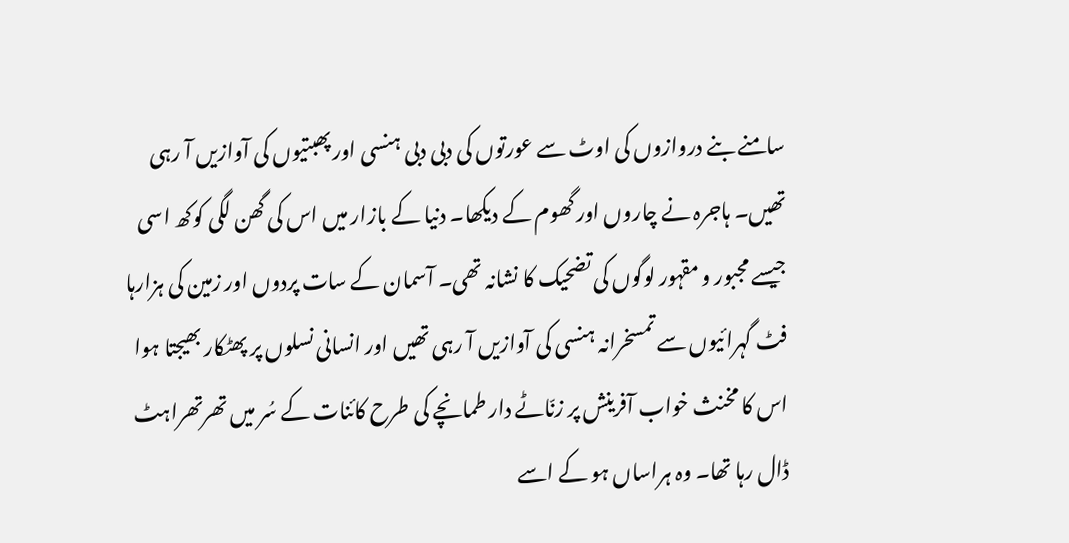سامنے بنے دروازوں کی اوٹ سے عورتوں کی دبی دبی ہنسی اور پھبتیوں کی آوازیں آ رہی تھیں۔ ہاجرہ نے چاروں اور گھوم کے دیکھا۔ دنیا کے بازار میں اس کی گھن لگی کوکھ اسی جیسے مجبور و مقہور لوگوں کی تضحیک کا نشانہ تھی۔ آسمان کے سات پردوں اور زمین کی ہزارہا فٹ گہرائیوں سے تمسخرانہ ہنسی کی آوازیں آ رہی تھیں اور انسانی نسلوں پر پھٹکار بھیجتا ہوا اس کا مخنث خواب آفرینش پر زنّاٹے دار طمانچے کی طرح کائنات کے سُر میں تھرتھراہٹ ڈال رہا تھا۔ وہ ہراساں ہو کے اسے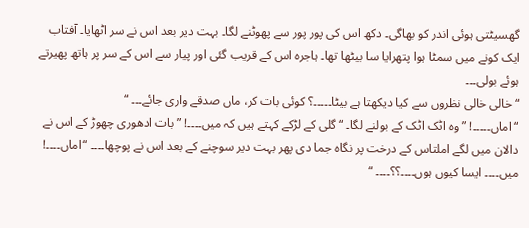گھسیٹتی ہوئی اندر کو بھاگی۔ دکھ اس کی پور پور سے پھوٹنے لگا۔ بہت دیر بعد اس نے سر اٹھایا۔ آفتاب ایک کونے میں سمٹا ہوا پتھرایا سا بیٹھا تھا۔ ہاجرہ اس کے قریب گئی اور پیار سے اس کے سر پر ہاتھ پھیرتے ہوئے بولی۔۔۔
“خالی خالی نظروں سے کیا دیکھتا ہے بیٹا۔۔۔۔۔؟ کوئی بات کر، ماں صدقے واری جائے۔۔۔ “
“اماں۔۔۔۔۔! ” وہ اٹک اٹک کے بولنے لگا۔ “گلی کے لڑکے کہتے ہیں کہ میں۔۔۔۔! ” بات ادھوری چھوڑ کے اس نے دالان میں لگے املتاس کے درخت پر نگاہ جما دی پھر بہت دیر سوچنے کے بعد اس نے پوچھا۔۔۔۔ “اماں۔۔۔۔! میں۔۔۔۔ ایسا کیوں ہوں۔۔۔۔؟؟۔۔۔۔ “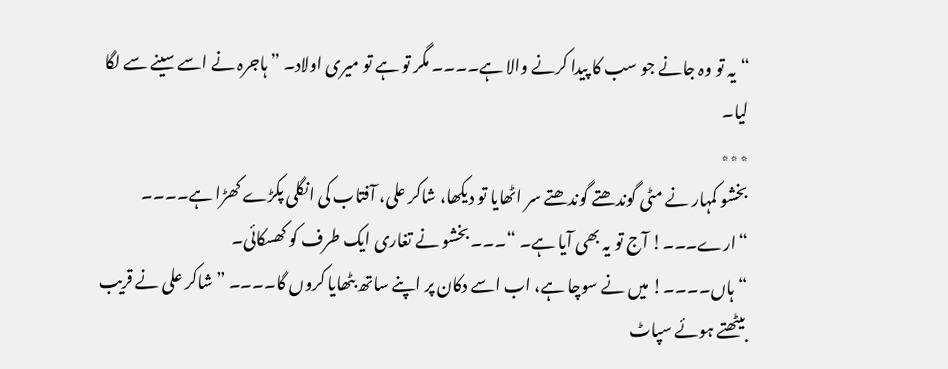“یہ تو وہ جانے جو سب کا پیدا کرنے والا ہے۔۔۔۔ مگر تو ہے تو میری اولاد۔ ” ہاجرہ نے اسے سینے سے لگا لیا۔
٭٭٭
بخشو کمہار نے مٹی گوندھتے گوندھتے سر اٹھایا تو دیکھا، شاکر علی، آفتاب کی انگلی پکڑے کھڑا ہے۔۔۔۔
“ارے۔۔۔! آج تو یہ بھی آیا ہے۔ “۔۔۔ بخشو نے تغاری ایک طرف کو کھسکائی۔
“ہاں۔۔۔۔! میں نے سوچا ہے، اب اسے دکان پر اپنے ساتھ بٹھایا کروں گا۔۔۔۔ ” شاکر علی نے قریب بیٹھتے ہوئے سپاٹ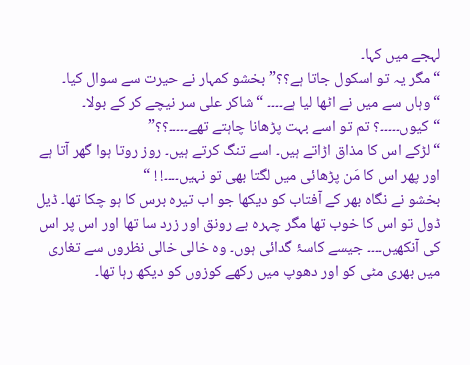لہجے میں کہا۔
“مگر یہ تو اسکول جاتا ہے؟؟”بخشو کمہار نے حیرت سے سوال کیا۔
“وہاں سے میں نے اٹھا لیا ہے۔۔۔۔ “شاکر علی سر نیچے کر کے بولا۔
“کیوں۔۔۔۔۔؟ تم تو اسے بہت پڑھانا چاہتے تھے۔۔۔۔۔؟؟”
“لڑکے اس کا مذاق اڑاتے ہیں۔ اسے تنگ کرتے ہیں۔ روز روتا ہوا گھر آتا ہے اور پھر اس کا مَن پڑھائی میں لگتا بھی تو نہیں۔۔۔۔! ! “
بخشو نے نگاہ بھر کے آفتاب کو دیکھا جو اب تیرہ برس کا ہو چکا تھا۔ ڈیل ڈول تو اس کا خوب تھا مگر چہرہ بے رونق اور زرد سا تھا اور اس پر اس کی آنکھیں۔۔۔۔ جیسے کاسۂ گدائی ہوں۔ وہ خالی خالی نظروں سے تغاری میں بھری مٹی کو اور دھوپ میں رکھے کوزوں کو دیکھ رہا تھا۔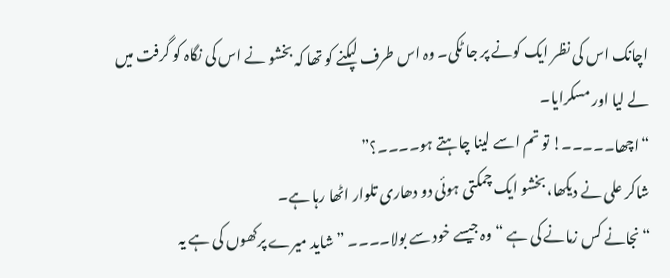اچانک اس کی نظر ایک کونے پر جا ٹکی۔ وہ اس طرف لپکنے کو تھا کہ بخشو نے اس کی نگاہ کو گرفت میں لے لیا اور مسکرایا۔
“اچھا۔۔۔۔۔! تو تم اسے لینا چاہتے ہو۔۔۔۔؟”
شاکر علی نے دیکھا، بخشو ایک چمکتی ہوئی دو دھاری تلوار اٹھا رہا ہے۔
“نجانے کس زمانے کی ہے “وہ جیسے خود سے بولا۔۔۔۔ ” شاید میرے پرکھوں کی ہے یہ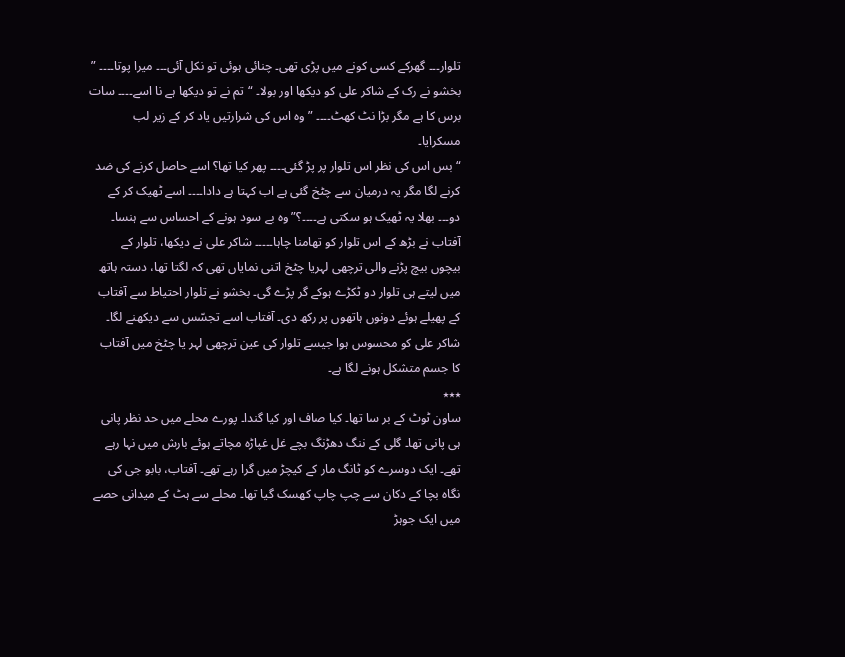تلوار۔۔۔ گھرکے کسی کونے میں پڑی تھی۔ چنائی ہوئی تو نکل آئی۔۔۔ میرا پوتا۔۔۔۔ ” بخشو نے رک کے شاکر علی کو دیکھا اور بولا۔ “تم نے تو دیکھا ہے نا اسے۔۔۔۔ سات برس کا ہے مگر بڑا نٹ کھٹ۔۔۔۔ ” وہ اس کی شرارتیں یاد کر کے زیر لب مسکرایا۔
“بس اس کی نظر اس تلوار پر پڑ گئی۔۔۔۔ پھر کیا تھا؟ اسے حاصل کرنے کی ضد کرنے لگا مگر یہ درمیان سے چٹخ گئی ہے اب کہتا ہے دادا۔۔۔۔ اسے ٹھیک کر کے دو۔۔۔ بھلا یہ ٹھیک ہو سکتی ہے۔۔۔۔؟” وہ بے سود ہونے کے احساس سے ہنسا۔ آفتاب نے بڑھ کے اس تلوار کو تھامنا چاہا۔۔۔۔۔ شاکر علی نے دیکھا، تلوار کے بیچوں بیچ پڑنے والی ترچھی لہریا چٹخ اتنی نمایاں تھی کہ لگتا تھا، دستہ ہاتھ میں لیتے ہی تلوار دو ٹکڑے ہوکے گر پڑے گی۔ بخشو نے تلوار احتیاط سے آفتاب کے پھیلے ہوئے دونوں ہاتھوں پر رکھ دی۔ آفتاب اسے تجسّس سے دیکھنے لگا۔ شاکر علی کو محسوس ہوا جیسے تلوار کی عین ترچھی لہر یا چٹخ میں آفتاب کا جسم متشکل ہونے لگا ہے۔
٭٭٭
ساون ٹوٹ کے بر سا تھا۔ کیا صاف اور کیا گندا۔ پورے محلے میں حد نظر پانی ہی پانی تھا۔ گلی کے ننگ دھڑنگ بچے غل غپاڑہ مچاتے ہوئے بارش میں نہا رہے تھے۔ ایک دوسرے کو ٹانگ مار کے کیچڑ میں گرا رہے تھے۔ آفتاب، بابو جی کی نگاہ بچا کے دکان سے چپ چاپ کھسک گیا تھا۔ محلے سے ہٹ کے میدانی حصے میں ایک جوہڑ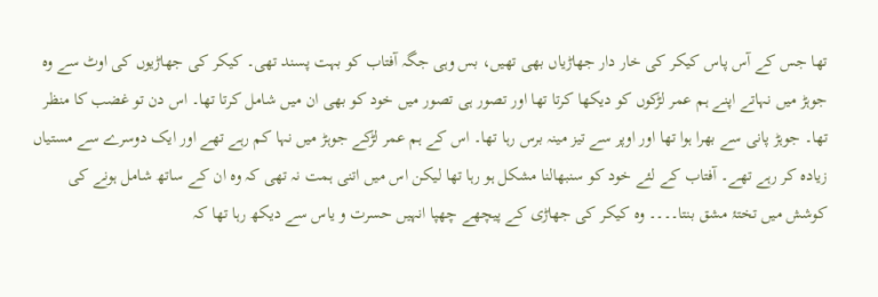تھا جس کے آس پاس کیکر کی خار دار جھاڑیاں بھی تھیں، بس وہی جگہ آفتاب کو بہت پسند تھی۔ کیکر کی جھاڑیوں کی اوٹ سے وہ جوہڑ میں نہاتے اپنے ہم عمر لڑکوں کو دیکھا کرتا تھا اور تصور ہی تصور میں خود کو بھی ان میں شامل کرتا تھا۔ اس دن تو غضب کا منظر تھا۔ جوہڑ پانی سے بھرا ہوا تھا اور اوپر سے تیز مینہ برس رہا تھا۔ اس کے ہم عمر لڑکے جوہڑ میں نہا کم رہے تھے اور ایک دوسرے سے مستیاں زیادہ کر رہے تھے۔ آفتاب کے لئے خود کو سنبھالنا مشکل ہو رہا تھا لیکن اس میں اتنی ہمت نہ تھی کہ وہ ان کے ساتھ شامل ہونے کی کوشش میں تختۂ مشق بنتا۔۔۔۔ وہ کیکر کی جھاڑی کے پیچھے چھپا انہیں حسرت و یاس سے دیکھ رہا تھا کہ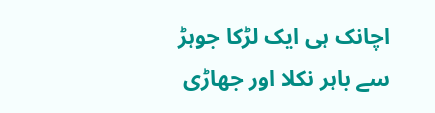اچانک ہی ایک لڑکا جوہڑ سے باہر نکلا اور جھاڑی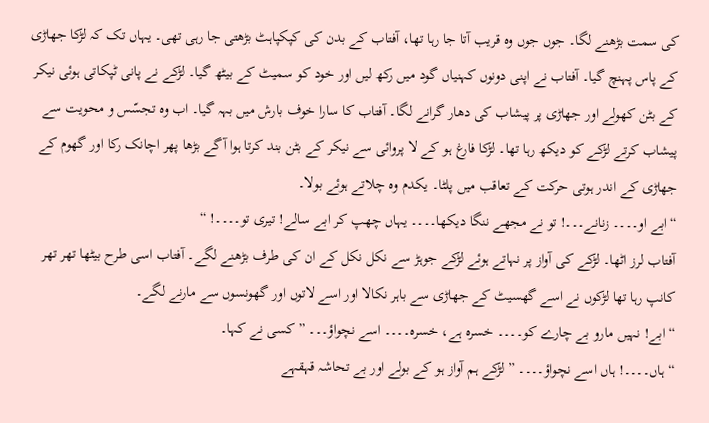کی سمت بڑھنے لگا۔ جوں جوں وہ قریب آتا جا رہا تھا، آفتاب کے بدن کی کپکپاہٹ بڑھتی جا رہی تھی۔ یہاں تک کہ لڑکا جھاڑی کے پاس پہنچ گیا۔ آفتاب نے اپنی دونوں کہنیاں گود میں رکھ لیں اور خود کو سمیٹ کے بیٹھ گیا۔ لڑکے نے پانی ٹپکاتی ہوئی نیکر کے بٹن کھولے اور جھاڑی پر پیشاب کی دھار گرانے لگا۔ آفتاب کا سارا خوف بارش میں بہہ گیا۔ اب وہ تجسّس و محویت سے پیشاب کرتے لڑکے کو دیکھ رہا تھا۔ لڑکا فارغ ہو کے لا پروائی سے نیکر کے بٹن بند کرتا ہوا آگے بڑھا پھر اچانک رکا اور گھوم کے جھاڑی کے اندر ہوتی حرکت کے تعاقب میں پلٹا۔ یکدم وہ چلاتے ہوئے بولا۔
“ابے او۔۔۔۔ زنانے۔۔۔! تو نے مجھے ننگا دیکھا۔۔۔۔ یہاں چھپ کر ابے سالے! تیری تو۔۔۔۔! “
آفتاب لرز اٹھا۔ لڑکے کی آواز پر نہاتے ہوئے لڑکے جوہڑ سے نکل نکل کے ان کی طرف بڑھنے لگے۔ آفتاب اسی طرح بیٹھا تھر تھر کانپ رہا تھا لڑکوں نے اسے گھسیٹ کے جھاڑی سے باہر نکالا اور اسے لاتوں اور گھونسوں سے مارنے لگے۔
“ابے! نہیں مارو بے چارے کو۔۔۔۔ خسرہ ہے، خسرہ۔۔۔۔ اسے نچواؤ۔۔۔ ” کسی نے کہا۔
“ہاں۔۔۔۔! ہاں اسے نچواؤ۔۔۔۔ ” لڑکے ہم آواز ہو کے بولے اور بے تحاشہ قہقہے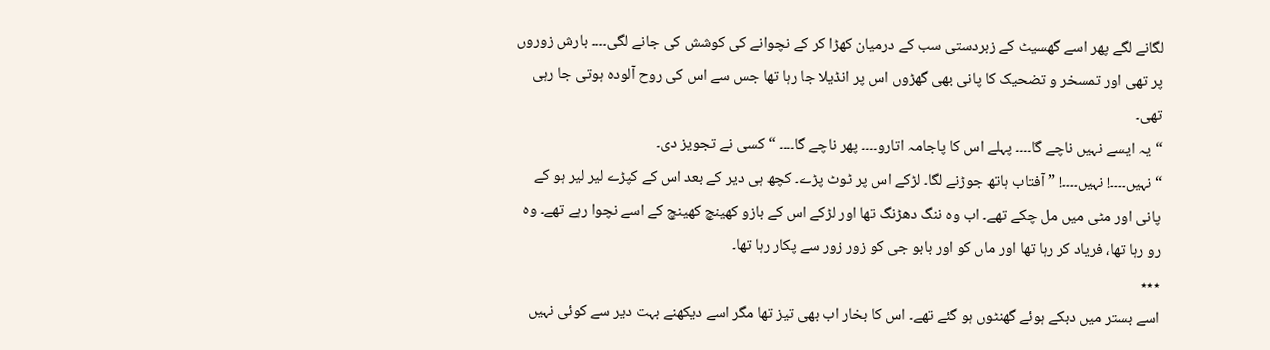لگانے لگے پھر اسے گھسیٹ کے زبردستی سب کے درمیان کھڑا کر کے نچوانے کی کوشش کی جانے لگی۔۔۔۔ بارش زوروں پر تھی اور تمسخر و تضحیک کا پانی بھی گھڑوں اس پر انڈیلا جا رہا تھا جس سے اس کی روح آلودہ ہوتی جا رہی تھی۔
“یہ ایسے نہیں ناچے گا۔۔۔۔ پہلے اس کا پاجامہ اتارو۔۔۔۔ پھر ناچے گا۔۔۔۔ “کسی نے تجویز دی۔
“نہیں۔۔۔۔! نہیں۔۔۔۔! ” آفتاب ہاتھ جوڑنے لگا۔ لڑکے اس پر ٹوٹ پڑے۔ کچھ ہی دیر کے بعد اس کے کپڑے لیر لیر ہو کے پانی اور مٹی میں مل چکے تھے۔ اب وہ ننگ دھڑنگ تھا اور لڑکے اس کے بازو کھینچ کھینچ کے اسے نچوا رہے تھے۔ وہ رو رہا تھا، فریاد کر رہا تھا اور ماں کو اور بابو جی کو زور زور سے پکار رہا تھا۔
٭٭٭
اسے بستر میں دبکے ہوئے گھنٹوں ہو گئے تھے۔ اس کا بخار اب بھی تیز تھا مگر اسے دیکھنے بہت دیر سے کوئی نہیں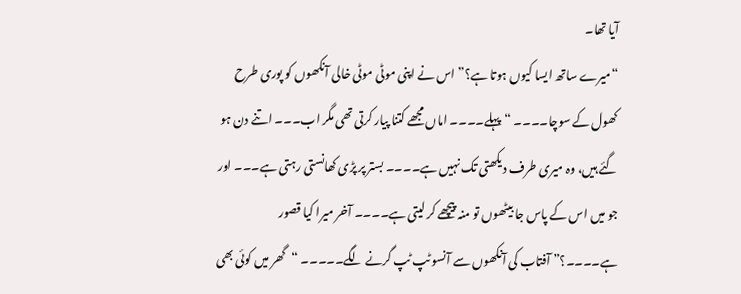آیا تھا۔
“میرے ساتھ ایسا کیوں ہوتا ہے؟” اس نے اپنی موٹی موٹی خالی آنکھوں کو پوری طرح کھول کے سوچا۔۔۔۔ “پہلے۔۔۔۔ اماں مجھے کتنا پیار کرتی تھی مگر اب۔۔۔ اتنے دن ہو گئے ہیں، وہ میری طرف دیکھتی تک نہیں ہے۔۔۔۔ بستر پر پڑی کھانستی رہتی ہے۔۔۔ اور جو میں اس کے پاس جا بیٹھوں تو منہ پیچھے کر لیتی ہے۔۔۔۔ آخر میرا کیا قصور ہے۔۔۔۔؟” آفتاب کی آنکھوں سے آنسو ٹپ ٹپ گرنے لگے۔۔۔۔۔ “گھر میں کوئی بھی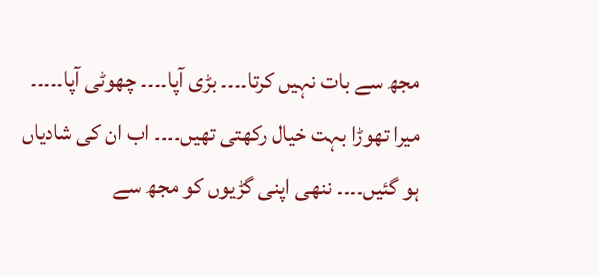مجھ سے بات نہیں کرتا۔۔۔۔ بڑی آپا۔۔۔۔ چھوٹی آپا۔۔۔۔۔ میرا تھوڑا بہت خیال رکھتی تھیں۔۔۔۔ اب ان کی شادیاں ہو گئیں۔۔۔۔ ننھی اپنی گڑیوں کو مجھ سے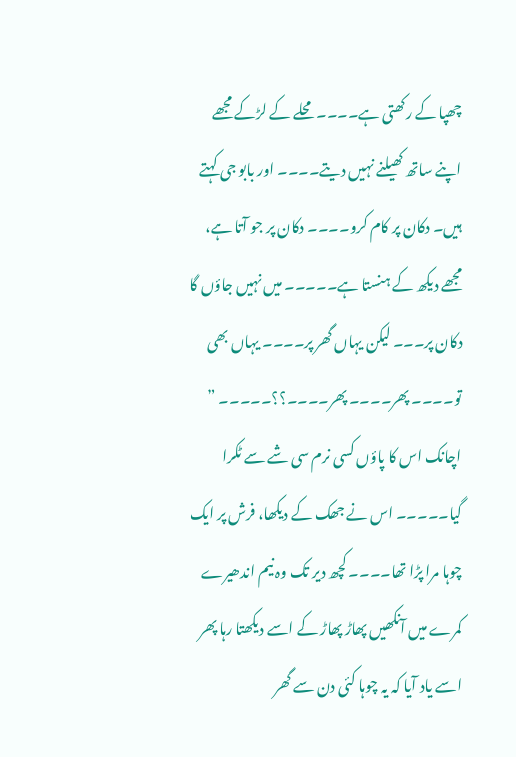چھپا کے رکھتی ہے۔۔۔۔ محلے کے لڑکے مجھے اپنے ساتھ کھیلنے نہیں دیتے۔۔۔۔ اور بابو جی کہتے ہیں۔ دکان پر کام کرو۔۔۔۔ دکان پر جو آتا ہے، مجھے دیکھ کے ہنستا ہے۔۔۔۔۔ میں نہیں جاؤں گا دکان پر۔۔۔ لیکن یہاں گھر پر۔۔۔۔ یہاں بھی تو۔۔۔۔ پھر۔۔۔۔ پھر۔۔۔۔؟؟۔۔۔۔۔ ” اچانک اس کا پاؤں کسی نرم سی شے سے ٹکرا گیا۔۔۔۔۔ اس نے جھک کے دیکھا، فرش پر ایک چوہا مرا پڑا تھا۔۔۔۔ کچھ دیر تک وہ نیم اندھیرے کمرے میں آنکھیں پھاڑ پھاڑ کے اسے دیکھتا رہا پھر اسے یاد آیا کہ یہ چوہا کئی دن سے گھر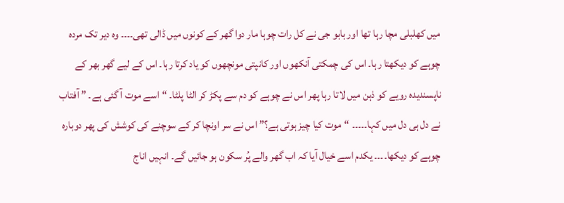میں کھلبلی مچا رہا تھا اور بابو جی نے کل رات چوہا مار دوا گھر کے کونوں میں ڈالی تھی۔۔۔۔ وہ دیر تک مردہ چوہے کو دیکھتا رہا۔ اس کی چمکتی آنکھوں اور کانپتی مونچھوں کو یاد کرتا رہا۔ اس کے لیے گھر بھر کے ناپسندیدہ رویے کو ذہن میں لاتا رہا پھر اس نے چوہے کو دم سے پکڑ کر الٹا پلٹا۔ “اسے موت آ گئی ہے۔ ” آفتاب نے دل ہی دل میں کہا۔۔۔۔۔ “موت کیا چیز ہوتی ہے؟” اس نے سر اونچا کر کے سوچنے کی کوشش کی پھر دوبارہ چوہے کو دیکھا۔۔۔۔ یکدم اسے خیال آیا کہ اب گھر والے پُر سکون ہو جائیں گے۔ انہیں اناج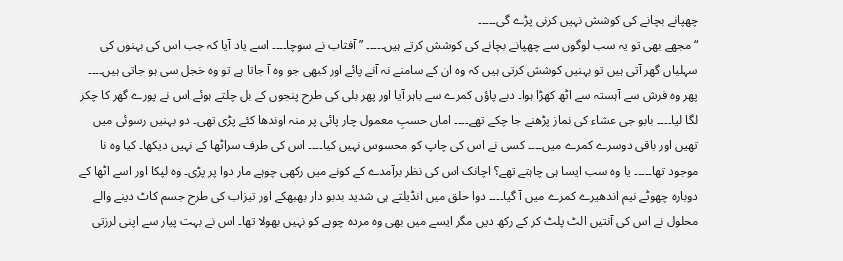چھپانے بچانے کی کوشش نہیں کرنی پڑے گی۔۔۔۔۔
“مجھے بھی تو یہ سب لوگوں سے چھپانے بچانے کی کوشش کرتے ہیں۔۔۔۔۔ ” آفتاب نے سوچا۔۔۔۔ اسے یاد آیا کہ جب اس کی بہنوں کی سہلیاں گھر آتی ہیں تو بہنیں کوشش کرتی ہیں کہ وہ ان کے سامنے نہ آنے پائے اور کبھی جو وہ آ جاتا ہے تو وہ خجل سی ہو جاتی ہیں۔۔۔۔ پھر وہ فرش سے آہستہ سے اٹھ کھڑا ہوا۔ دبے پاؤں کمرے سے باہر آیا اور پھر بلی کی طرح پنجوں کے بل چلتے ہوئے اس نے پورے گھر کا چکر لگا لیا۔۔۔۔ بابو جی عشاء کی نماز پڑھنے جا چکے تھے۔۔۔۔ اماں حسبِ معمول چار پائی پر منہ اوندھا کئے پڑی تھی۔ دو بہنیں رسوئی میں تھیں اور باقی دوسرے کمرے میں۔۔۔۔ کسی نے اس کی چاپ کو محسوس نہیں کیا۔۔۔۔ اس کی طرف سراٹھا کے نہیں دیکھا۔ کیا وہ نا موجود تھا۔۔۔۔۔ یا وہ سب ایسا ہی چاہتے تھے؟ اچانک اس کی نظر برآمدے کے کونے میں رکھی چوہے مار دوا پر پڑی۔ وہ لپکا اور اسے اٹھا کے دوبارہ چھوٹے نیم اندھیرے کمرے میں آ گیا۔۔۔۔ دوا حلق میں انڈیلتے ہی شدید بدبو دار بھبھکے اور تیزاب کی طرح جسم کاٹ دینے والے محلول نے اس کی آنتیں الٹ پلٹ کر کے رکھ دیں مگر ایسے میں بھی وہ مردہ چوہے کو نہیں بھولا تھا۔ اس نے بہت پیار سے اپنی لرزتی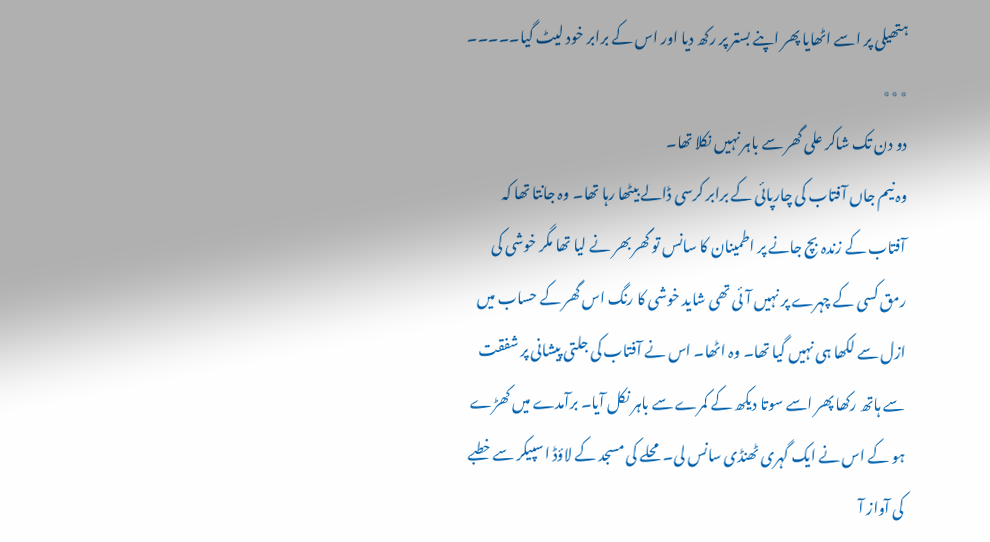ہتھیلی پر اسے اٹھایا پھر اپنے بستر پر رکھ دیا اور اس کے برابر خود لیٹ گیا۔۔۔۔۔
٭٭٭
دو دن تک شاکر علی گھر سے باہر نہیں نکلا تھا۔
وہ نیم جاں آفتاب کی چارپائی کے برابر کرسی ڈالے بیٹھا رہا تھا۔ وہ جانتا تھا کہ آفتاب کے زندہ بچ جانے پر اطمینان کا سانس تو گھر بھر نے لیا تھا مگر خوشی کی رمق کسی کے چہرے پر نہیں آئی تھی شاید خوشی کا رنگ اس گھر کے حساب میں ازل سے لکھا ہی نہیں گیا تھا۔ وہ اٹھا۔ اس نے آفتاب کی جلتی پیشانی پر شفقت سے ہاتھ رکھا پھر اسے سوتا دیکھ کے کمرے سے باہر نکل آیا۔ برآمدے میں کھڑے ہو کے اس نے ایک گہری ٹھنڈی سانس لی۔ محلے کی مسجد کے لاؤڈ اسپیکر سے خطبے کی آواز آ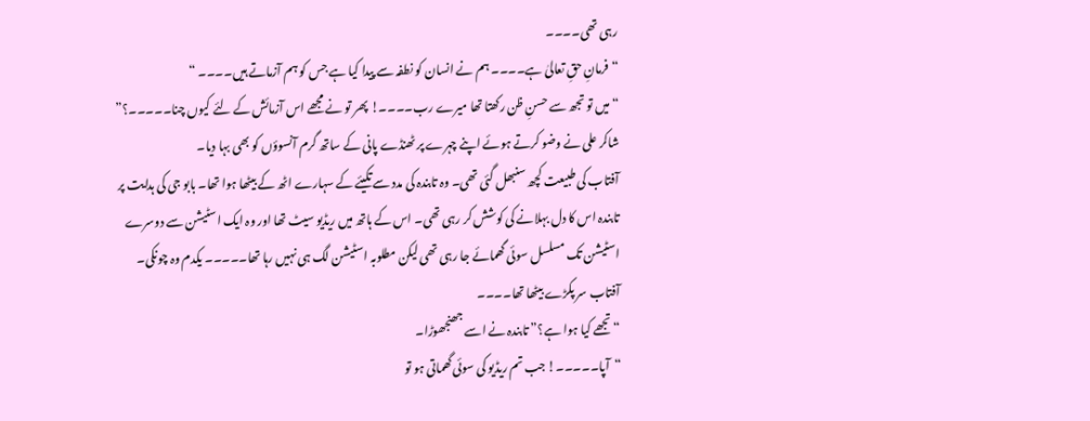رہی تھی۔۔۔۔
“فرمانِ حقِ تعالیٰ ہے۔۔۔۔ ہم نے انسان کو نطفہ سے پیدا کیا ہے جس کو ہم آزماتے ہیں۔۔۔۔ “
“میں تو تجھ سے حسنِ ظن رکھتا تھا میرے رب۔۔۔۔! پھر تو نے مجھے اس آزمائش کے لئے کیوں چنا۔۔۔۔۔؟” شاکر علی نے وضو کرتے ہوئے اپنے چہرے پر ٹھنڈے پانی کے ساتھ گرم آنسوؤں کو بھی بہا دیا۔
آفتاب کی طبیعت کچھ سنبھل گئی تھی۔ وہ تابندہ کی مدد سے تکیئے کے سہارے اٹھ کے بیٹھا ہوا تھا۔ بابو جی کی ہدایت پر تابندہ اس کا دل بہلانے کی کوشش کر رہی تھی۔ اس کے ہاتھ میں ریڈیو سیٹ تھا اور وہ ایک اسٹیشن سے دوسرے اسٹیشن تک مسلسل سوئی گھمائے جا رہی تھی لیکن مطلوبہ اسٹیشن لگ ہی نہیں رہا تھا۔۔۔۔۔ یکدم وہ چونکی۔ آفتاب سر پکڑے بیٹھا تھا۔۔۔۔
“تجھے کیا ہوا ہے؟” تابندہ نے اسے جھنجھوڑا۔
“آپا۔۔۔۔۔! جب تم ریڈیو کی سوئی گھماتی ہو تو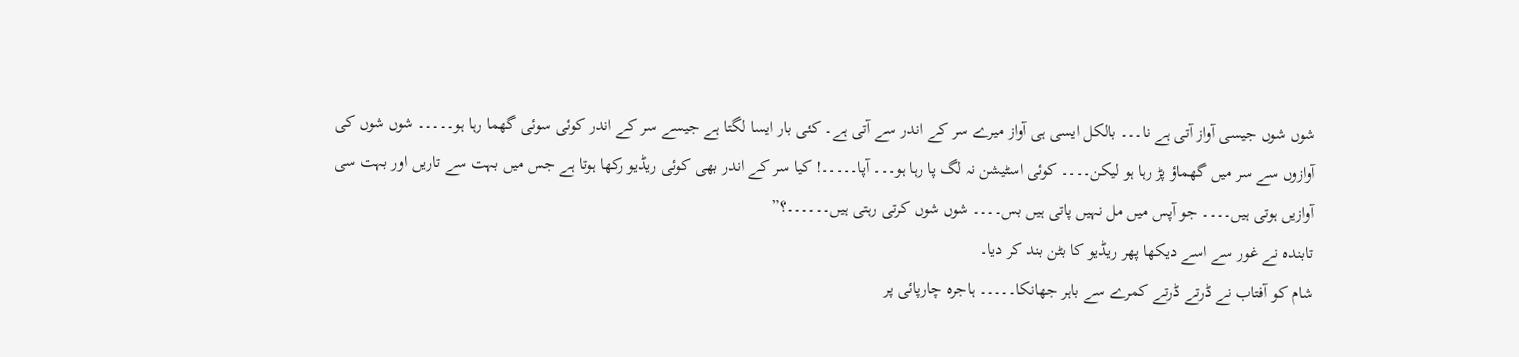شوں شوں جیسی آواز آتی ہے نا۔۔۔ بالکل ایسی ہی آواز میرے سر کے اندر سے آتی ہے۔ کئی بار ایسا لگتا ہے جیسے سر کے اندر کوئی سوئی گھما رہا ہو۔۔۔۔۔ شوں شوں کی آوازوں سے سر میں گھماؤ پڑ رہا ہو لیکن۔۔۔۔ کوئی اسٹیشن نہ لگ پا رہا ہو۔۔۔ آپا۔۔۔۔۔! کیا سر کے اندر بھی کوئی ریڈیو رکھا ہوتا ہے جس میں بہت سے تاریں اور بہت سی آوازیں ہوتی ہیں۔۔۔۔ جو آپس میں مل نہیں پاتی ہیں بس۔۔۔۔ شوں شوں کرتی رہتی ہیں۔۔۔۔۔۔؟”
تابندہ نے غور سے اسے دیکھا پھر ریڈیو کا بٹن بند کر دیا۔
شام کو آفتاب نے ڈرتے ڈرتے کمرے سے باہر جھانکا۔۔۔۔۔ ہاجرہ چارپائی پر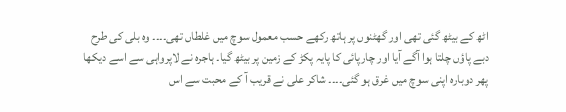اٹھ کے بیٹھ گئی تھی اور گھٹنوں پر ہاتھ رکھے حسب معمول سوچ میں غلطاں تھی۔۔۔۔ وہ بلی کی طرح دبے پاؤں چلتا ہوا آگے آیا اور چارپائی کا پایہ پکڑ کے زمین پر بیٹھ گیا۔ ہاجرہ نے لاپرواہی سے اسے دیکھا پھر دوبارہ اپنی سوچ میں غرق ہو گئی۔۔۔۔ شاکر علی نے قریب آ کے محبت سے اس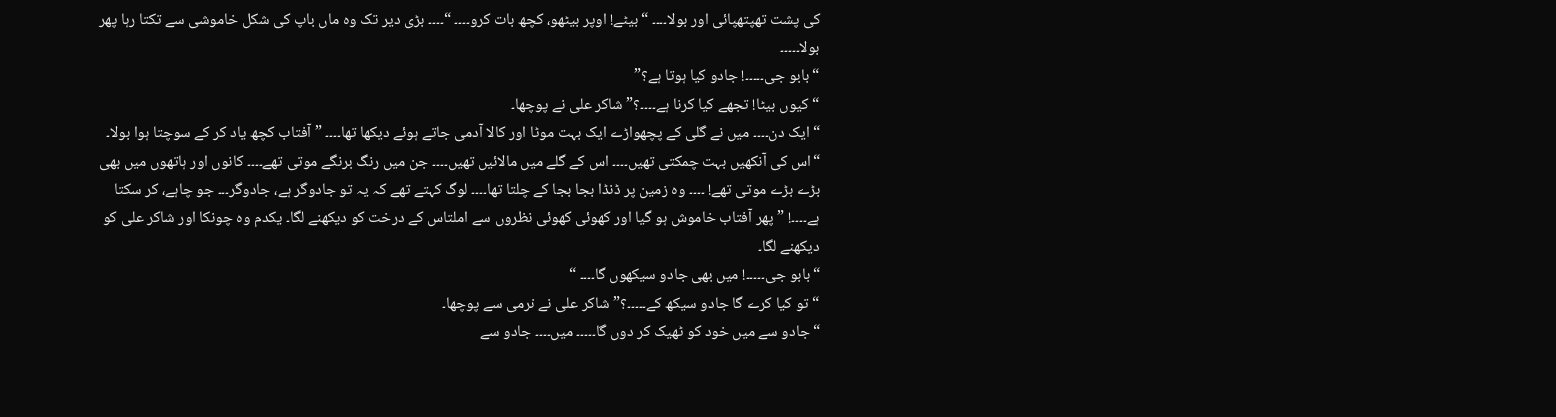کی پشت تھپتھپائی اور بولا۔۔۔۔ “بیٹے! اوپر بیٹھو، کچھ بات کرو۔۔۔۔ “۔۔۔۔ بڑی دیر تک وہ ماں باپ کی شکل خاموشی سے تکتا رہا پھر بولا۔۔۔۔۔
“بابو جی۔۔۔۔۔! جادو کیا ہوتا ہے؟”
“کیوں بیٹا! تجھے کیا کرنا ہے۔۔۔۔؟” شاکر علی نے پوچھا۔
“ایک دن۔۔۔۔ میں نے گلی کے پچھواڑے ایک بہت موٹا اور کالا آدمی جاتے ہوئے دیکھا تھا۔۔۔۔ ” آفتاب کچھ یاد کر کے سوچتا ہوا بولا۔
“اس کی آنکھیں بہت چمکتی تھیں۔۔۔۔ اس کے گلے میں مالائیں تھیں۔۔۔۔ جن میں رنگ برنگے موتی تھے۔۔۔۔ کانوں اور ہاتھوں میں بھی بڑے بڑے موتی تھے! ۔۔۔۔ وہ زمین پر ڈنڈا بجا بجا کے چلتا تھا۔۔۔۔ لوگ کہتے تھے کہ یہ تو جادوگر ہے، جادوگر۔۔۔ جو چاہے، کر سکتا ہے۔۔۔۔! ” پھر آفتاب خاموش ہو گیا اور کھوئی کھوئی نظروں سے املتاس کے درخت کو دیکھنے لگا۔ یکدم وہ چونکا اور شاکر علی کو دیکھنے لگا۔
“بابو جی۔۔۔۔۔! میں بھی جادو سیکھوں گا۔۔۔۔ “
“تو کیا کرے گا جادو سیکھ کے۔۔۔۔۔؟” شاکر علی نے نرمی سے پوچھا۔
“جادو سے میں خود کو ٹھیک کر دوں گا۔۔۔۔۔ میں۔۔۔۔ جادو سے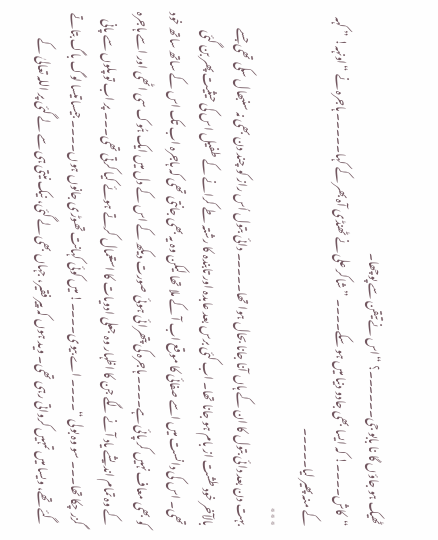ٹھیک ہو جاؤں گا نا بابو جی۔۔۔۔۔۔؟ “اس نے تیقن سے پوچھا۔
“کاش۔۔۔۔! کہ ایسا بھی جادو دنیا میں ہو سکے۔۔۔۔ ” شاکر علی نے ٹھنڈی آہ بھر کے کہا۔۔۔۔۔ ہاجرہ نے “اونہہ! ” کہہ کے منہ پھیر لیا۔۔۔۔۔
٭٭٭
بہت دن بعد دائی بتول کا ان کے ہاں آنا جانا بحال ہوا تھا۔۔۔۔۔ دائی بتول اُس راز کو چند دن بھی نہ سنبھال سکی تھی جسے بالآخر خود طشت از بام ہو جانا تھا۔ اب کئی برس بعد عابدہ اور تابندہ کا رشتہ طے کرانے کے طفیل اس کی حیثیت پھر بن گئی تھی۔ اس کی دانست میں اسے صفائی کا موقع اب آ کے ملا تھا لیکن وہ یہ بھی جانتی تھی کہ ہاجرہ اب تک اس کے ساتھ ساتھ خود کو بھی معاف نہیں کر پائی ہے۔۔۔۔ ہاجرہ کی پتھرائی ہوئی صورت دیکھ کے اس کے دل میں ایک ہُوک سی اٹھی اور اسے ہاجرہ کے وہ تمام اندیشے یاد آنے لگے جن کا اظہار وہ جعلی ادویات کا استعمال کرتے ہوئے کیا کرتی تھی۔۔۔ پر اب تو پلوں سے پانی گزر چکا تھا۔۔۔ سو وہ بولی “۔۔۔۔ اے بیوی۔۔۔۔! میں کوئی کہانت تھوڑی جانوں ہوں۔۔۔۔ جیسا تیسا لوگ باگ بتاتے گئے تھے، ویسا میں تمہیں کرواتی رہی تھی۔ وید ہوں کہ پیر فقیر، جہاں بھی لے گئی، نیک نیتی ہی سے لے گئی پر اللہ تعالیٰ کے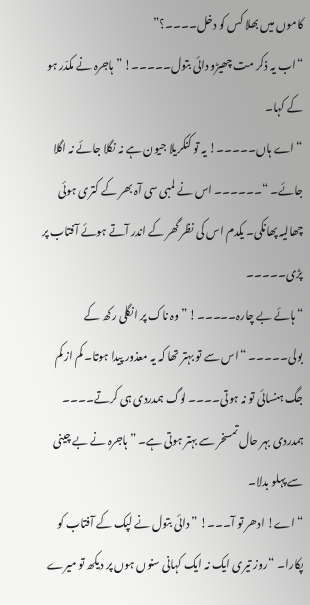کاموں میں بھلا کس کو دخل۔۔۔۔؟”
“اب یہ ذکر مت چھیڑو دائی بتول۔۔۔۔۔! ” ہاجرہ نے مکدّر ہو کے کہا۔
“اے ہاں۔۔۔۔۔! یہ تو کنکریلا جیون ہے نہ نگلا جائے نہ اگلا جائے۔ “۔۔۔۔۔۔ اس نے لمبی سی آہ بھر کے کتری ہوئی چھالیہ پھانکی۔ یکدم اس کی نظر گھر کے اندر آتے ہوئے آفتاب پر پڑی۔۔۔۔۔
“ہائے بے چارہ۔۔۔۔۔! ” وہ ناک پر انگلی رکھ کے بولی۔۔۔۔۔ “اس سے تو بہتر تھا کہ یہ معذور پیدا ہوتا۔ کم از کم جگ ہنسائی تو نہ ہوتی۔۔۔۔ لوگ ہمدردی ہی کرتے۔۔۔۔ ہمدردی بہر حال تمسخر سے بہتر ہوتی ہے۔ ” ہاجرہ نے بے چینی سے پہلو بدلا۔
“اے! ادھر تو آ۔۔۔! ” دائی بتول نے لپک کے آفتاب کو پکارا۔ “روز تیری ایک نہ ایک کہانی سنوں ہوں پر دیکھ تو میرے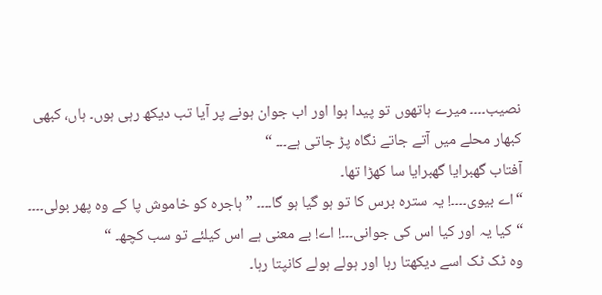نصیب۔۔۔۔ میرے ہاتھوں تو پیدا ہوا اور اب جوان ہونے پر آیا تب دیکھ رہی ہوں۔ ہاں، کبھی کبھار محلے میں آتے جاتے نگاہ پڑ جاتی ہے۔۔۔ “
آفتاب گھبرایا گھبرایا سا کھڑا تھا۔
“اے بیوی۔۔۔۔! یہ سترہ برس کا تو ہو گیا ہو گا۔۔۔۔ ” ہاجرہ کو خاموش پا کے وہ پھر بولی۔۔۔۔ “کیا یہ اور کیا اس کی جوانی۔۔۔! اے! بے معنی ہے اس کیلئے تو سب کچھ۔ “
وہ ٹک ٹک اسے دیکھتا رہا اور ہولے ہولے کانپتا رہا۔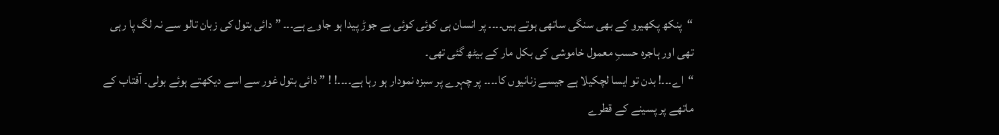“پنکھ پکھیرو کے بھی سنگی ساتھی ہوتے ہیں۔۔۔۔ پر انسان ہی کوئی کوئی بے جوڑ پیدا ہو جاوے ہے۔۔۔ ” دائی بتول کی زبان تالو سے نہ لگ پا رہی تھی اور ہاجرہ حسبِ معمول خاموشی کی بکل مار کے بیٹھ گئی تھی۔
“اے۔۔۔! بدن تو ایسا لچکیلا ہے جیسے زنانیوں کا۔۔۔۔ پر چہرے پر سبزہ نمودار ہو رہا ہے۔۔۔۔! ! ” دائی بتول غور سے اسے دیکھتے ہوئے بولی۔ آفتاب کے ماتھے پر پسینے کے قطرے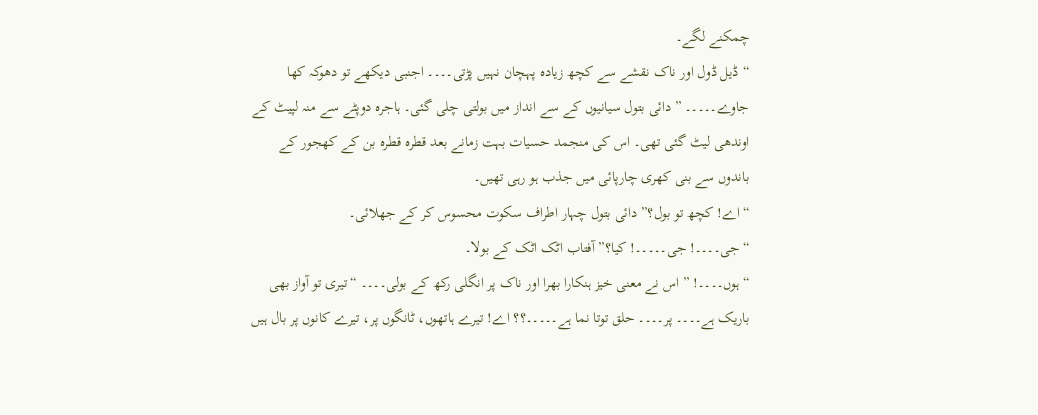چمکنے لگے۔
“ڈیل ڈول اور ناک نقشے سے کچھ زیادہ پہچان نہیں پڑتی۔۔۔۔ اجنبی دیکھے تو دھوکہ کھا جاوے۔۔۔۔۔ ” دائی بتول سیانیوں کے سے انداز میں بولتی چلی گئی۔ ہاجرہ دوپٹے سے منہ لپیٹ کے اوندھی لیٹ گئی تھی۔ اس کی منجمد حسیات بہت زمانے بعد قطرہ قطرہ بن کے کھجور کے باندوں سے بنی کھری چارپائی میں جذب ہو رہی تھیں۔
“اے! کچھ تو بول؟” دائی بتول چہار اطراف سکوت محسوس کر کے جھلائی۔
“جی۔۔۔۔! جی۔۔۔۔۔! کیا؟” آفتاب اٹک اٹک کے بولا۔
“ہوں۔۔۔۔! ” اس نے معنی خیز ہنکارا بھرا اور ناک پر انگلی رکھ کے بولی۔۔۔۔ “تیری تو آواز بھی باریک ہے۔۔۔۔ پر۔۔۔۔ حلق توتا نما ہے۔۔۔۔۔؟؟ اے! تیرے ہاتھوں، ٹانگوں پر، تیرے کانوں پر بال ہیں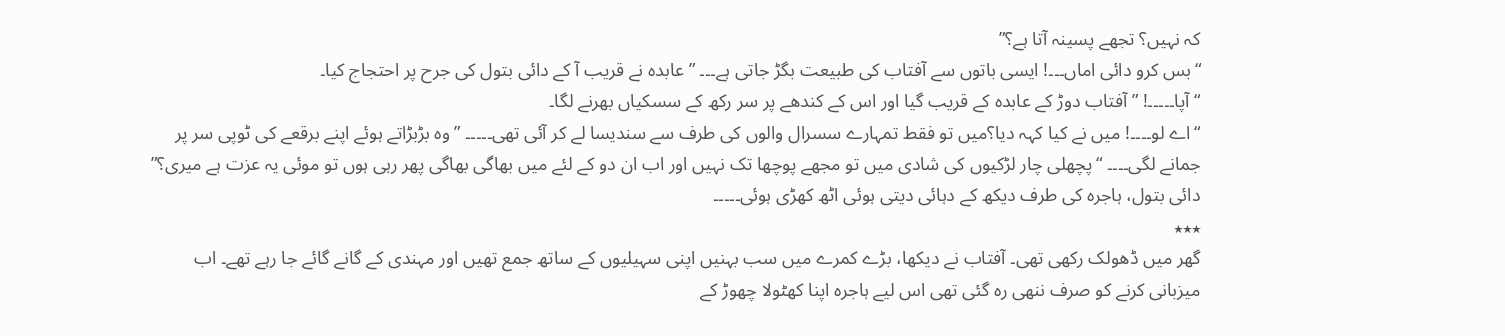کہ نہیں؟ تجھے پسینہ آتا ہے؟”
“بس کرو دائی اماں۔۔۔! ایسی باتوں سے آفتاب کی طبیعت بگڑ جاتی ہے۔۔۔ ” عابدہ نے قریب آ کے دائی بتول کی جرح پر احتجاج کیا۔
“آپا۔۔۔۔۔! ” آفتاب دوڑ کے عابدہ کے قریب گیا اور اس کے کندھے پر سر رکھ کے سسکیاں بھرنے لگا۔
“اے لو۔۔۔۔! میں نے کیا کہہ دیا؟میں تو فقط تمہارے سسرال والوں کی طرف سے سندیسا لے کر آئی تھی۔۔۔۔۔ ” وہ بڑبڑاتے ہوئے اپنے برقعے کی ٹوپی سر پر جمانے لگی۔۔۔۔ “پچھلی چار لڑکیوں کی شادی میں تو مجھے پوچھا تک نہیں اور اب ان دو کے لئے میں بھاگی بھاگی پھر رہی ہوں تو موئی یہ عزت ہے میری؟” دائی بتول، ہاجرہ کی طرف دیکھ کے دہائی دیتی ہوئی اٹھ کھڑی ہوئی۔۔۔۔۔
٭٭٭
گھر میں ڈھولک رکھی تھی۔ آفتاب نے دیکھا، بڑے کمرے میں سب بہنیں اپنی سہیلیوں کے ساتھ جمع تھیں اور مہندی کے گانے گائے جا رہے تھے۔ اب میزبانی کرنے کو صرف ننھی رہ گئی تھی اس لیے ہاجرہ اپنا کھٹولا چھوڑ کے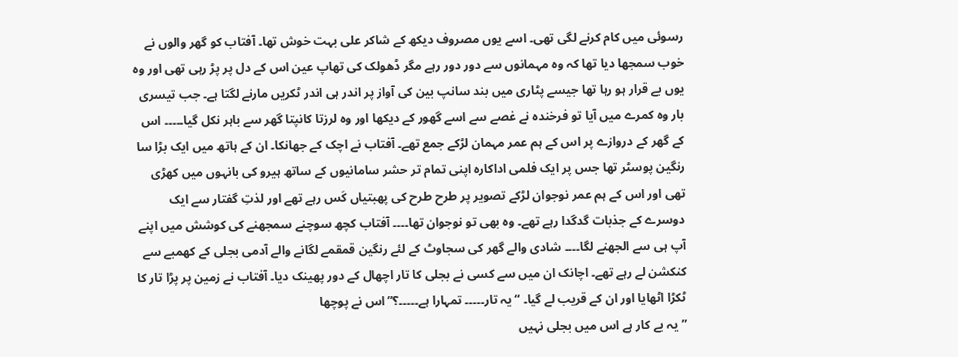رسوئی میں کام کرنے لگی تھی۔ اسے یوں مصروف دیکھ کے شاکر علی بہت خوش تھا۔ آفتاب کو گھر والوں نے خوب سمجھا دیا تھا کہ وہ مہمانوں سے دور دور رہے مگر ڈھولک کی تھاپ عین اس کے دل پر پڑ رہی تھی اور وہ یوں بے قرار ہو رہا تھا جیسے پٹاری میں بند سانپ بین کی آواز پر اندر ہی اندر ٹکریں مارنے لگتا ہے۔ جب تیسری بار وہ کمرے میں آیا تو فرخندہ نے غصے سے اسے گھور کے دیکھا اور وہ لرزتا کانپتا گھر سے باہر نکل گیا۔۔۔۔۔ اس کے گھر کے دروازے پر اس کے ہم عمر مہمان لڑکے جمع تھے۔ آفتاب نے اچک کے جھانکا۔ ان کے ہاتھ میں ایک بڑا سا رنگین پوسٹر تھا جس پر ایک فلمی اداکارہ اپنی تمام تر حشر سامانیوں کے ساتھ ہیرو کی بانہوں میں کھڑی تھی اور اس کے ہم عمر نوجوان لڑکے تصویر پر طرح طرح کی پھبتیاں کَس رہے تھے اور لذتِ گفتار سے ایک دوسرے کے جذبات گدگدا رہے تھے۔ وہ بھی تو نوجوان تھا۔۔۔۔ آفتاب کچھ سوچنے سمجھنے کی کوشش میں اپنے آپ ہی سے الجھنے لگا۔۔۔۔ شادی والے گھر کی سجاوٹ کے لئے رنگین قمقمے لگانے والے آدمی بجلی کے کھمبے سے کنکشن لے رہے تھے۔ اچانک ان میں سے کسی نے بجلی کا تار اچھال کے دور پھینک دیا۔ آفتاب نے زمین پر پڑا تار کا ٹکڑا اٹھایا اور ان کے قریب لے گیا۔ “یہ تار۔۔۔۔۔ تمہارا ہے۔۔۔۔۔؟”اس نے پوچھا
” یہ بے کار ہے اس میں بجلی نہیں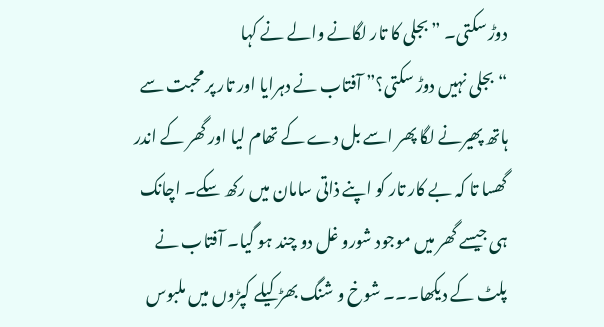دوڑ سکتی۔ ” بجلی کا تار لگانے والے نے کہا
“بجلی نہیں دوڑ سکتی؟” آفتاب نے دہرایا اور تار پر محبت سے ہاتھ پھیرنے لگا پھر اسے بل دے کے تھام لیا اور گھر کے اندر گھسا تا کہ بے کار تار کو اپنے ذاتی سامان میں رکھ سکے۔ اچانک ہی جیسے گھر میں موجود شورو غل دو چند ہو گیا۔ آفتاب نے پلٹ کے دیکھا۔۔۔ شوخ و شنگ بھڑکیلے کپڑوں میں ملبوس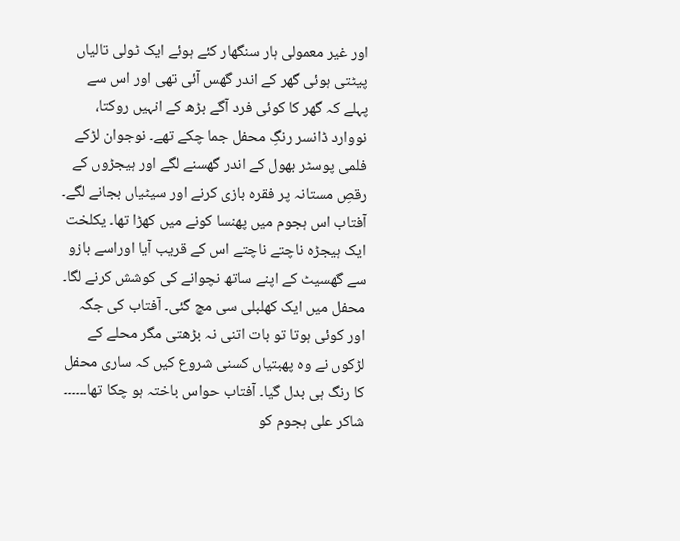اور غیر معمولی ہار سنگھار کئے ہوئے ایک ٹولی تالیاں پیٹتی ہوئی گھر کے اندر گھس آئی تھی اور اس سے پہلے کہ گھر کا کوئی فرد آگے بڑھ کے انہیں روکتا، نووارد ڈانسر رنگِ محفل جما چکے تھے۔ نوجوان لڑکے فلمی پوسٹر بھول کے اندر گھسنے لگے اور ہیجڑوں کے رقصِ مستانہ پر فقرہ بازی کرنے اور سیٹیاں بجانے لگے۔ آفتاب اس ہجوم میں پھنسا کونے میں کھڑا تھا۔ یکلخت ایک ہیجڑہ ناچتے ناچتے اس کے قریب آیا اوراسے بازو سے گھسیٹ کے اپنے ساتھ نچوانے کی کوشش کرنے لگا۔ محفل میں ایک کھلبلی سی مچ گئی۔ آفتاب کی جگہ اور کوئی ہوتا تو بات اتنی نہ بڑھتی مگر محلے کے لڑکوں نے وہ پھبتیاں کسنی شروع کیں کہ ساری محفل کا رنگ ہی بدل گیا۔ آفتاب حواس باختہ ہو چکا تھا۔۔۔۔۔۔ شاکر علی ہجوم کو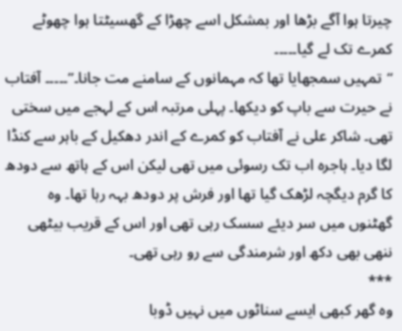چیرتا ہوا آگے بڑھا اور بمشکل اسے چھڑا کے گھسیٹتا ہوا چھوٹے کمرے تک لے گیا۔۔۔۔۔
“تمہیں سمجھایا تھا کہ مہمانوں کے سامنے مت جانا۔”۔۔۔۔۔ آفتاب نے حیرت سے باپ کو دیکھا۔ پہلی مرتبہ اس کے لہجے میں سختی تھی۔ شاکر علی نے آفتاب کو کمرے کے اندر دھکیل کے باہر سے کنڈا لگا دیا۔ ہاجرہ اب تک رسوئی میں تھی لیکن اس کے ہاتھ سے دودھ کا گرم دیگچہ لڑھک گیا تھا اور فرش پر دودھ بہہ رہا تھا۔ وہ گھٹنوں میں سر دیئے سسک رہی تھی اور اس کے قریب بیٹھی ننھی بھی دکھ اور شرمندگی سے رو رہی تھی۔
***
وہ گھر کبھی ایسے سناٹوں میں نہیں ڈوبا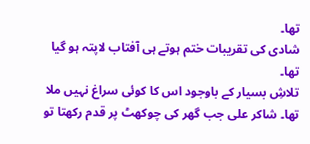تھا۔
شادی کی تقریبات ختم ہوتے ہی آفتاب لاپتہ ہو گیا تھا۔
تلاشِ بسیار کے باوجود اس کا کوئی سراغ نہیں ملا تھا۔ شاکر علی جب گھر کی چوکھٹ پر قدم رکھتا تو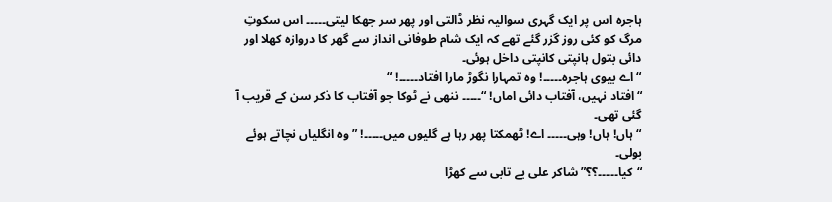ہاجرہ اس پر ایک گہری سوالیہ نظر ڈالتی اور پھر سر جھکا لیتی۔۔۔۔۔ اس سکوتِ مرگ کو کئی روز گزر گئے تھے کہ ایک شام طوفانی انداز سے گھر کا دروازہ کھلا اور دائی بتول ہانپتی کانپتی داخل ہوئی۔
“اے بیوی ہاجرہ۔۔۔۔۔! وہ تمہارا نگوڑ مارا افتاد۔۔۔۔۔! “
“افتاد نہیں، آفتاب دائی اماں! “۔۔۔۔۔ ننھی نے ٹوکا جو آفتاب کا ذکر سن کے قریب آ گئی تھی۔
“ہاں! ہاں! وہی۔۔۔۔۔ اے! ٹھمکتا پھر رہا ہے گلیوں میں۔۔۔۔۔! ” وہ انگلیاں نچاتے ہوئے بولی۔
“کیا۔۔۔۔۔؟؟” شاکر علی بے تابی سے کھڑا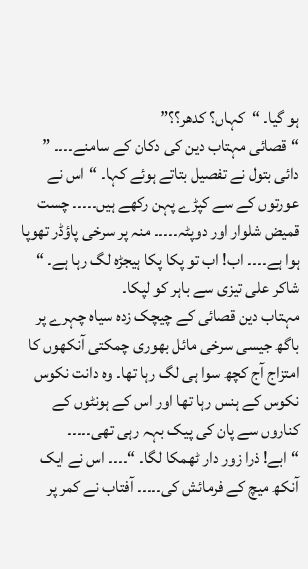ہو گیا۔ “کہاں؟ کدھر؟؟”
“قصائی مہتاب دین کی دکان کے سامنے۔۔۔۔ ” دائی بتول نے تفصیل بتاتے ہوئے کہا۔ “اس نے عورتوں کے سے کپڑے پہن رکھے ہیں۔۔۔۔۔ چست قمیض شلوار اور دوپٹہ۔۔۔۔۔ منہ پر سرخی پاؤڈر تھوپا ہوا ہے۔۔۔۔ اب! اب تو پکا پکا ہیجڑہ لگ رہا ہے۔ “
شاکر علی تیزی سے باہر کو لپکا۔
مہتاب دین قصائی کے چیچک زدہ سیاہ چہرے پر باگھ جیسی سرخی مائل بھوری چمکتی آنکھوں کا امتزاج آج کچھ سوا ہی لگ رہا تھا۔ وہ دانت نکوس نکوس کے ہنس رہا تھا اور اس کے ہونٹوں کے کناروں سے پان کی پیک بہہ رہی تھی۔۔۔۔۔
“ابے! ذرا زور دار ٹھمکا لگا۔ “۔۔۔۔ اس نے ایک آنکھ میچ کے فرمائش کی۔۔۔۔۔ آفتاب نے کمر پر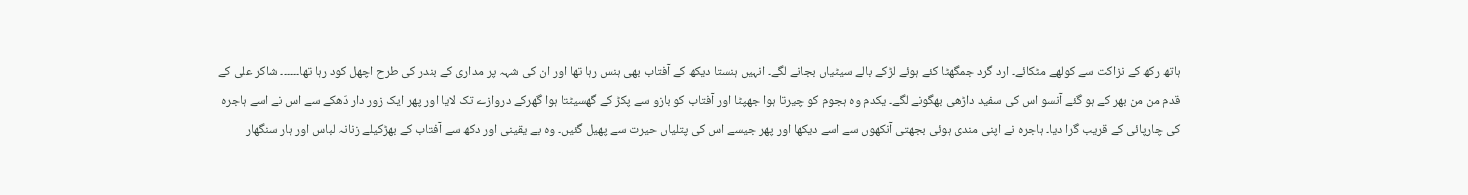ہاتھ رکھ کے نزاکت سے کولھے مٹکائے۔ ارد گرد جمگھٹا کئے ہوئے لڑکے بالے سیٹیاں بجانے لگے۔ انہیں ہنستا دیکھ کے آفتاب بھی ہنس رہا تھا اور ان کی شہہ پر مداری کے بندر کی طرح اچھل کود رہا تھا۔۔۔۔۔۔ شاکر علی کے قدم من من بھر کے ہو گئے آنسو اس کی سفید داڑھی بھگونے لگے۔ یکدم وہ ہجوم کو چیرتا ہوا جھپٹا اور آفتاب کو بازو سے پکڑ کے گھسیٹتا ہوا گھرکے دروازے تک لایا اور پھر ایک زور دار دّھکے سے اس نے اسے ہاجرہ کی چارپائی کے قریب گرا دیا۔ ہاجرہ نے اپنی مندی ہوئی بجھتی آنکھوں سے اسے دیکھا اور پھر جیسے اس کی پتلیاں حیرت سے پھیل گئیں۔ وہ بے یقینی اور دکھ سے آفتاب کے بھڑکیلے زنانہ لباس اور ہار سنگھار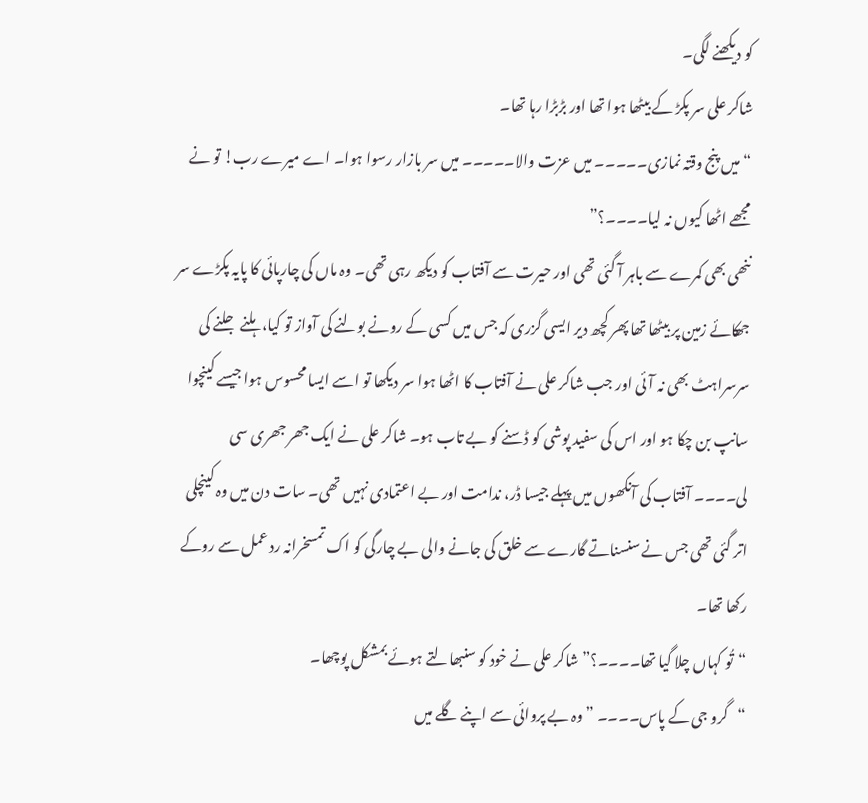کو دیکھنے لگی۔
شاکر علی سر پکڑ کے بیٹھا ہوا تھا اور بڑبڑا رہا تھا۔
“میں پنج وقتہ نمازی۔۔۔۔۔ میں عزت والا۔۔۔۔۔ میں سر بازار رسوا ہوا۔ اے میرے رب! تو نے مجھے اٹھا کیوں نہ لیا۔۔۔۔؟”
ننھی بھی کمرے سے باہر آ گئی تھی اور حیرت سے آفتاب کو دیکھ رہی تھی۔ وہ ماں کی چارپائی کا پایہ پکڑے سر جھکائے زمین پر بیٹھا تھا پھر کچھ دیر ایسی گزری کہ جس میں کسی کے رونے بولنے کی آواز تو کیا، ہلنے جلنے کی سرسراہٹ بھی نہ آئی اور جب شاکر علی نے آفتاب کا اٹھا ہوا سر دیکھا تو اسے ایسا محسوس ہوا جیسے کینچوا سانپ بن چکا ہو اور اس کی سفید پوشی کو ڈسنے کو بے تاب ہو۔ شاکر علی نے ایک جھر جھری سی لی۔۔۔۔ آفتاب کی آنکھوں میں پہلے جیسا ڈر، ندامت اور بے اعتمادی نہیں تھی۔ سات دن میں وہ کینچلی اتر گئی تھی جس نے سنسناتے گارے سے خلق کی جانے والی بے چارگی کو اک تمسخرانہ رد عمل سے روکے رکھا تھا۔
“تُو کہاں چلا گیا تھا۔۔۔۔؟” شاکر علی نے خود کو سنبھالتے ہوئے بمشکل پوچھا۔
“گرو جی کے پاس۔۔۔۔ ” وہ بے پروائی سے اپنے گلے میں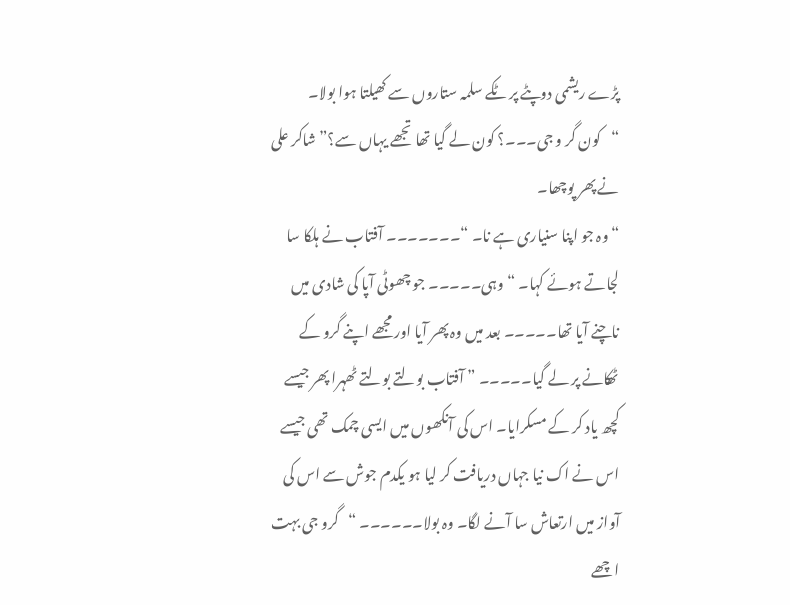پڑے ریشمی دوپٹے پر ٹکے سلمہ ستاروں سے کھیلتا ہوا بولا۔
“کون گر و جی۔۔۔؟ کون لے گیا تھا تجھے یہاں سے؟” شاکر علی نے پھر پوچھا۔
“وہ جو اپنا سنیاری ہے نا۔ “۔۔۔۔۔۔۔ آفتاب نے ہلکا سا لجاتے ہوئے کہا۔ “وہی۔۔۔۔۔ جو چھوٹی آپا کی شادی میں ناچنے آیا تھا۔۔۔۔۔ بعد میں وہ پھر آیا اور مجھے اپنے گرو کے ٹھکانے پر لے گیا۔۔۔۔۔ ” آفتاب بولتے بولتے ٹھہرا پھر جیسے کچھ یاد کر کے مسکرایا۔ اس کی آنکھوں میں ایسی چمک تھی جیسے اس نے اک نیا جہاں دریافت کر لیا ہو یکدم جوش سے اس کی آواز میں ارتعاش سا آنے لگا۔ وہ بولا۔۔۔۔۔۔ “گرو جی بہت اچھے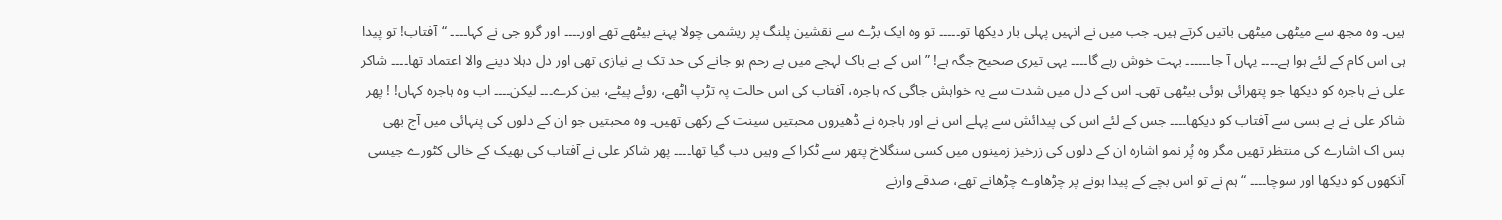ہیں۔ وہ مجھ سے میٹھی میٹھی باتیں کرتے ہیں۔ جب میں نے انہیں پہلی بار دیکھا تو۔۔۔۔۔ تو وہ ایک بڑے سے نقشین پلنگ پر ریشمی چولا پہنے بیٹھے تھے اور۔۔۔۔ اور گرو جی نے کہا۔۔۔۔ “آفتاب! تو پیدا ہی اس کام کے لئے ہوا ہے۔۔۔۔ یہاں آ جا۔۔۔۔۔۔ بہت خوش رہے گا۔۔۔۔ یہی تیری صحیح جگہ ہے! ” اس کے بے باک لہجے میں بے رحم ہو جانے کی حد تک بے نیازی تھی اور دل دہلا دینے والا اعتماد تھا۔۔۔۔ شاکر علی نے ہاجرہ کو دیکھا جو پتھرائی ہوئی بیٹھی تھی۔ اس کے دل میں شدت سے یہ خواہش جاگی کہ ہاجرہ، آفتاب کی اس حالت پہ تڑپ اٹھے، روئے پیٹے، بین کرے۔۔۔ لیکن۔۔۔۔ اب وہ ہاجرہ کہاں! ! پھر شاکر علی نے بے بسی سے آفتاب کو دیکھا۔۔۔۔ جس کے لئے اس کی پیدائش سے پہلے اس نے اور ہاجرہ نے ڈھیروں محبتیں سینت کے رکھی تھیں۔ وہ محبتیں جو ان کے دلوں کی پنہائی میں آج بھی بس اک اشارے کی منتظر تھیں مگر وہ پُر نمو اشارہ ان کے دلوں کی زرخیز زمینوں میں کسی سنگلاخ پتھر سے ٹکرا کے وہیں دب گیا تھا۔۔۔۔ پھر شاکر علی نے آفتاب کی بھیک کے خالی کٹورے جیسی آنکھوں کو دیکھا اور سوچا۔۔۔۔ “ہم نے تو اس بچے کے پیدا ہونے پر چڑھاوے چڑھانے تھے، صدقے وارنے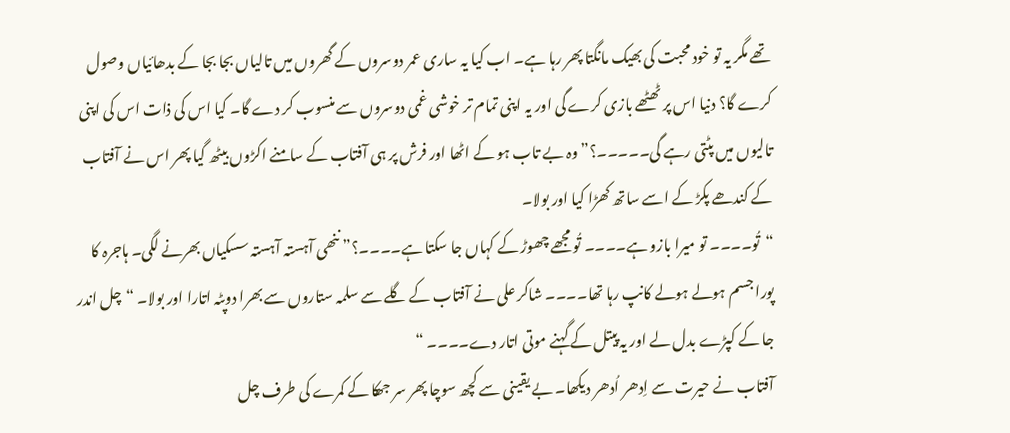تھے مگر یہ تو خود محبت کی بھیک مانگتا پھر رہا ہے۔ اب کیا یہ ساری عمر دوسروں کے گھروں میں تالیاں بجا بجا کے بدھائیاں وصول کرے گا؟ دنیا اس پر ٹھٹھے بازی کرے گی اور یہ اپنی تمام تر خوشی غمی دوسروں سے منسوب کر دے گا۔ کیا اس کی ذات اس کی اپنی تالیوں میں پٹتی رہے گی۔۔۔۔۔؟” وہ بے تاب ہو کے اٹھا اور فرش پر ہی آفتاب کے سامنے اکڑوں بیٹھ گیا پھر اس نے آفتاب کے کندھے پکڑ کے اسے ساتھ کھڑا کیا اور بولا۔
“تُو۔۔۔۔ تو میرا بازو ہے۔۔۔۔ تُو مجھے چھوڑ کے کہاں جا سکتا ہے۔۔۔۔؟” ننھی آہستہ آہستہ سسکیاں بھرنے لگی۔ ہاجرہ کا پورا جسم ہولے ہولے کانپ رہا تھا۔۔۔۔ شاکر علی نے آفتاب کے گلے سے سلمہ ستاروں سے بھرا دوپٹہ اتارا اور بولا۔ “چل اندر جا کے کپڑے بدل لے اور یہ پیتل کے گہنے موتی اتار دے۔۔۔۔ “
آفتاب نے حیرت سے اِدھر اُدھر دیکھا۔ بے یقینی سے کچھ سوچا پھر سر جھکا کے کمرے کی طرف چل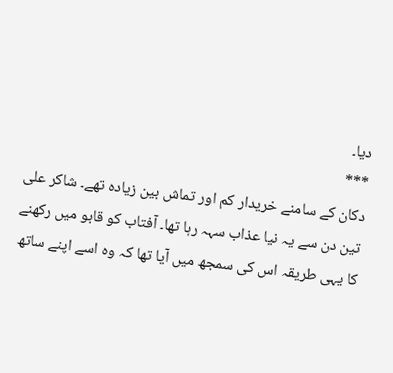دیا۔
***
دکان کے سامنے خریدار کم اور تماش بین زیادہ تھے۔ شاکر علی تین دن سے یہ نیا عذاب سہہ رہا تھا۔ آفتاب کو قابو میں رکھنے کا یہی طریقہ اس کی سمجھ میں آیا تھا کہ وہ اسے اپنے ساتھ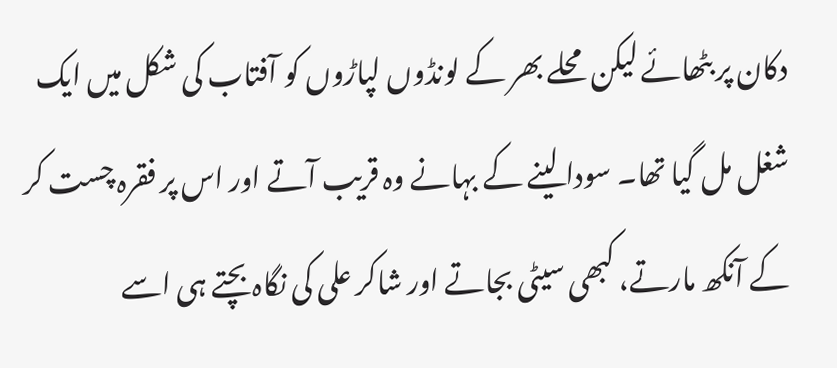دکان پر بٹھائے لیکن محلے بھر کے لونڈوں لپاڑوں کو آفتاب کی شکل میں ایک شغل مل گیا تھا۔ سودا لینے کے بہانے وہ قریب آتے اور اس پر فقرہ چست کر کے آنکھ مارتے، کبھی سیٹی بجاتے اور شاکر علی کی نگاہ بچتے ہی اسے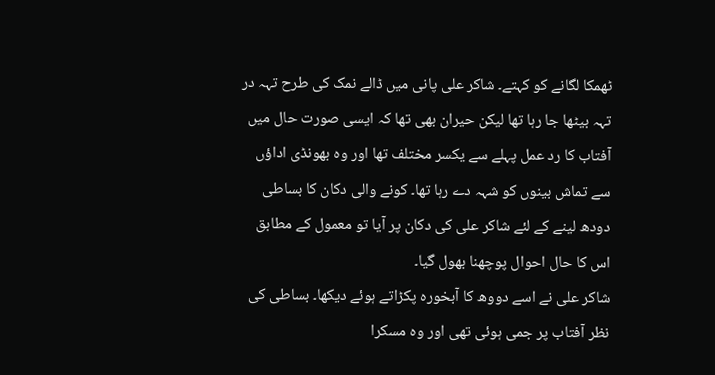ٹھمکا لگانے کو کہتے۔ شاکر علی پانی میں ڈالے نمک کی طرح تہہ در تہہ بیٹھا جا رہا تھا لیکن حیران بھی تھا کہ ایسی صورت حال میں آفتاب کا رد عمل پہلے سے یکسر مختلف تھا اور وہ بھونڈی اداؤں سے تماش بینوں کو شہہ دے رہا تھا۔ کونے والی دکان کا بساطی دودھ لینے کے لئے شاکر علی کی دکان پر آیا تو معمول کے مطابق اس کا حال احوال پوچھنا بھول گیا۔
شاکر علی نے اسے دووھ کا آبخورہ پکڑاتے ہوئے دیکھا۔ بساطی کی نظر آفتاب پر جمی ہوئی تھی اور وہ مسکرا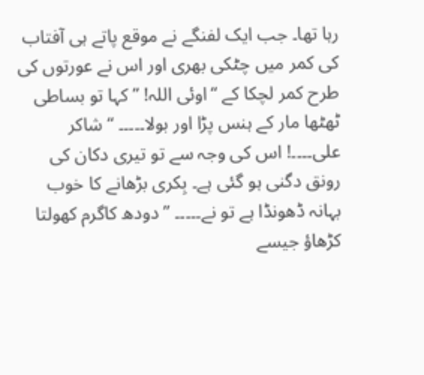رہا تھا۔ جب ایک لفنگے نے موقع پاتے ہی آفتاب کی کمر میں چٹکی بھری اور اس نے عورتوں کی طرح کمر لچکا کے “اوئی اللہ! ” کہا تو بساطی ٹھٹھا مار کے ہنس پڑا اور بولا۔۔۔۔۔ “شاکر علی۔۔۔۔! اس کی وجہ سے تو تیری دکان کی رونق دگنی ہو گئی ہے۔ بِکری بڑھانے کا خوب بہانہ ڈھونڈا ہے تو نے۔۔۔۔۔ ” دودھ کاگرم کھولتا کڑھاؤ جیسے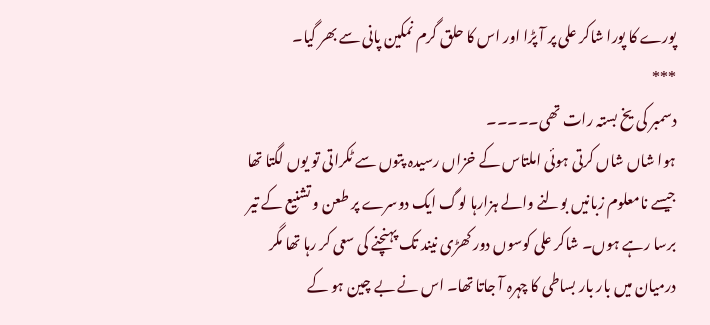پورے کا پورا شاکر علی پر آ پڑا اور اس کا حلق گرم نمکین پانی سے بھر گیا۔
***
دسمبر کی یخ بستہ رات تھی۔۔۔۔۔
ہوا شاں شاں کرتی ہوئی املتاس کے خزاں رسیدہ پتوں سے ٹکراتی تو یوں لگتا تھا جیسے نامعلوم زبانیں بولنے والے ہزارہا لوگ ایک دوسرے پر طعن و تشنیع کے تیر برسا رہے ہوں۔ شاکر علی کوسوں دور کھڑی نیند تک پہنچنے کی سعی کر رہا تھا مگر درمیان میں بار بار بساطی کا چہرہ آ جاتا تھا۔ اس نے بے چین ہو کے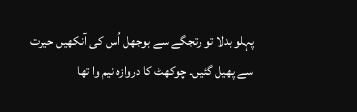پہلو بدلا تو رتجگے سے بوجھل اُس کی آنکھیں حیرت سے پھیل گئیں۔ چوکھٹ کا دروازہ نیم وا تھا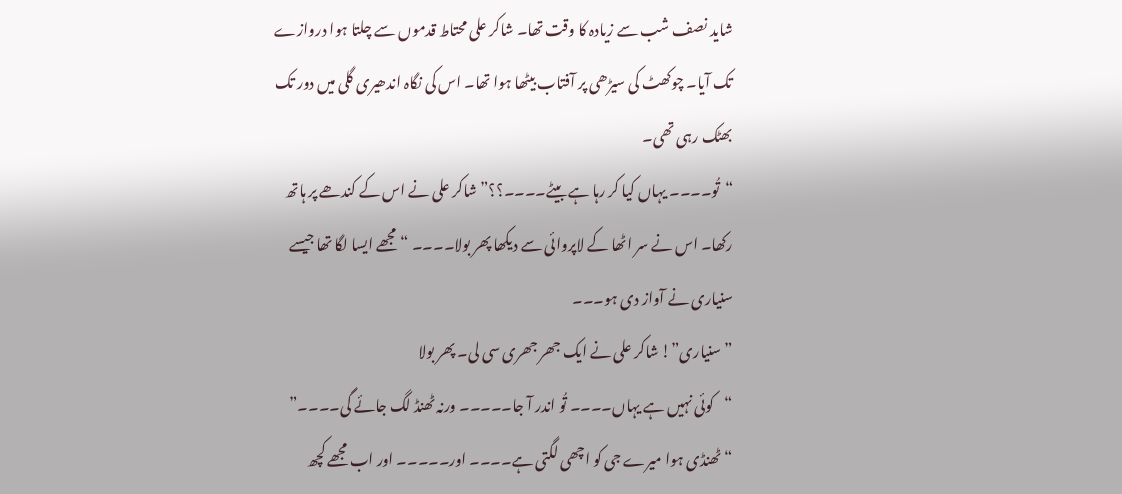شاید نصف شب سے زیادہ کا وقت تھا۔ شاکر علی محتاط قدموں سے چلتا ہوا دروازے تک آیا۔ چوکھٹ کی سیڑھی پر آفتاب بیٹھا ہوا تھا۔ اس کی نگاہ اندھیری گلی میں دور تک بھٹک رہی تھی۔
“تُو۔۔۔۔ یہاں کیا کر رہا ہے بیٹے۔۔۔۔؟؟” شاکر علی نے اس کے کندھے پر ہاتھ رکھا۔ اس نے سر اٹھا کے لاپروائی سے دیکھا پھر بولا۔۔۔۔ “مجھے ایسا لگا تھا جیسے سنیاری نے آواز دی ہو۔۔۔
” سنیاری”! شاکر علی نے ایک جھر جھری سی لی۔ پھر بولا
“کوئی نہیں ہے یہاں۔۔۔۔ تُو اندر آ جا۔۔۔۔۔ ورنہ ٹھنڈ لگ جائے گی۔۔۔۔”
“ٹھنڈی ہوا میرے جی کو اچھی لگتی ہے۔۔۔۔ اور۔۔۔۔۔ اور اب مجھے کچھ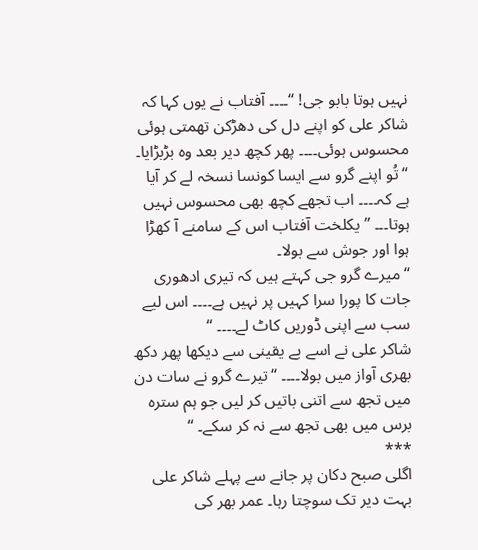نہیں ہوتا بابو جی! “۔۔۔۔ آفتاب نے یوں کہا کہ شاکر علی کو اپنے دل کی دھڑکن تھمتی ہوئی محسوس ہوئی۔۔۔۔ پھر کچھ دیر بعد وہ بڑبڑایا۔
“تُو اپنے گرو سے ایسا کونسا نسخہ لے کر آیا ہے کہ۔۔۔۔ اب تجھے کچھ بھی محسوس نہیں ہوتا۔۔۔ ” یکلخت آفتاب اس کے سامنے آ کھڑا ہوا اور جوش سے بولا۔
“میرے گرو جی کہتے ہیں کہ تیری ادھوری جات کا پورا سرا کہیں پر نہیں ہے۔۔۔۔ اس لیے سب سے اپنی ڈوریں کاٹ لے۔۔۔۔ “
شاکر علی نے اسے بے یقینی سے دیکھا پھر دکھ بھری آواز میں بولا۔۔۔۔ “تیرے گرو نے سات دن میں تجھ سے اتنی باتیں کر لیں جو ہم سترہ برس میں بھی تجھ سے نہ کر سکے۔ “
***
اگلی صبح دکان پر جانے سے پہلے شاکر علی بہت دیر تک سوچتا رہا۔ عمر بھر کی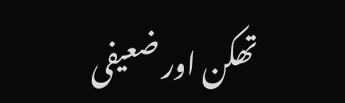تھکن اور ضعیفی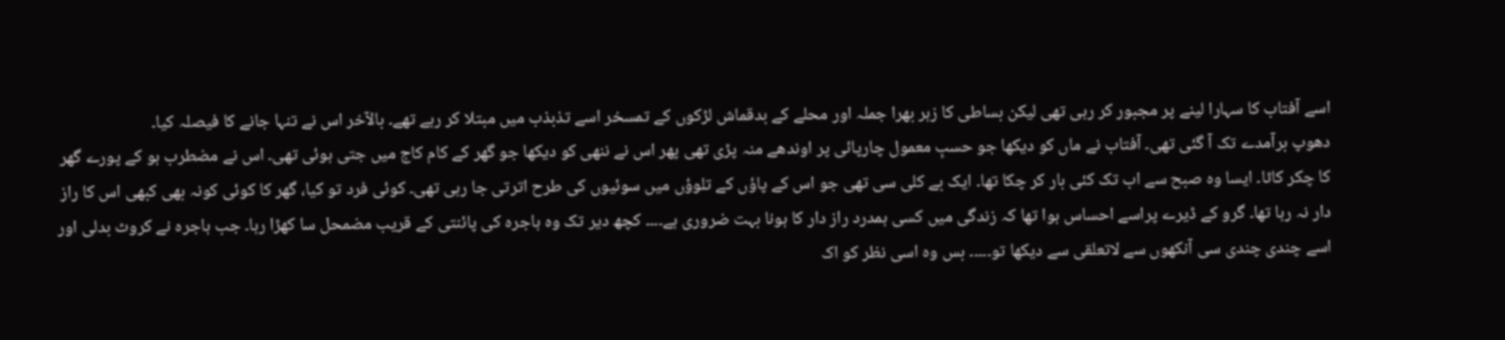اسے آفتاب کا سہارا لینے پر مجبور کر رہی تھی لیکن بساطی کا زہر بھرا جملہ اور محلے کے بدقماش لڑکوں کے تمسخر اسے تذبذب میں مبتلا کر رہے تھے۔ بالآخر اس نے تنہا جانے کا فیصلہ کیا۔
دھوپ برآمدے تک آ گئی تھی۔ آفتاب نے ماں کو دیکھا جو حسبِ معمول چارپائی پر اوندھے منہ پڑی تھی پھر اس نے ننھی کو دیکھا جو گھر کے کام کاج میں جتی ہوئی تھی۔ اس نے مضطرب ہو کے پورے گھر کا چکر کاٹا۔ ایسا وہ صبح سے اب تک کئی بار کر چکا تھا۔ ایک بے کلی سی تھی جو اس کے پاؤں کے تلوؤں میں سوئیوں کی طرح اترتی جا رہی تھی۔ کوئی فرد تو کیا، گھر کا کوئی کونہ بھی کبھی اس کا راز دار نہ رہا تھا۔ گرو کے ڈیرے پراسے احساس ہوا تھا کہ زندگی میں کسی ہمدرد راز دار کا ہونا بہت ضروری ہے۔۔۔۔ کچھ دیر تک وہ ہاجرہ کی پائنتی کے قریب مضمحل سا کھڑا رہا۔ جب ہاجرہ نے کروٹ بدلی اور اسے چندی چندی سی آنکھوں سے لاتعلقی سے دیکھا تو۔۔۔۔۔ بس وہ اسی نظر کو اک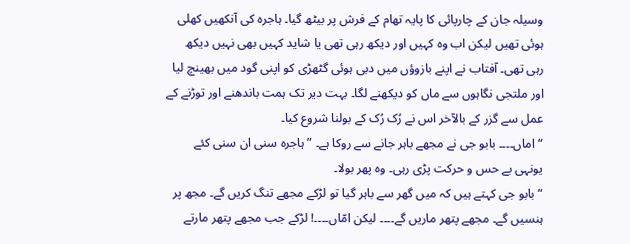وسیلہ جان کے چارپائی کا پایہ تھام کے فرش پر بیٹھ گیا۔ ہاجرہ کی آنکھیں کھلی ہوئی تھیں لیکن اب وہ کہیں اور دیکھ رہی تھی یا شاید کہیں بھی نہیں دیکھ رہی تھی۔ آفتاب نے اپنے بازوؤں میں دبی ہوئی گٹھڑی کو اپنی گود میں بھینچ لیا اور ملتجی نگاہوں سے ماں کو دیکھنے لگا۔ بہت دیر تک ہمت باندھنے اور توڑنے کے عمل سے گزر کے بالآخر اس نے رُک رُک کے بولنا شروع کیا۔
“اماں۔۔۔۔ بابو جی نے مجھے باہر جانے سے روکا ہے۔ ” ہاجرہ سنی ان سنی کئے یونہی بے حس و حرکت پڑی رہی۔ وہ پھر بولا۔
“بابو جی کہتے ہیں کہ میں گھر سے باہر گیا تو لڑکے مجھے تنگ کریں گے۔ مجھ پر ہنسیں گے۔ مجھے پتھر ماریں گے۔۔۔۔ لیکن امّاں۔۔۔۔! لڑکے جب مجھے پتھر مارتے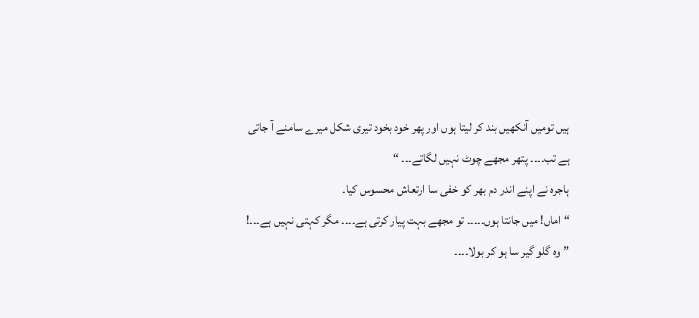ہیں تومیں آنکھیں بند کر لیتا ہوں اور پھر خود بخود تیری شکل میرے سامنے آ جاتی ہے تب۔۔۔۔ پتھر مجھے چوٹ نہیں لگاتے۔۔۔ “
ہاجرہ نے اپنے اندر دم بھر کو خفی سا ارتعاش محسوس کیا۔
“اماں! میں جانتا ہوں۔۔۔۔۔ تو مجھے بہت پیار کرتی ہے۔۔۔۔ مگر کہتی نہیں ہے۔۔۔! ” وہ گلو گیر سا ہو کر بولا۔۔۔۔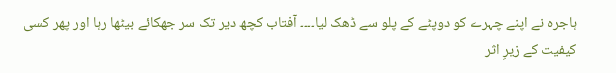ہاجرہ نے اپنے چہرے کو دوپٹے کے پلو سے ڈھک لیا۔۔۔۔ آفتاب کچھ دیر تک سر جھکائے بیٹھا رہا اور پھر کسی کیفیت کے زیرِ اثر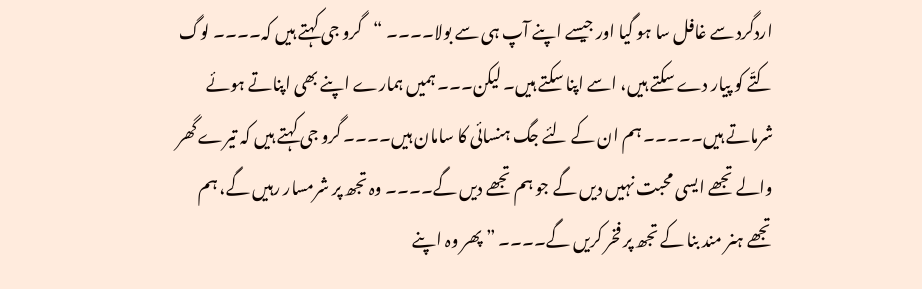اردگرد سے غافل سا ہو گیا اور جیسے اپنے آپ ہی سے بولا۔۔۔۔ “گرو جی کہتے ہیں کہ۔۔۔۔ لوگ کتّے کو پیار دے سکتے ہیں، اسے اپنا سکتے ہیں۔ لیکن۔۔۔ ہمیں ہمارے اپنے بھی اپناتے ہوئے شرماتے ہیں۔۔۔۔۔ ہم ان کے لئے جگ ہنسائی کا سامان ہیں۔۔۔۔ گرو جی کہتے ہیں کہ تیرے گھر والے تجھے ایسی محبت نہیں دیں گے جو ہم تجھے دیں گے۔۔۔۔ وہ تجھ پر شرمسار رہیں گے، ہم تجھے ہنر مند بنا کے تجھ پر فخر کریں گے۔۔۔۔ ” پھر وہ اپنے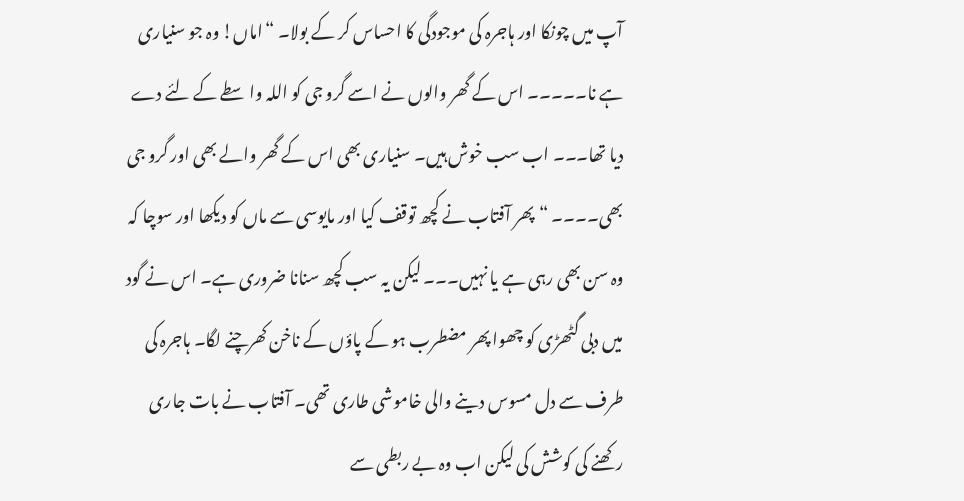آپ میں چونکا اور ہاجرہ کی موجودگی کا احساس کر کے بولا۔ “اماں! وہ جو سنیاری ہے نا۔۔۔۔۔ اس کے گھر والوں نے اسے گرو جی کو اللہ واسطے کے لئے دے دیا تھا۔۔۔ اب سب خوش ہیں۔ سنیاری بھی اس کے گھر والے بھی اور گرو جی بھی۔۔۔۔ “پھر آفتاب نے کچھ توقف کیا اور مایوسی سے ماں کو دیکھا اور سوچا کہ وہ سن بھی رہی ہے یا نہیں۔۔۔ لیکن یہ سب کچھ سنانا ضروری ہے۔ اس نے گود میں دبی گٹھڑی کو چھوا پھر مضطرب ہو کے پاؤں کے ناخن کھرچنے لگا۔ ہاجرہ کی طرف سے دل مسوس دینے والی خاموشی طاری تھی۔ آفتاب نے بات جاری رکھنے کی کوشش کی لیکن اب وہ بے ربطی سے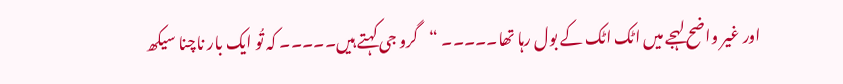اور غیر واضح لہجے میں اٹک اٹک کے بول رہا تھا۔۔۔۔۔ “گرو جی کہتے ہیں۔۔۔۔۔ کہ تُو ایک بار ناچنا سیکھ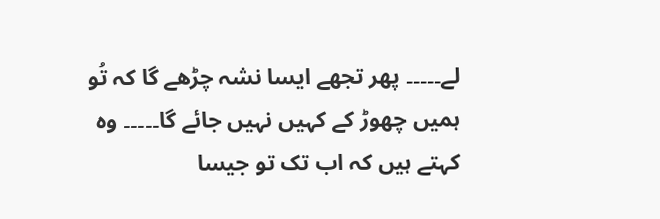لے۔۔۔۔۔ پھر تجھے ایسا نشہ چڑھے گا کہ تُو ہمیں چھوڑ کے کہیں نہیں جائے گا۔۔۔۔۔ وہ کہتے ہیں کہ اب تک تو جیسا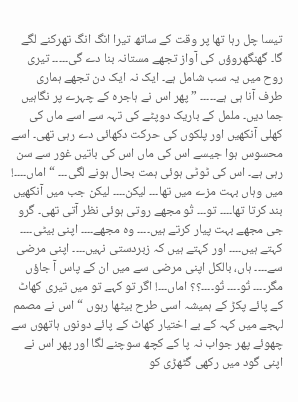تیسا چل رہا تھا پر وقت کے ساتھ تیرا انگ انگ تھرکنے لگے گا۔ گھنگھروؤں کی آواز تجھے مستانہ بنا دے گی۔۔۔۔۔ تیری روح میں یہ سب شامل ہے۔ ایک نہ ایک دن تجھے ہماری طرف آنا ہی ہے۔۔۔۔۔ ” پھر اس نے ہاجرہ کے چہرے پر نگاہیں جما دیں۔ ململ کے باریک دوپٹے کی تہہ سے اسے ماں کی کھلی آنکھیں اور پلکوں کی حرکت دکھائی دے رہی تھی۔ اسے محسوس ہوا جیسے اس کی ماں اس کی باتیں غور سے سن رہی ہے۔ اس کی ٹوٹی ہوئی ہمت بحال ہونے لگی۔۔۔ “اماں۔۔۔۔! میں وہاں بہت مزے میں تھا۔۔۔ لیکن۔۔۔۔ لیکن جب میں آنکھیں بند کرتا تھا۔۔۔۔ تو۔۔۔ تُو مجھے روتی ہوئی نظر آتی تھی۔ گرو جی مجھے بہت پیار کرتے ہیں۔۔۔۔ وہ مجھے۔۔۔۔ اپنی بیٹی۔۔۔۔ کہتے ہیں۔۔۔۔ اور کہتے ہیں کہ زبردستی نہیں۔۔۔۔ اپنی مرضی سے۔۔۔۔ ہاں، بالکل اپنی مرضی سے میں ان کے پاس آ جاؤں مگر۔۔۔۔ تُو۔۔۔۔ تُو۔۔۔۔؟؟ اماں۔۔۔! اگر تو کہے تو میں تیری کھاٹ کے پائے پکڑ کے ہمیشہ اسی طرح بیٹھا رہوں “اس نے مصمم لہجے میں کہہ کے بے اختیار کھاٹ کے پائے دونوں ہاتھوں سے چھوئے پھر جواب نہ پا کے کچھ سوچنے لگا اور پھر اس نے اپنی گود میں رکھی گٹھڑی کو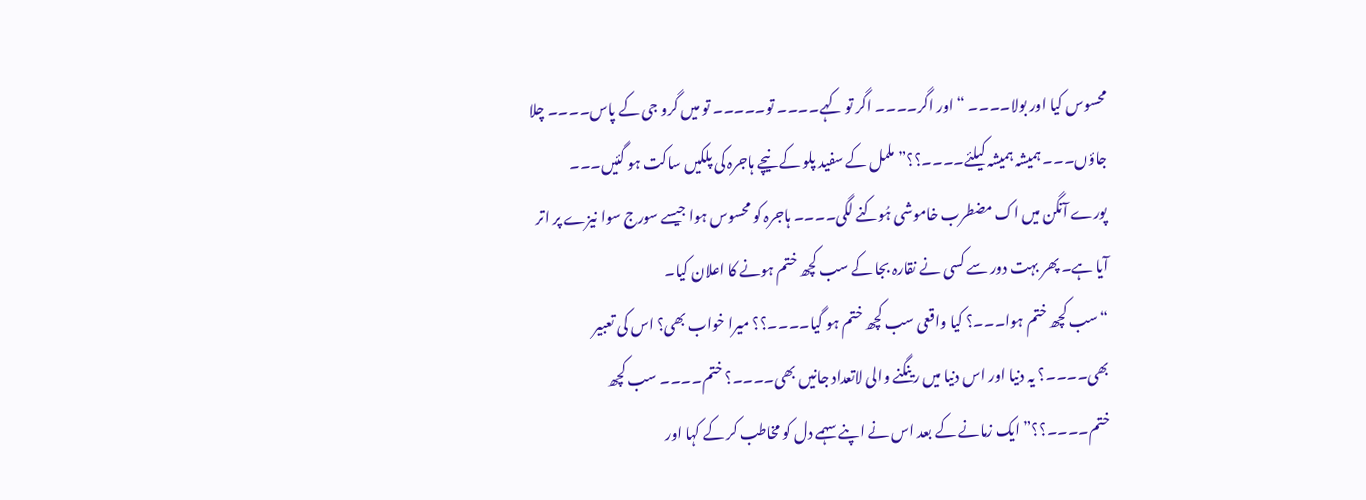محسوس کیا اور بولا۔۔۔۔ “اور اگر۔۔۔۔ اگر تو کہے۔۔۔۔ تو۔۔۔۔۔ تو میں گرو جی کے پاس۔۔۔۔ چلا جاؤں۔۔۔ ہمیشہ ہمیشہ کیلئے۔۔۔۔؟؟” ململ کے سفید پلو کے نیچے ہاجرہ کی پلکیں ساکت ہو گئیں۔۔۔ پورے آنگن میں اک مضطرب خاموشی ہُوکنے لگی۔۔۔۔ ہاجرہ کو محسوس ہوا جیسے سورج سوا نیزے پر اتر آیا ہے۔ پھر بہت دور سے کسی نے نقارہ بجا کے سب کچھ ختم ہونے کا اعلان کیا۔
“سب کچھ ختم ہوا۔۔۔؟ کیا واقعی سب کچھ ختم ہو گیا۔۔۔۔؟؟ میرا خواب بھی؟ اس کی تعبیر بھی۔۔۔۔؟ یہ دنیا اور اس دنیا میں رینگنے والی لاتعداد جانیں بھی۔۔۔۔؟ ختم۔۔۔۔ سب کچھ ختم۔۔۔۔؟؟” ایک زمانے کے بعد اس نے اپنے سہمے دل کو مخاطب کر کے کہا اور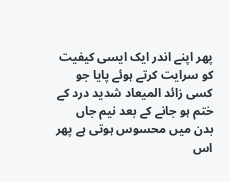پھر اپنے اندر ایک ایسی کیفیت کو سرایت کرتے ہوئے پایا جو کسی زائد المیعاد شدید درد کے ختم ہو جانے کے بعد نیم جاں بدن میں محسوس ہوتی ہے پھر اس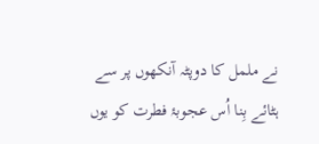نے ململ کا دوپٹہ آنکھوں پر سے ہٹائے بِنا اُس عجوبۂ فطرت کو یوں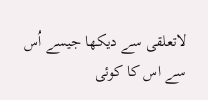لاتعلقی سے دیکھا جیسے اُس سے اس کا کوئی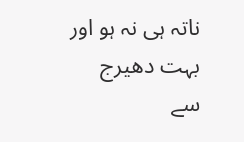ناتہ ہی نہ ہو اور بہت دھیرج سے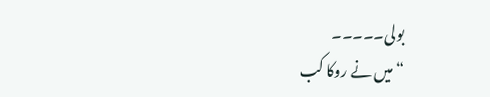بولی۔۔۔۔۔
“میں نے روکا کب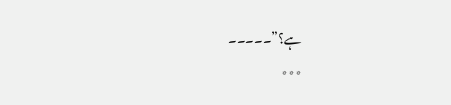ہے؟”۔۔۔۔۔
٭٭٭